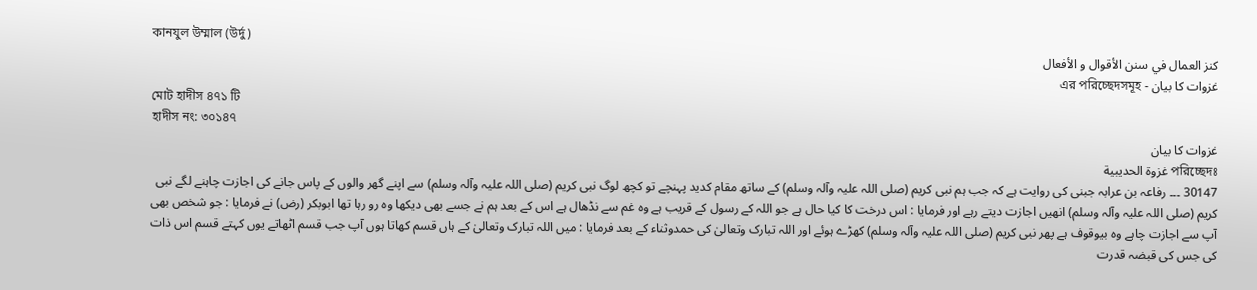কানযুল উম্মাল (উর্দু)
كنز العمال في سنن الأقوال و الأفعال
غزوات کا بیان - এর পরিচ্ছেদসমূহ
মোট হাদীস ৪৭১ টি
হাদীস নং: ৩০১৪৭
غزوات کا بیان
পরিচ্ছেদঃ غزوة الحديبية
30147 ۔۔۔ رفاعہ بن عرابہ جبنی کی روایت ہے کہ جب ہم نبی کریم (صلی اللہ علیہ وآلہ وسلم) کے ساتھ مقام کدید پہنچے تو کچھ لوگ نبی کریم (صلی اللہ علیہ وآلہ وسلم) سے اپنے گھر والوں کے پاس جانے کی اجازت چاہنے لگے نبی کریم (صلی اللہ علیہ وآلہ وسلم) انھیں اجازت دیتے رہے اور فرمایا : اس درخت کا کیا حال ہے جو اللہ کے رسول کے قریب ہے وہ غم سے نڈھال ہے اس کے بعد ہم نے جسے بھی دیکھا وہ رو رہا تھا ابوبکر (رض) نے فرمایا : جو شخص بھی آپ سے اجازت چاہے وہ بیوقوف ہے پھر نبی کریم (صلی اللہ علیہ وآلہ وسلم) کھڑے ہوئے اور اللہ تبارک وتعالیٰ کی حمدوثناء کے بعد فرمایا : میں اللہ تبارک وتعالیٰ کے ہاں قسم کھاتا ہوں آپ جب قسم اٹھاتے یوں کہتے قسم اس ذات کی جس کی قبضہ قدرت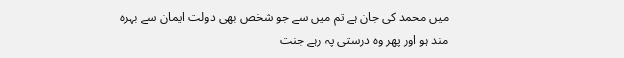میں محمد کی جان ہے تم میں سے جو شخص بھی دولت ایمان سے بہرہ مند ہو اور پھر وہ درستی پہ رہے جنت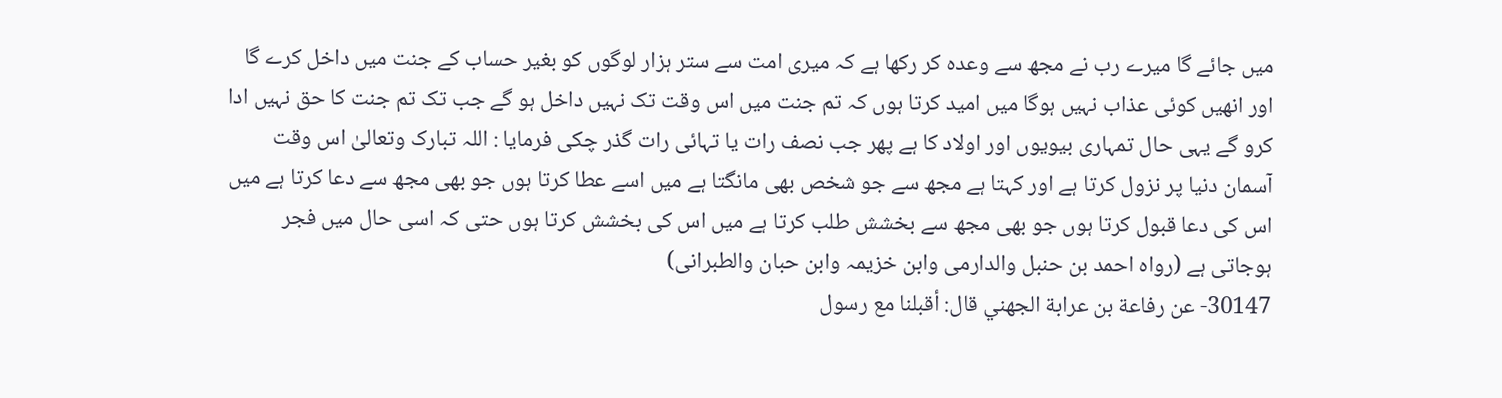میں جائے گا میرے رب نے مجھ سے وعدہ کر رکھا ہے کہ میری امت سے ستر ہزار لوگوں کو بغیر حساب کے جنت میں داخل کرے گا اور انھیں کوئی عذاب نہیں ہوگا میں امید کرتا ہوں کہ تم جنت میں اس وقت تک نہیں داخل ہو گے جب تک تم جنت کا حق نہیں ادا کرو گے یہی حال تمہاری بیویوں اور اولاد کا ہے پھر جب نصف رات یا تہائی رات گذر چکی فرمایا : اللہ تبارک وتعالیٰ اس وقت آسمان دنیا پر نزول کرتا ہے اور کہتا ہے مجھ سے جو شخص بھی مانگتا ہے میں اسے عطا کرتا ہوں جو بھی مجھ سے دعا کرتا ہے میں اس کی دعا قبول کرتا ہوں جو بھی مجھ سے بخشش طلب کرتا ہے میں اس کی بخشش کرتا ہوں حتی کہ اسی حال میں فجر ہوجاتی ہے (رواہ احمد بن حنبل والدارمی وابن خزیمہ وابن حبان والطبرانی)
30147- عن رفاعة بن عرابة الجهني قال: أقبلنا مع رسول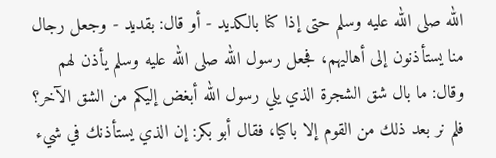الله صلى الله عليه وسلم حتى إذا كنا بالكديد - أو قال: بقديد - وجعل رجال منا يستأذنون إلى أهاليهم، فجعل رسول الله صلى الله عليه وسلم يأذن لهم وقال: ما بال شق الشجرة الذي يلي رسول الله أبغض إليكم من الشق الآخر؟ فلم نر بعد ذلك من القوم إلا باكيا، فقال أبو بكر: إن الذي يستأذنك في شيء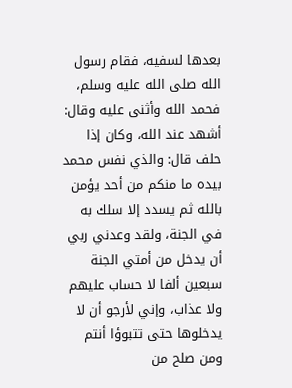بعدها لسفيه، فقام رسول الله صلى الله عليه وسلم، فحمد الله وأثنى عليه وقال: أشهد عند الله، وكان إذا حلف قال: والذي نفس محمد بيده ما منكم من أحد يؤمن بالله ثم يسدد إلا سلك به في الجنة، ولقد وعدني ربي أن يدخل من أمتي الجنة سبعين ألفا لا حساب عليهم ولا عذاب، وإني لأرجو أن لا يدخلوها حتى تتبوؤا أنتم ومن صلح من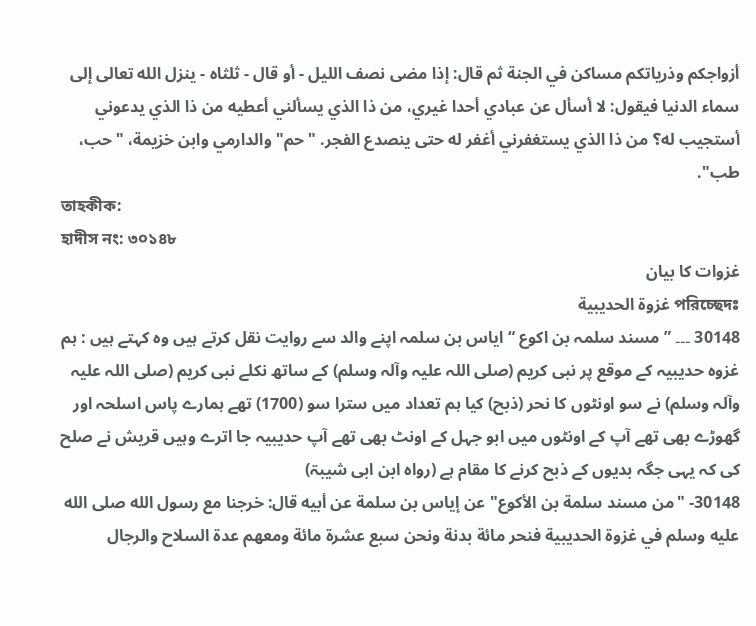أزواجكم وذرياتكم مساكن في الجنة ثم قال: إذا مضى نصف الليل - أو قال - ثلثاه - ينزل الله تعالى إلى سماء الدنيا فيقول: لا أسأل عن عبادي أحدا غيري، من ذا الذي يسألني أعطيه من ذا الذي يدعوني أستجيب له؟ من ذا الذي يستغفرني أغفر له حتى ينصدع الفجر. "حم" والدارمي وابن خزيمة، "حب، طب".
তাহকীক:
হাদীস নং: ৩০১৪৮
غزوات کا بیان
পরিচ্ছেদঃ غزوة الحديبية
30148 ۔۔۔ ” مسند سلمہ بن اکوع “ ایاس بن سلمہ اپنے والد سے روایت نقل کرتے ہیں وہ کہتے ہیں : ہم غزوہ حدیبیہ کے موقع پر نبی کریم (صلی اللہ علیہ وآلہ وسلم) کے ساتھ نکلے نبی کریم (صلی اللہ علیہ وآلہ وسلم) نے سو اونٹوں کا نحر (ذبح) کیا ہم تعداد میں سترا سو (1700) تھے ہمارے پاس اسلحہ اور گھوڑے بھی تھے آپ کے اونٹوں میں ابو جہل کے اونٹ بھی تھے آپ حدیبیہ جا اترے وہیں قریش نے صلح کی کہ یہی جگہ بدیوں کے ذبح کرنے کا مقام ہے (رواہ ابن ابی شیبۃ)
30148- "من مسند سلمة بن الأكوع" عن إياس بن سلمة عن أبيه قال: خرجنا مع رسول الله صلى الله عليه وسلم في غزوة الحديبية فنحر مائة بدنة ونحن سبع عشرة مائة ومعهم عدة السلاح والرجال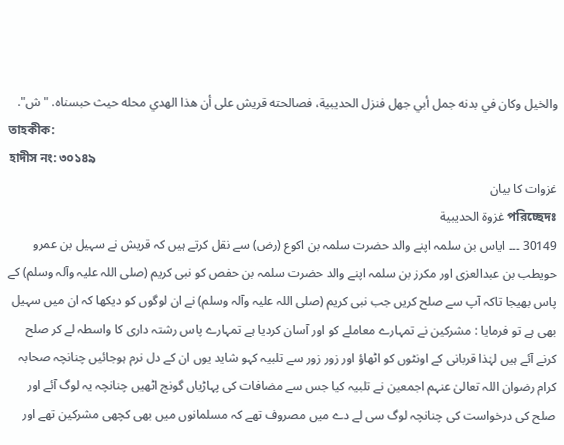والخيل وكان في بدنه جمل أبي جهل فنزل الحديبية، فصالحته قريش على أن هذا الهدي محله حيث حبسناه. "ش".
তাহকীক:
হাদীস নং: ৩০১৪৯
غزوات کا بیان
পরিচ্ছেদঃ غزوة الحديبية
30149 ۔۔۔ ایاس بن سلمہ اپنے والد حضرت سلمہ بن اکوع (رض) سے نقل کرتے ہیں کہ قریش نے سہیل بن عمرو حویطب بن عبدالعزی اور مکرز بن سلمہ اپنے والد حضرت سلمہ بن حفص کو نبی کریم (صلی اللہ علیہ وآلہ وسلم) کے پاس بھیجا تاکہ آپ سے صلح کریں جب نبی کریم (صلی اللہ علیہ وآلہ وسلم) نے ان لوگوں کو دیکھا کہ ان میں سہیل بھی ہے تو فرمایا : مشرکین نے تمہارے معاملے کو اور آسان کردیا ہے تمہارے پاس رشتہ داری کا واسطہ لے کر صلح کرنے آئے ہیں لہٰذا قربانی کے اونٹوں کو اٹھاؤ اور زور زور سے تلبیہ کہو شاید یوں ان کے دل نرم ہوجائیں چنانچہ صحابہ کرام رضوان اللہ تعالیٰ عنہم اجمعین نے تلبیہ کیا جس سے مضافات کی پہاڑیاں گونج اٹھیں چنانچہ یہ لوگ آئے اور صلح کی درخواست کی چنانچہ لوگ سی لے دے میں مصروف تھے کہ مسلمانوں میں بھی کچھی مشرکین تھے اور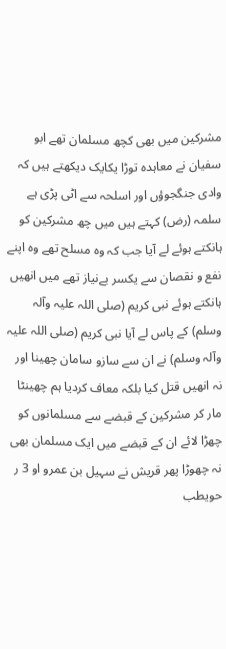مشرکین میں بھی کچھ مسلمان تھے ابو سفیان نے معاہدہ توڑا یکایک دیکھتے ہیں کہ وادی جنگجوؤں اور اسلحہ سے اٹی پڑی ہے سلمہ (رض) کہتے ہیں میں چھ مشرکین کو ہانکتے ہوئے لے آیا جب کہ وہ مسلح تھے وہ اپنے نفع و نقصان سے یکسر بےنیاز تھے میں انھیں ہانکتے ہوئے نبی کریم (صلی اللہ علیہ وآلہ وسلم) کے پاس لے آیا نبی کریم (صلی اللہ علیہ وآلہ وسلم) نے ان سے سازو سامان چھینا اور نہ انھیں قتل کیا بلکہ معاف کردیا ہم چھینٹا مار کر مشرکین کے قبضے سے مسلمانوں کو چھڑا لائے ان کے قبضے میں ایک مسلمان بھی نہ چھوڑا پھر قریش نے سہیل بن عمرو او 3 ر حویطب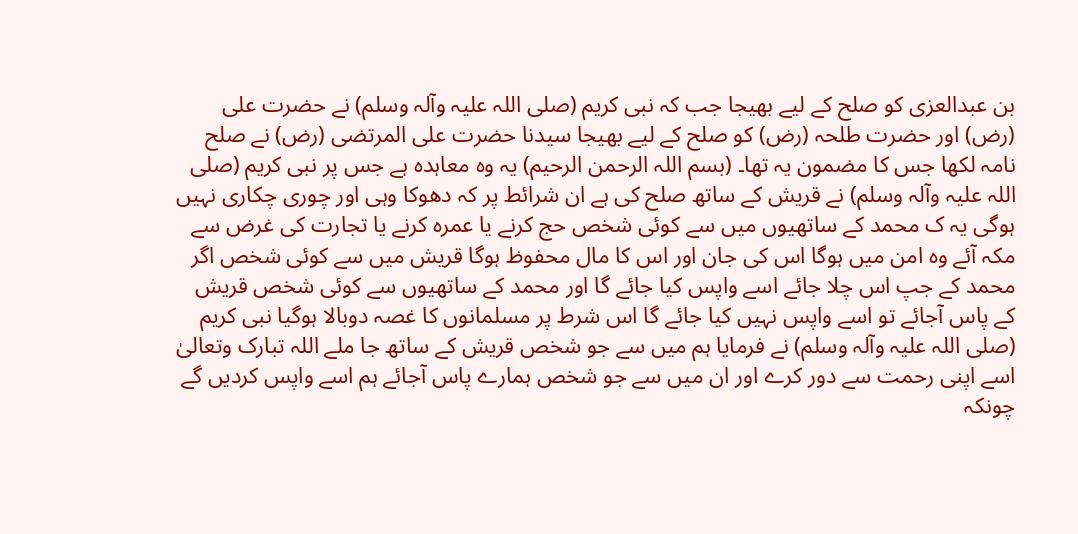بن عبدالعزی کو صلح کے لیے بھیجا جب کہ نبی کریم (صلی اللہ علیہ وآلہ وسلم) نے حضرت علی (رض) اور حضرت طلحہ (رض) کو صلح کے لیے بھیجا سیدنا حضرت علی المرتضی (رض) نے صلح نامہ لکھا جس کا مضمون یہ تھا۔ (بسم اللہ الرحمن الرحیم) یہ وہ معاہدہ ہے جس پر نبی کریم (صلی اللہ علیہ وآلہ وسلم) نے قریش کے ساتھ صلح کی ہے ان شرائط پر کہ دھوکا وہی اور چوری چکاری نہیں ہوگی یہ ک محمد کے ساتھیوں میں سے کوئی شخص حج کرنے یا عمرہ کرنے یا تجارت کی غرض سے مکہ آئے وہ امن میں ہوگا اس کی جان اور اس کا مال محفوظ ہوگا قریش میں سے کوئی شخص اگر محمد کے جپ اس چلا جائے اسے واپس کیا جائے گا اور محمد کے ساتھیوں سے کوئی شخص قریش کے پاس آجائے تو اسے واپس نہیں کیا جائے گا اس شرط پر مسلمانوں کا غصہ دوبالا ہوگیا نبی کریم (صلی اللہ علیہ وآلہ وسلم) نے فرمایا ہم میں سے جو شخص قریش کے ساتھ جا ملے اللہ تبارک وتعالیٰ اسے اپنی رحمت سے دور کرے اور ان میں سے جو شخص ہمارے پاس آجائے ہم اسے واپس کردیں گے چونکہ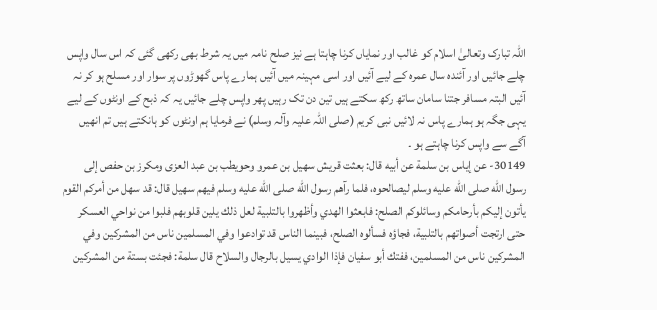اللہ تبارک وتعالیٰ اسلام کو غالب اور نمایاں کرنا چاہتا ہے نیز صلح نامہ میں یہ شرط بھی رکھی گئی کہ اس سال واپس چلے جائیں اور آئندہ سال عمرہ کے لیے آئیں اور اسی مہینہ میں آئیں ہمارے پاس گھوڑوں پر سوار اور مسلح ہو کر نہ آئیں البتہ مسافر جتنا سامان ساتھ رکھ سکتے ہیں تین دن تک رہیں پھر واپس چلے جائیں یہ کہ ذبح کے اونٹوں کے لیے یہی جگہ ہو ہمارے پاس نہ لائیں نبی کریم (صلی اللہ علیہ وآلہ وسلم) نے فرمایا ہم اونٹوں کو ہانکتے ہیں تم انھیں آگے سے واپس کرنا چاہتے ہو ۔
30149- عن إياس بن سلمة عن أبيه قال: بعثت قريش سهيل بن عمرو وحويطب بن عبد العزى ومكرز بن حفص إلى رسول الله صلى الله عليه وسلم ليصالحوه، فلما رآهم رسول الله صلى الله عليه وسلم فيهم سهيل قال: قد سهل من أمركم القوم يأتون إليكم بأرحامكم وسائلوكم الصلح: فابعثوا الهدي وأظهروا بالتلبية لعل ذلك يلين قلوبهم فلبوا من نواحي العسكر حتى ارتجت أصواتهم بالتلبية، فجاؤه فسألوه الصلح، فبينما الناس قد توادعوا وفي المسلمين ناس من المشركين وفي المشركين ناس من المسلمين، ففتك أبو سفيان فإذا الوادي يسيل بالرجال والسلاح قال سلمة: فجئت بستة من المشركين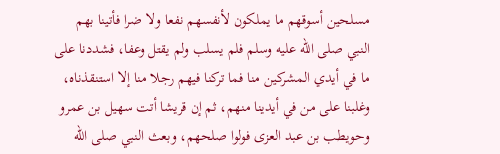مسلحين أسوقهم ما يملكون لأنفسهم نفعا ولا ضرا فأتينا بهم النبي صلى الله عليه وسلم فلم يسلب ولم يقتل وعفا، فشددنا على ما في أيدي المشركين منا فما تركنا فيهم رجلا منا إلا استنقذناه، وغلبنا على من في أيدينا منهم، ثم إن قريشا أتت سهيل بن عمرو وحويطب بن عبد العزى فولوا صلحهم، وبعث النبي صلى الله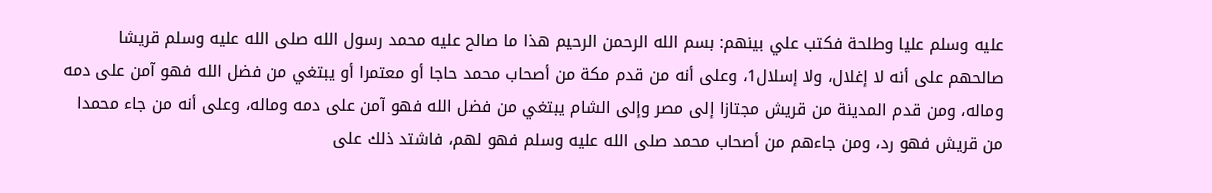عليه وسلم عليا وطلحة فكتب علي بينهم: بسم الله الرحمن الرحيم هذا ما صالح عليه محمد رسول الله صلى الله عليه وسلم قريشا صالحهم على أنه لا إغلال، ولا إسلال1، وعلى أنه من قدم مكة من أصحاب محمد حاجا أو معتمرا أو يبتغي من فضل الله فهو آمن على دمه وماله، ومن قدم المدينة من قريش مجتازا إلى مصر وإلى الشام يبتغي من فضل الله فهو آمن على دمه وماله، وعلى أنه من جاء محمدا من قريش فهو رد، ومن جاءهم من أصحاب محمد صلى الله عليه وسلم فهو لهم، فاشتد ذلك على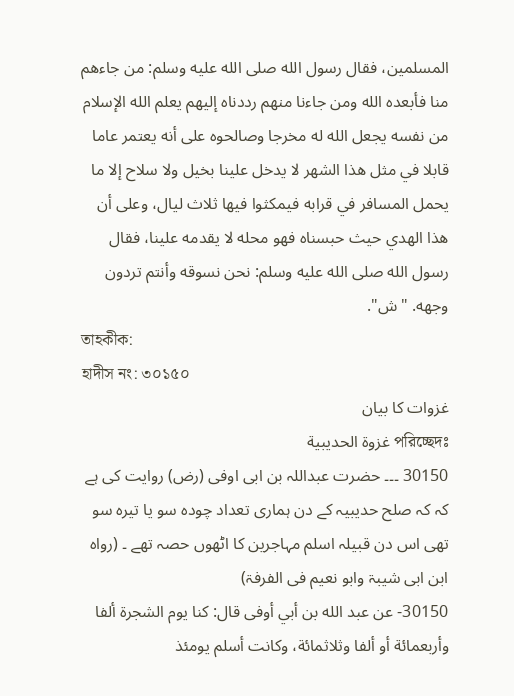المسلمين، فقال رسول الله صلى الله عليه وسلم: من جاءهم منا فأبعده الله ومن جاءنا منهم رددناه إليهم يعلم الله الإسلام من نفسه يجعل الله له مخرجا وصالحوه على أنه يعتمر عاما قابلا في مثل هذا الشهر لا يدخل علينا بخيل ولا سلاح إلا ما يحمل المسافر في قرابه فيمكثوا فيها ثلاث ليال، وعلى أن هذا الهدي حيث حبسناه فهو محله لا يقدمه علينا، فقال رسول الله صلى الله عليه وسلم: نحن نسوقه وأنتم تردون وجهه. "ش".
তাহকীক:
হাদীস নং: ৩০১৫০
غزوات کا بیان
পরিচ্ছেদঃ غزوة الحديبية
30150 ۔۔۔ حضرت عبداللہ بن ابی اوفی (رض) روایت کی ہے کہ کہ صلح حدیبیہ کے دن ہماری تعداد چودہ سو یا تیرہ سو تھی اس دن قبیلہ اسلم مہاجرین کا اٹھوں حصہ تھے ۔ (رواہ ابن ابی شیبۃ وابو نعیم فی الفرفۃ)
30150- عن عبد الله بن أبي أوفى قال: كنا يوم الشجرة ألفا وأربعمائة أو ألفا وثلاثمائة، وكانت أسلم يومئذ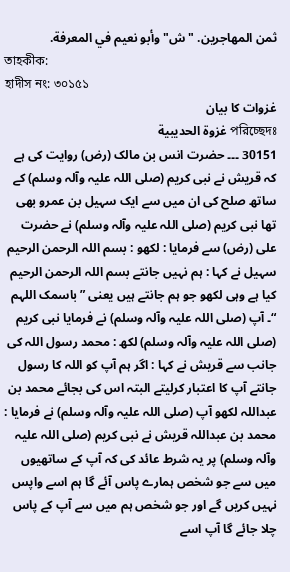ثمن المهاجرين. "ش" وأبو نعيم في المعرفة.
তাহকীক:
হাদীস নং: ৩০১৫১
غزوات کا بیان
পরিচ্ছেদঃ غزوة الحديبية
30151 ۔۔۔ حضرت انس بن مالک (رض) روایت کی ہے کہ قریش نے نبی کریم (صلی اللہ علیہ وآلہ وسلم) کے ساتھ صلح کی ان میں سے ایک سہیل بن عمرو بھی تھا نبی کریم (صلی اللہ علیہ وآلہ وسلم) نے حضرت علی (رض) سے فرمایا : لکھو : بسم اللہ الرحمن الرحیم سہیل نے کہا : ہم نہیں جانتے بسم اللہ الرحمن الرحیم کیا ہے وہی لکھو جو ہم جانتے ہیں یعنی ” باسمک اللہم “۔ آپ (صلی اللہ علیہ وآلہ وسلم) نے فرمایا نبی کریم (صلی اللہ علیہ وآلہ وسلم) لکھ : محمد رسول اللہ کی جانب سے قریش نے کہا : اگر ہم آپ کو اللہ کا رسول جانتے آپ کا اعتبار کرلیتے البتہ اس کی بجائے محمد بن عبداللہ لکھو آپ (صلی اللہ علیہ وآلہ وسلم) نے فرمایا : محمد بن عبداللہ قریش نے نبی کریم (صلی اللہ علیہ وآلہ وسلم) پر یہ شرط عائد کی کہ آپ کے ساتھیوں میں سے جو شخص ہمارے پاس آئے گا ہم اسے واپس نہیں کریں گے اور جو شخص ہم میں سے آپ کے پاس چلا جائے گا آپ اسے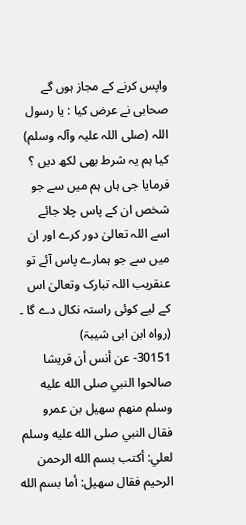واپس کرنے کے مجاز ہوں گے صحابی نے عرض کیا : یا رسول اللہ (صلی اللہ علیہ وآلہ وسلم) کیا ہم یہ شرط بھی لکھ دیں ؟ فرمایا جی ہاں ہم میں سے جو شخص ان کے پاس چلا جائے اسے اللہ تعالیٰ دور کرے اور ان میں سے جو ہمارے پاس آئے تو عنقریب اللہ تبارک وتعالیٰ اس کے لیے کوئی راستہ نکال دے گا ۔ (رواہ ابن ابی شیبۃ)
30151- عن أنس أن قريشا صالحوا النبي صلى الله عليه وسلم منهم سهيل بن عمرو فقال النبي صلى الله عليه وسلم لعلي: أكتب بسم الله الرحمن الرحيم فقال سهيل: أما بسم الله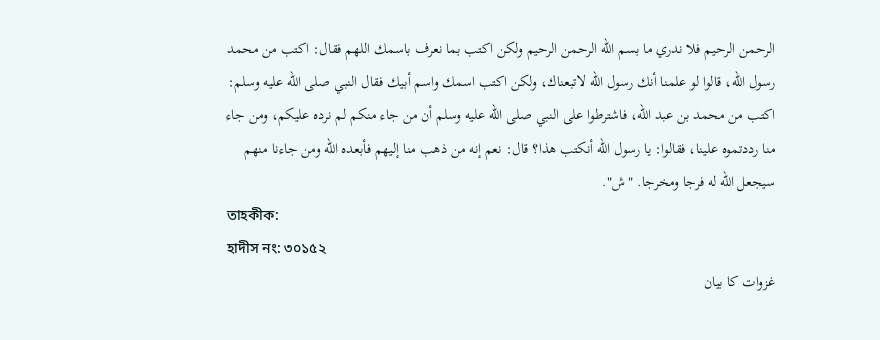الرحمن الرحيم فلا ندري ما بسم الله الرحمن الرحيم ولكن اكتب بما نعرف باسمك اللهم فقال: اكتب من محمد رسول الله، قالوا لو علمنا أنك رسول الله لاتبعناك، ولكن اكتب اسمك واسم أبيك فقال النبي صلى الله عليه وسلم: اكتب من محمد بن عبد الله، فاشترطوا على النبي صلى الله عليه وسلم أن من جاء منكم لم نرده عليكم، ومن جاء منا رددتموه علينا، فقالوا: يا رسول الله أنكتب هذا؟ قال: نعم إنه من ذهب منا إليهم فأبعده الله ومن جاءنا منهم سيجعل الله له فرجا ومخرجا. "ش".
তাহকীক:
হাদীস নং: ৩০১৫২
غزوات کا بیان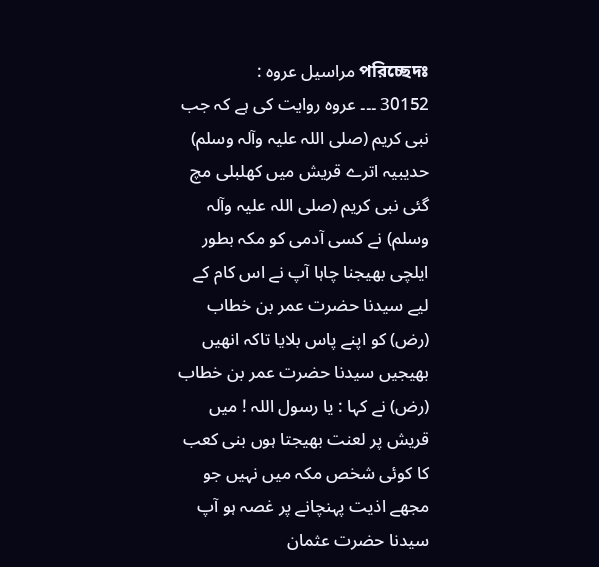পরিচ্ছেদঃ مراسیل عروہ :
30152 ۔۔۔ عروہ روایت کی ہے کہ جب نبی کریم (صلی اللہ علیہ وآلہ وسلم) حدیبیہ اترے قریش میں کھلبلی مچ گئی نبی کریم (صلی اللہ علیہ وآلہ وسلم) نے کسی آدمی کو مکہ بطور ایلچی بھیجنا چاہا آپ نے اس کام کے لیے سیدنا حضرت عمر بن خطاب (رض) کو اپنے پاس بلایا تاکہ انھیں بھیجیں سیدنا حضرت عمر بن خطاب (رض) نے کہا : یا رسول اللہ ! میں قریش پر لعنت بھیجتا ہوں بنی کعب کا کوئی شخص مکہ میں نہیں جو مجھے اذیت پہنچانے پر غصہ ہو آپ سیدنا حضرت عثمان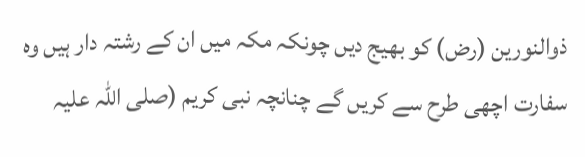ذوالنورین (رض) کو بھیج دیں چونکہ مکہ میں ان کے رشتہ دار ہیں وہ سفارت اچھی طرح سے کریں گے چنانچہ نبی کریم (صلی اللہ علیہ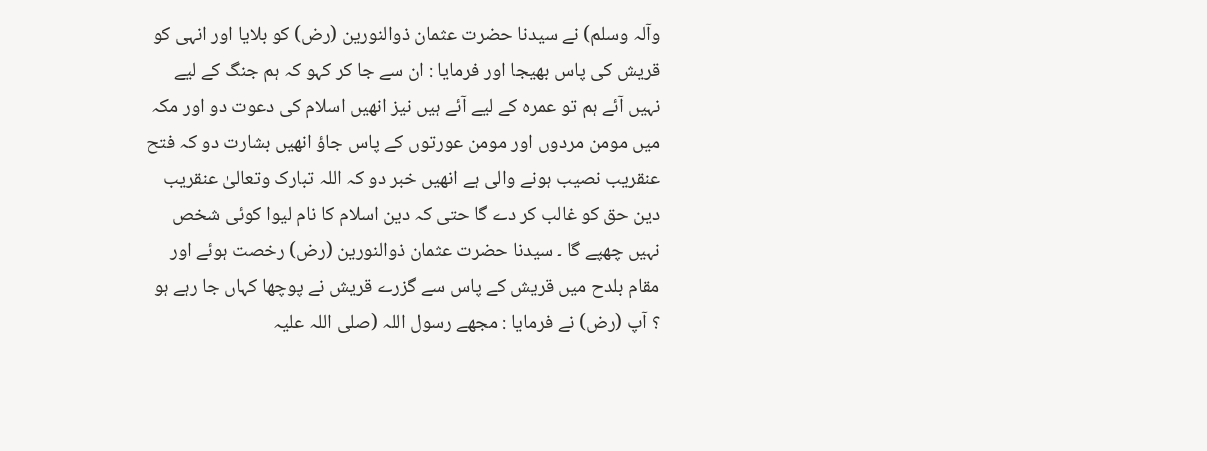وآلہ وسلم) نے سیدنا حضرت عثمان ذوالنورین (رض) کو بلایا اور انہی کو قریش کی پاس بھیجا اور فرمایا : ان سے جا کر کہو کہ ہم جنگ کے لیے نہیں آئے ہم تو عمرہ کے لیے آئے ہیں نیز انھیں اسلام کی دعوت دو اور مکہ میں مومن مردوں اور مومن عورتوں کے پاس جاؤ انھیں بشارت دو کہ فتح عنقریب نصیب ہونے والی ہے انھیں خبر دو کہ اللہ تبارک وتعالیٰ عنقریب دین حق کو غالب کر دے گا حتی کہ دین اسلام کا نام لیوا کوئی شخص نہیں چھپے گا ۔ سیدنا حضرت عثمان ذوالنورین (رض) رخصت ہوئے اور مقام بلدح میں قریش کے پاس سے گزرے قریش نے پوچھا کہاں جا رہے ہو ؟ آپ (رض) نے فرمایا : مجھے رسول اللہ (صلی اللہ علیہ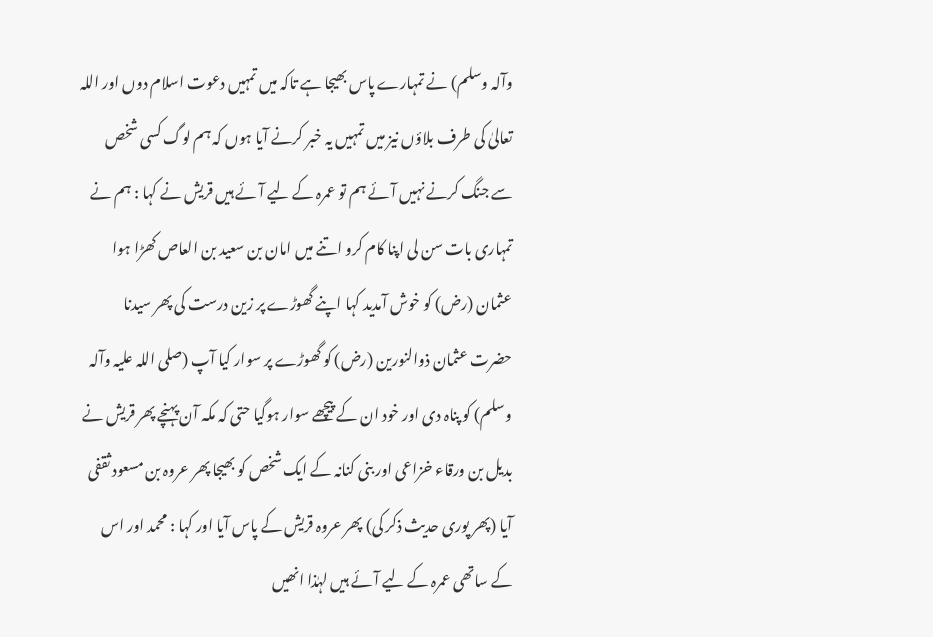وآلہ وسلم) نے تمہارے پاس بھیجا ہے تاکہ میں تمہیں دعوت اسلام دوں اور اللہ تعالیٰ کی طرف بلاؤں نیز میں تمہیں یہ خبر کرنے آیا ہوں کہ ہم لوگ کسی شخص سے جنگ کرنے نہیں آئے ہم تو عمرہ کے لیے آئے ہیں قریش نے کہا : ہم نے تمہاری بات سن لی اپنا کام کرو اتنے میں امان بن سعید بن العاص کھڑا ہوا عثمان (رض) کو خوش آمدید کہا اپنے گھوڑے پر زین درست کی پھر سیدنا حضرت عثمان ذوالنورین (رض) کو گھوڑے پر سوار کیا آپ (صلی اللہ علیہ وآلہ وسلم) کو پناہ دی اور خود ان کے پیچھے سوار ہوگیا حتی کہ مکہ آن پہنچے پھر قریش نے بدیل بن ورقاء خزاعی اور بنی کنانہ کے ایک شخص کو بھیجا پھر عروہ بن مسعود ثقفی آیا (پھر پوری حدیث ذکر کی) پھر عروہ قریش کے پاس آیا اور کہا : محمد اور اس کے ساتھی عمرہ کے لیے آئے ہیں لہٰذا انھیں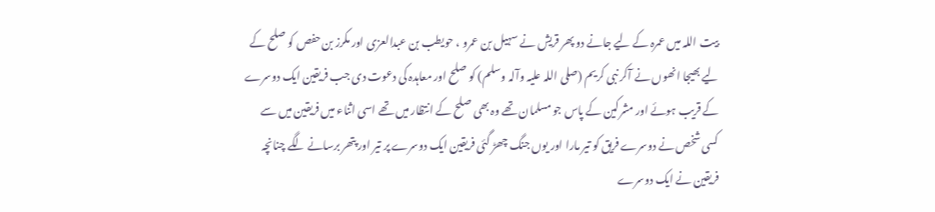بیت اللہ میں عمرہ کے لیے جانے دو پھر قریش نے سہیل بن عمرو ، حویطب بن عبدالعزی اور مکرز بن حفص کو صلح کے لیے بھیجا انھوں نے آکر نبی کریم (صلی اللہ علیہ وآلہ وسلم) کو صلح اور معاہدہ کی دعوت دی جب فریقین ایک دوسرے کے قریب ہوئے اور مشرکین کے پاس جو مسلمان تھے وہ بھی صلح کے انتظار میں تھے اسی اثناء میں فریقین میں سے کسی شخص نے دوسرے فریق کو تیر مارا اور یوں جنگ چھڑ گئی فریقین ایک دوسرے پر تیر اور پتھر برسانے لگے چنانچہ فریقین نے ایک دوسرے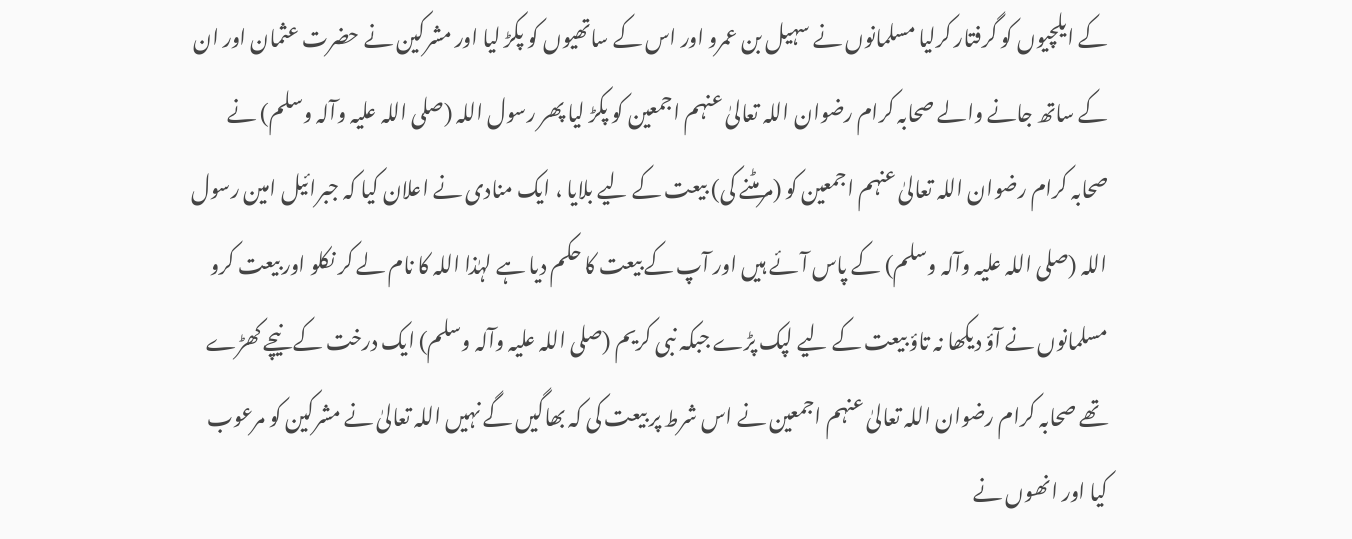کے ایلچیوں کو گرفتار کرلیا مسلمانوں نے سہیل بن عمرو اور اس کے ساتھیوں کو پکڑ لیا اور مشرکین نے حضرت عثمان اور ان کے ساتھ جانے والے صحابہ کرام رضوان اللہ تعالیٰ عنہم اجمعین کو پکڑ لیا پھر رسول اللہ (صلی اللہ علیہ وآلہ وسلم) نے صحابہ کرام رضوان اللہ تعالیٰ عنہم اجمعین کو (مرمٹنے کی) بیعت کے لیے بلایا ، ایک منادی نے اعلان کیا کہ جبرائیل امین رسول اللہ (صلی اللہ علیہ وآلہ وسلم) کے پاس آئے ہیں اور آپ کے بیعت کا حکم دیا ہے لہٰذا اللہ کا نام لے کر نکلو اور بیعت کرو مسلمانوں نے آؤ دیکھا نہ تاؤ بیعت کے لیے لپک پڑے جبکہ نبی کریم (صلی اللہ علیہ وآلہ وسلم) ایک درخت کے نیچے کھڑے تھے صحابہ کرام رضوان اللہ تعالیٰ عنہم اجمعین نے اس شرط پر بیعت کی کہ بھاگیں گے نہیں اللہ تعالیٰ نے مشرکین کو مرعوب کیا اور انھوں نے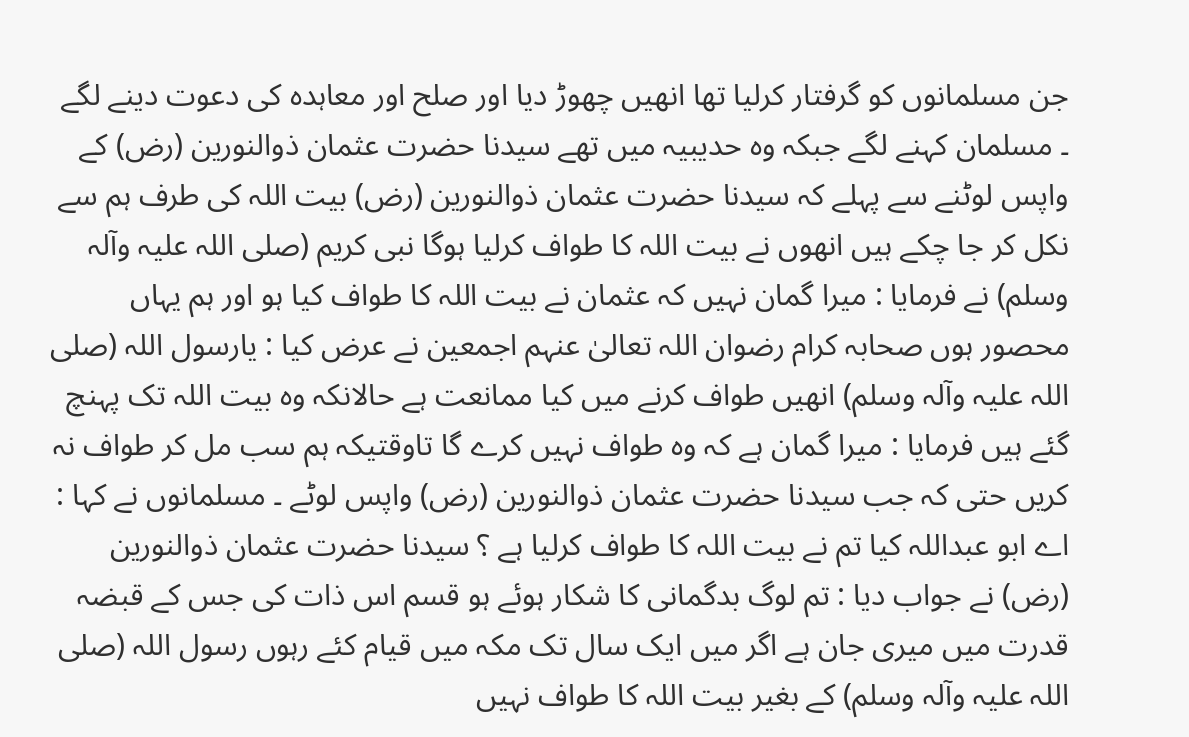جن مسلمانوں کو گرفتار کرلیا تھا انھیں چھوڑ دیا اور صلح اور معاہدہ کی دعوت دینے لگے ۔ مسلمان کہنے لگے جبکہ وہ حدیبیہ میں تھے سیدنا حضرت عثمان ذوالنورین (رض) کے واپس لوٹنے سے پہلے کہ سیدنا حضرت عثمان ذوالنورین (رض) بیت اللہ کی طرف ہم سے نکل کر جا چکے ہیں انھوں نے بیت اللہ کا طواف کرلیا ہوگا نبی کریم (صلی اللہ علیہ وآلہ وسلم) نے فرمایا : میرا گمان نہیں کہ عثمان نے بیت اللہ کا طواف کیا ہو اور ہم یہاں محصور ہوں صحابہ کرام رضوان اللہ تعالیٰ عنہم اجمعین نے عرض کیا : یارسول اللہ (صلی اللہ علیہ وآلہ وسلم) انھیں طواف کرنے میں کیا ممانعت ہے حالانکہ وہ بیت اللہ تک پہنچ گئے ہیں فرمایا : میرا گمان ہے کہ وہ طواف نہیں کرے گا تاوقتیکہ ہم سب مل کر طواف نہ کریں حتی کہ جب سیدنا حضرت عثمان ذوالنورین (رض) واپس لوٹے ۔ مسلمانوں نے کہا : اے ابو عبداللہ کیا تم نے بیت اللہ کا طواف کرلیا ہے ؟ سیدنا حضرت عثمان ذوالنورین (رض) نے جواب دیا : تم لوگ بدگمانی کا شکار ہوئے ہو قسم اس ذات کی جس کے قبضہ قدرت میں میری جان ہے اگر میں ایک سال تک مکہ میں قیام کئے رہوں رسول اللہ (صلی اللہ علیہ وآلہ وسلم) کے بغیر بیت اللہ کا طواف نہیں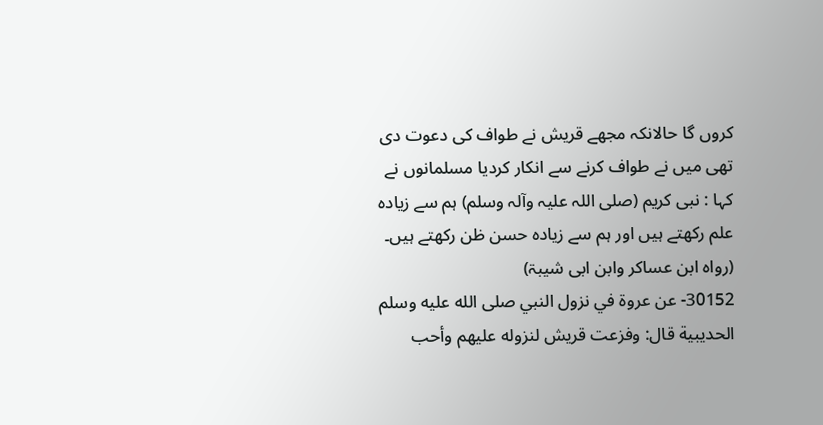کروں گا حالانکہ مجھے قریش نے طواف کی دعوت دی تھی میں نے طواف کرنے سے انکار کردیا مسلمانوں نے کہا : نبی کریم (صلی اللہ علیہ وآلہ وسلم) ہم سے زیادہ علم رکھتے ہیں اور ہم سے زیادہ حسن ظن رکھتے ہیں۔ (رواہ ابن عساکر وابن ابی شیبۃ)
30152- عن عروة في نزول النبي صلى الله عليه وسلم الحديبية قال: وفزعت قريش لنزوله عليهم وأحب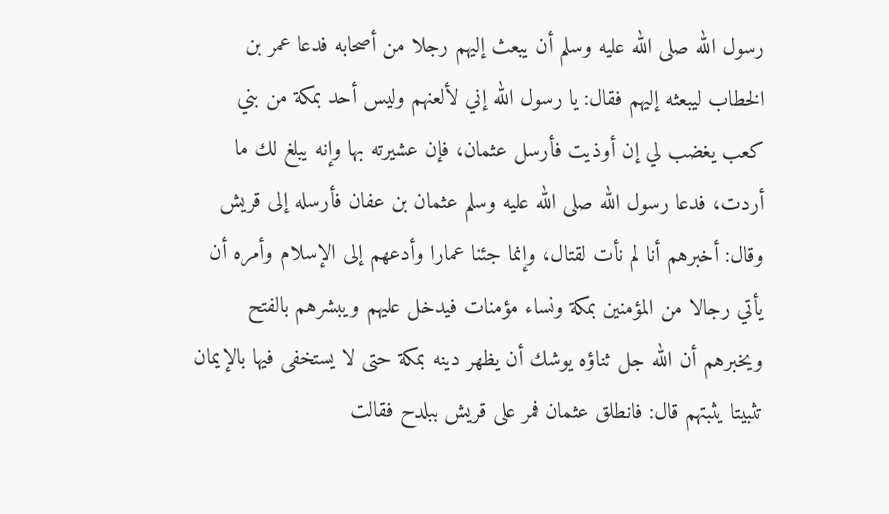رسول الله صلى الله عليه وسلم أن يبعث إليهم رجلا من أصحابه فدعا عمر بن الخطاب ليبعثه إليهم فقال: يا رسول الله إني لألعنهم وليس أحد بمكة من بني كعب يغضب لي إن أوذيت فأرسل عثمان، فإن عشيرته بها وإنه يبلغ لك ما أردت، فدعا رسول الله صلى الله عليه وسلم عثمان بن عفان فأرسله إلى قريش وقال: أخبرهم أنا لم نأت لقتال، وإنما جئنا عمارا وأدعهم إلى الإسلام وأمره أن يأتي رجالا من المؤمنين بمكة ونساء مؤمنات فيدخل عليهم ويبشرهم بالفتح ويخبرهم أن الله جل ثناؤه يوشك أن يظهر دينه بمكة حتى لا يستخفى فيها بالإيمان تثبيتا يثبتهم قال: فانطلق عثمان فمر على قريش ببلدح فقالت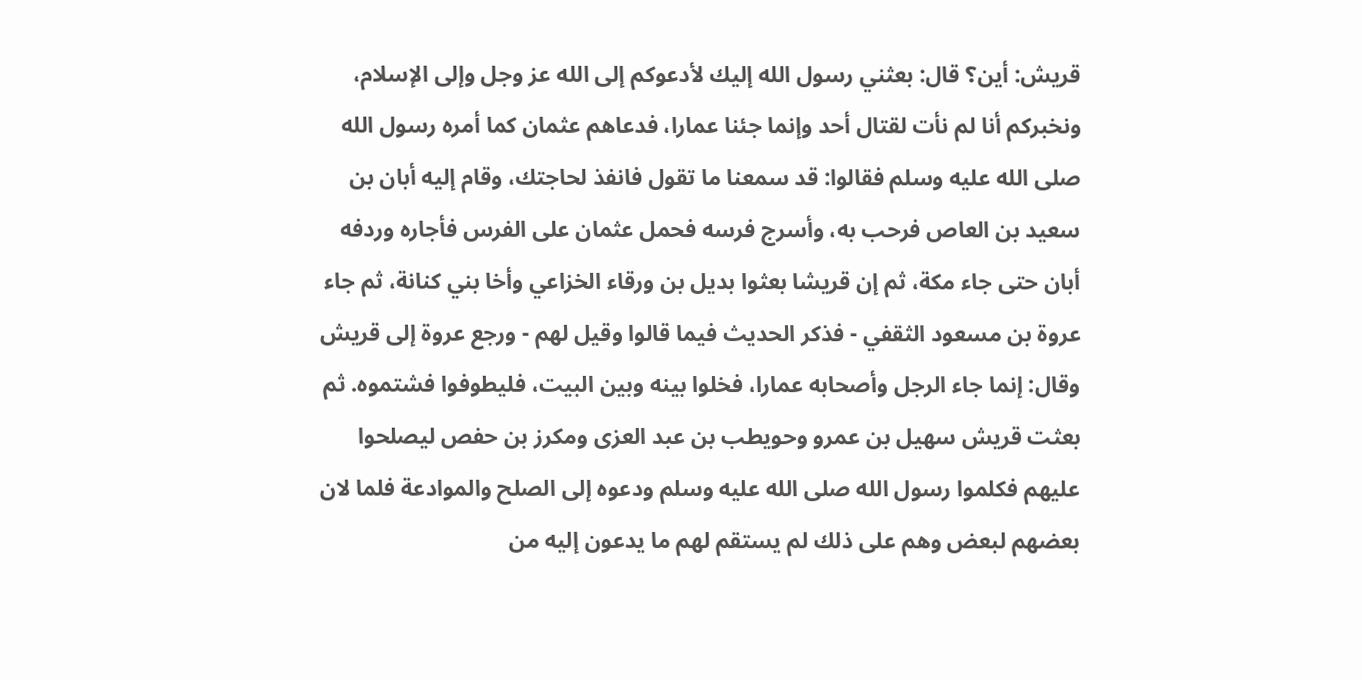قريش: أين؟ قال: بعثني رسول الله إليك لأدعوكم إلى الله عز وجل وإلى الإسلام، ونخبركم أنا لم نأت لقتال أحد وإنما جئنا عمارا، فدعاهم عثمان كما أمره رسول الله صلى الله عليه وسلم فقالوا: قد سمعنا ما تقول فانفذ لحاجتك، وقام إليه أبان بن سعيد بن العاص فرحب به، وأسرج فرسه فحمل عثمان على الفرس فأجاره وردفه أبان حتى جاء مكة، ثم إن قريشا بعثوا بديل بن ورقاء الخزاعي وأخا بني كنانة، ثم جاء عروة بن مسعود الثقفي - فذكر الحديث فيما قالوا وقيل لهم - ورجع عروة إلى قريش وقال: إنما جاء الرجل وأصحابه عمارا، فخلوا بينه وبين البيت، فليطوفوا فشتموه. ثم بعثت قريش سهيل بن عمرو وحويطب بن عبد العزى ومكرز بن حفص ليصلحوا عليهم فكلموا رسول الله صلى الله عليه وسلم ودعوه إلى الصلح والموادعة فلما لان بعضهم لبعض وهم على ذلك لم يستقم لهم ما يدعون إليه من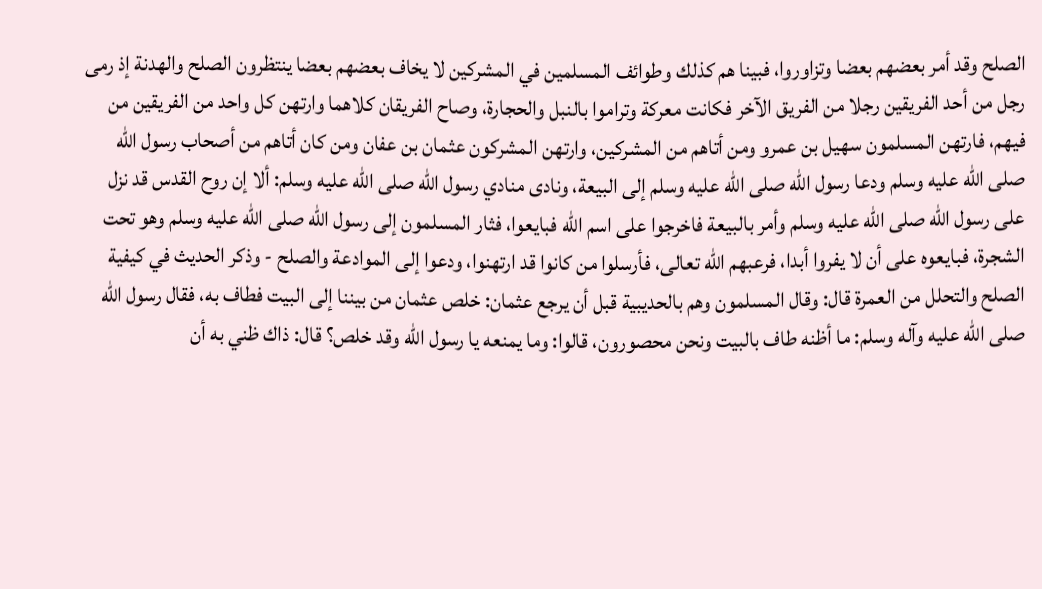الصلح وقد أمر بعضهم بعضا وتزاوروا، فبينا هم كذلك وطوائف المسلمين في المشركين لا يخاف بعضهم بعضا ينتظرون الصلح والهدنة إذ رمى رجل من أحد الفريقين رجلا من الفريق الآخر فكانت معركة وتراموا بالنبل والحجارة، وصاح الفريقان كلاهما وارتهن كل واحد من الفريقين من فيهم، فارتهن المسلمون سهيل بن عمرو ومن أتاهم من المشركين، وارتهن المشركون عثمان بن عفان ومن كان أتاهم من أصحاب رسول الله صلى الله عليه وسلم ودعا رسول الله صلى الله عليه وسلم إلى البيعة، ونادى منادي رسول الله صلى الله عليه وسلم: ألا إن روح القدس قد نزل على رسول الله صلى الله عليه وسلم وأمر بالبيعة فاخرجوا على اسم الله فبايعوا، فثار المسلمون إلى رسول الله صلى الله عليه وسلم وهو تحت الشجرة، فبايعوه على أن لا يفروا أبدا، فرعبهم الله تعالى، فأرسلوا من كانوا قد ارتهنوا، ودعوا إلى الموادعة والصلح - وذكر الحديث في كيفية الصلح والتحلل من العمرة قال: وقال المسلمون وهم بالحديبية قبل أن يرجع عثمان: خلص عثمان من بيننا إلى البيت فطاف به، فقال رسول الله صلى الله عليه وآله وسلم: ما أظنه طاف بالبيت ونحن محصورون، قالوا: وما يمنعه يا رسول الله وقد خلص؟ قال: ذاك ظني به أن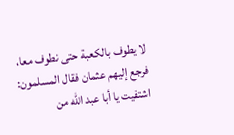لا يطوف بالكعبة حتى نطوف معا، فرجع إليهم عثمان فقال المسلمون: اشتفيت يا أبا عبد الله من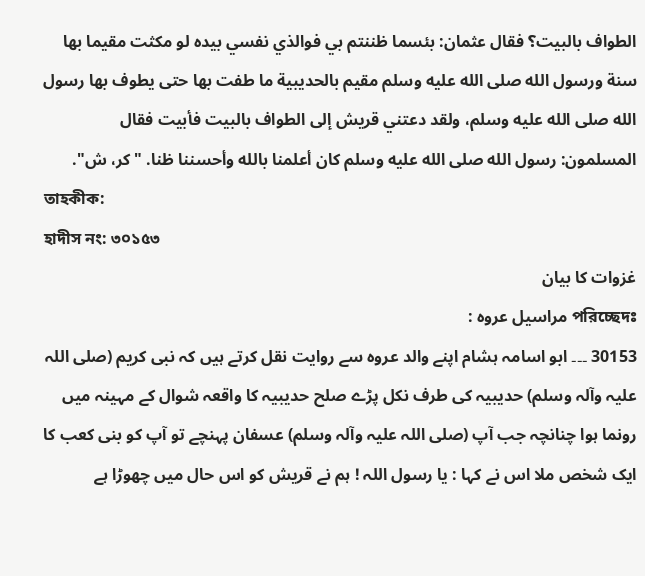الطواف بالبيت؟ فقال عثمان: بئسما ظننتم بي فوالذي نفسي بيده لو مكثت مقيما بها سنة ورسول الله صلى الله عليه وسلم مقيم بالحديبية ما طفت بها حتى يطوف بها رسول الله صلى الله عليه وسلم، ولقد دعتني قريش إلى الطواف بالبيت فأبيت فقال المسلمون: رسول الله صلى الله عليه وسلم كان أعلمنا بالله وأحسننا ظنا. "كر، ش".
তাহকীক:
হাদীস নং: ৩০১৫৩
غزوات کا بیان
পরিচ্ছেদঃ مراسیل عروہ :
30153 ۔۔۔ ابو اسامہ ہشام اپنے والد عروہ سے روایت نقل کرتے ہیں کہ نبی کریم (صلی اللہ علیہ وآلہ وسلم) حدیبیہ کی طرف نکل پڑے صلح حدیبیہ کا واقعہ شوال کے مہینہ میں رونما ہوا چنانچہ جب آپ (صلی اللہ علیہ وآلہ وسلم) عسفان پہنچے تو آپ کو بنی کعب کا ایک شخص ملا اس نے کہا : یا رسول اللہ ! ہم نے قریش کو اس حال میں چھوڑا ہے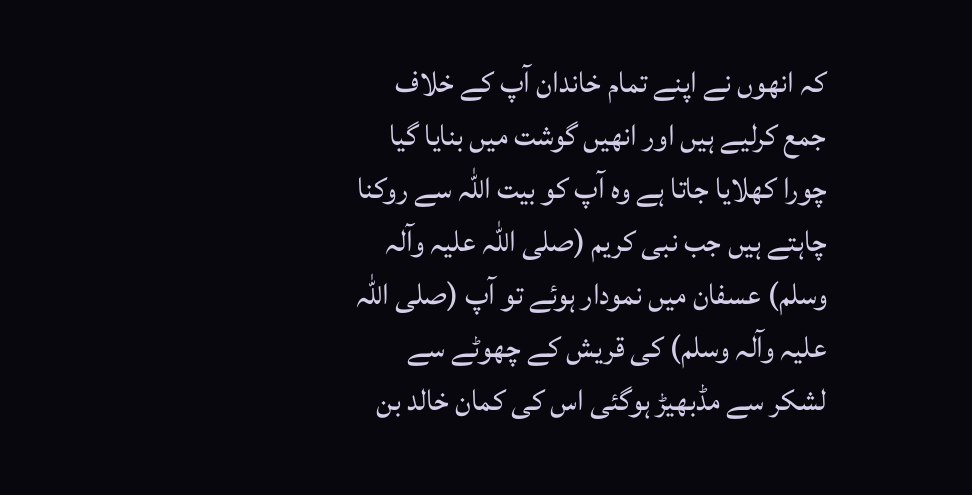کہ انھوں نے اپنے تمام خاندان آپ کے خلاف جمع کرلیے ہیں اور انھیں گوشت میں بنایا گیا چورا کھلایا جاتا ہے وہ آپ کو بیت اللہ سے روکنا چاہتے ہیں جب نبی کریم (صلی اللہ علیہ وآلہ وسلم) عسفان میں نمودار ہوئے تو آپ (صلی اللہ علیہ وآلہ وسلم) کی قریش کے چھوٹے سے لشکر سے مڈبھیڑ ہوگئی اس کی کمان خالد بن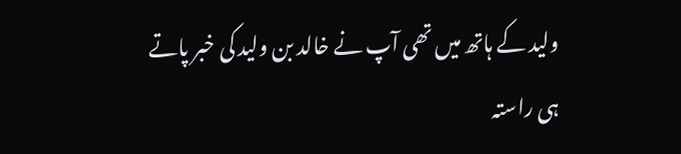ولید کے ہاتھ میں تھی آپ نے خالد بن ولید کی خبر پاتے ہی راستہ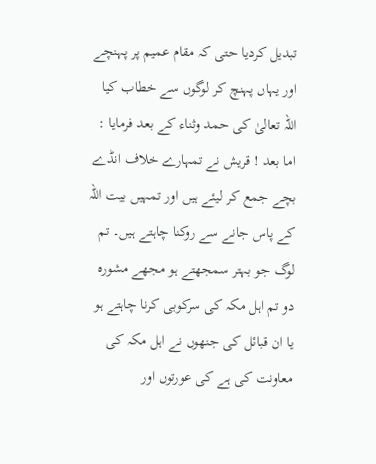تبدیل کردیا حتی کہ مقام عمیم پر پہنچے اور یہاں پہنچ کر لوگوں سے خطاب کیا اللہ تعالیٰ کی حمد وثناء کے بعد فرمایا : اما بعد ! قریش نے تمہارے خلاف انڈے بچے جمع کر لیئے ہیں اور تمہیں بیت اللہ کے پاس جانے سے روکنا چاہتے ہیں۔ تم لوگ جو بہتر سمجھتے ہو مجھے مشورہ دو تم اہل مکہ کی سرکوبی کرنا چاہتے ہو یا ان قبائل کی جنھوں نے اہل مکہ کی معاونت کی ہے کی عورتوں اور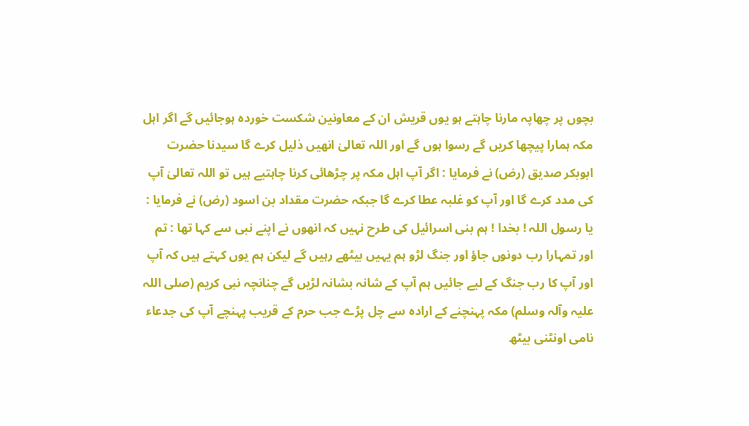بچوں پر چھاپہ مارنا چاہتے ہو یوں قریش ان کے معاونین شکست خوردہ ہوجائیں گے اگر اہل مکہ ہمارا پیچھا کریں گے رسوا ہوں گے اور اللہ تعالیٰ انھیں ذلیل کرے گا سیدنا حضرت ابوبکر صدیق (رض) نے فرمایا : اگر آپ اہل مکہ پر چڑھائی کرنا چاہتیے ہیں تو اللہ تعالیٰ آپ کی مدد کرے گا اور آپ کو غلبہ عطا کرے گا جبکہ حضرت مقداد بن اسود (رض) نے فرمایا : یا رسول اللہ ! بخدا ! ہم بنی اسرائیل کی طرح نہیں کہ انھوں نے اپنے نبی سے کہا تھا : تم اور تمہارا رب دونوں جاؤ اور جنگ لڑو ہم یہیں بیٹھے رہیں گے لیکن ہم یوں کہتے ہیں کہ آپ اور آپ کا رب جنگ کے لیے جائیں ہم آپ کے شانہ بشانہ لڑیں گے چنانچہ نبی کریم (صلی اللہ علیہ وآلہ وسلم) مکہ پہنچنے کے ارادہ سے چل پڑے جب حرم کے قریب پہنچے آپ کی جدعاء نامی اونٹنی بیٹھ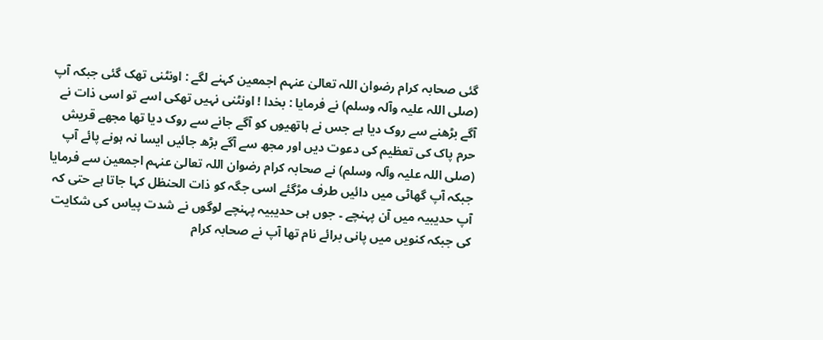گئی صحابہ کرام رضوان اللہ تعالیٰ عنہم اجمعین کہنے لگے : اونٹنی تھک گئی جبکہ آپ (صلی اللہ علیہ وآلہ وسلم) نے فرمایا : بخدا ! اونٹنی نہیں تھکی اسے تو اسی ذات نے آگے بڑھنے سے روک دیا ہے جس نے ہاتھیوں کو آگے جانے سے روک دیا تھا مجھے قریش حرم پاک کی تعظیم کی دعوت دیں اور مجھ سے آگے بڑھ جائیں ایسا نہ ہونے پائے آپ (صلی اللہ علیہ وآلہ وسلم) نے صحابہ کرام رضوان اللہ تعالیٰ عنہم اجمعین سے فرمایا جبکہ آپ گھاٹی میں دائیں طرف مڑگئے اسی جگہ کو ذات الحنظل کہا جاتا ہے حتی کہ آپ حدیبیہ میں آن پہنچے ۔ جوں ہی حدیبیہ پہنچے لوگوں نے شدت پیاس کی شکایت کی جبکہ کنویں میں پانی برائے نام تھا آپ نے صحابہ کرام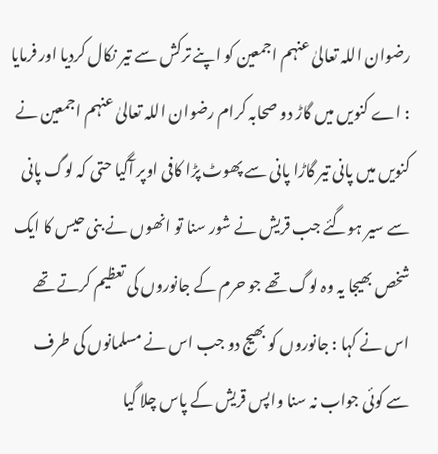رضوان اللہ تعالیٰ عنہم اجمعین کو اپنے ترکش سے تیر نکال کردیا اور فرمایا : اے کنویں میں گاڑ دو صحابہ کرام رضوان اللہ تعالیٰ عنہم اجمعین نے کنویں میں پانی تیر گاڑا پانی سے پھوٹ پڑا کافی اوپر آگیا حتی کہ لوگ پانی سے سیر ہوگئے جب قریش نے شور سنا تو انھوں نے بنی حیس کا ایک شخص بھیجا یہ وہ لوگ تھے جو حرم کے جانوروں کی تعظیم کرتے تھے اس نے کہا : جانوروں کو بھیج دو جب اس نے مسلمانوں کی طرف سے کوئی جواب نہ سنا واپس قریش کے پاس چلا گیا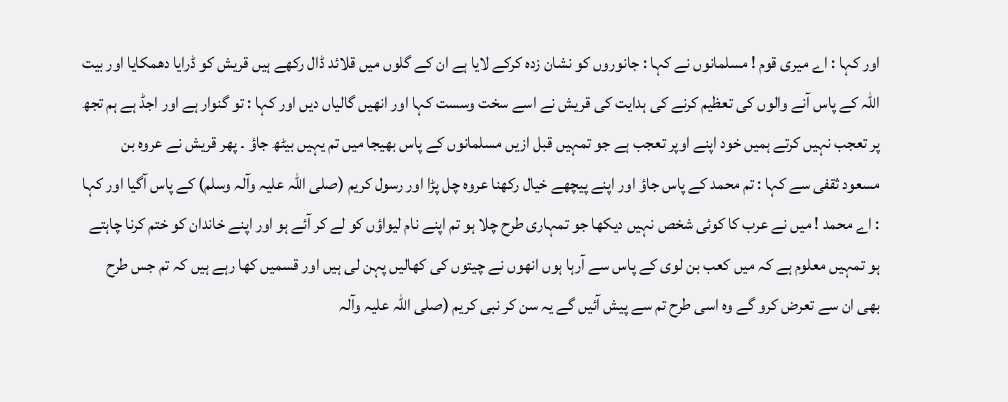اور کہا : اے میری قوم ! مسلمانوں نے کہا : جانوروں کو نشان زدہ کرکے لایا ہے ان کے گلوں میں قلائد ڈال رکھے ہیں قریش کو ڈرایا دھمکایا اور بیت اللہ کے پاس آنے والوں کی تعظیم کرنے کی ہدایت کی قریش نے اسے سخت وسست کہا اور انھیں گالیاں دیں اور کہا : تو گنوار ہے اور اجڈ ہے ہم تجھ پر تعجب نہیں کرتے ہمیں خود اپنے اوپر تعجب ہے جو تمہیں قبل ازیں مسلمانوں کے پاس بھیجا میں تم یہیں بیٹھ جاؤ ۔ پھر قریش نے عروہ بن مسعود ثقفی سے کہا : تم محمد کے پاس جاؤ اور اپنے پیچھے خیال رکھنا عروہ چل پڑا اور رسول کریم (صلی اللہ علیہ وآلہ وسلم) کے پاس آگیا اور کہا : اے محمد ! میں نے عرب کا کوئی شخص نہیں دیکھا جو تمہاری طرح چلا ہو تم اپنے نام لیواؤں کو لے کر آئے ہو اور اپنے خاندان کو ختم کرنا چاہتے ہو تمہیں معلوم ہے کہ میں کعب بن لوی کے پاس سے آرہا ہوں انھوں نے چیتوں کی کھالیں پہن لی ہیں اور قسمیں کھا رہے ہیں کہ تم جس طرح بھی ان سے تعرض کرو گے وہ اسی طرح تم سے پیش آئیں گے یہ سن کر نبی کریم (صلی اللہ علیہ وآلہ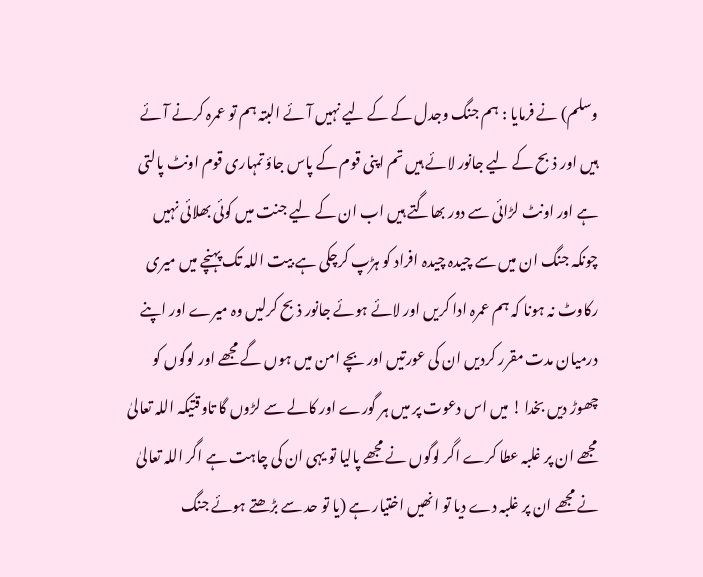وسلم) نے فرمایا : ہم جنگ وجدل کے کے لیے نہیں آئے البتہ ہم تو عمرہ کرنے آئے ہیں اور ذبح کے لیے جانور لائے ہیں تم اپنی قوم کے پاس جاؤ تمہاری قوم اونٹ پالتی ہے اور اونٹ لڑائی سے دور بھاگتے ہیں اب ان کے لیے جنت میں کوئی بھلائی نہیں چونکہ جنگ ان میں سے چیدہ چیدہ افراد کو ہڑپ کرچکی ہے بیت اللہ تک پہنچے میں میری رکاوٹ نہ ہونا کہ ہم عمرہ ادا کریں اور لائے ہوئے جانور ذبح کرلیں وہ میرے اور اپنے درمیان مدت مقرر کردیں ان کی عورتیں اور بچے امن میں ہوں گے مجھے اور لوگوں کو چھوڑ دیں بخدا ! میں اس دعوت پر میں ہر گورے اور کالے سے لڑوں گا تاوقتیکہ اللہ تعالیٰ مجھے ان پر غلبہ عطا کرے اگر لوگوں نے مجھے پالیا تو یہی ان کی چاہت ہے اگر اللہ تعالیٰ نے مجھے ان پر غلبہ دے دیا تو انھیں اختیار ہے (یا تو حد سے بڑھتے ہوئے جنگ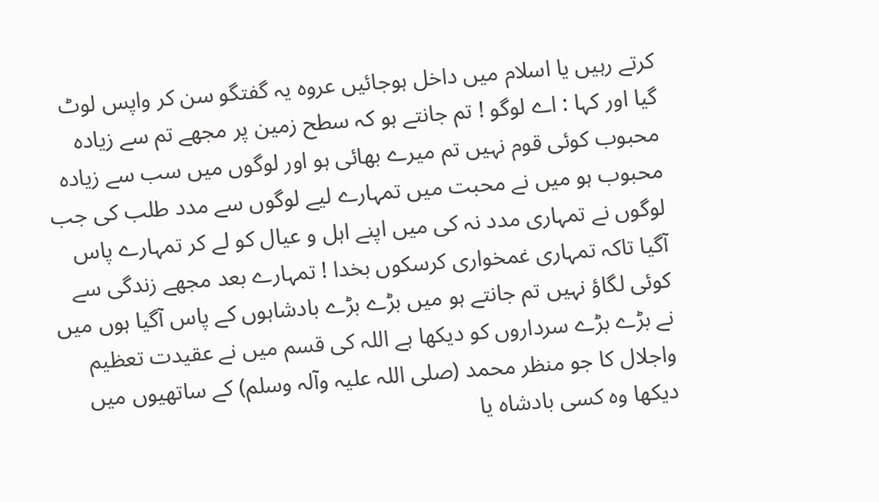کرتے رہیں یا اسلام میں داخل ہوجائیں عروہ یہ گفتگو سن کر واپس لوٹ گیا اور کہا : اے لوگو ! تم جانتے ہو کہ سطح زمین پر مجھے تم سے زیادہ محبوب کوئی قوم نہیں تم میرے بھائی ہو اور لوگوں میں سب سے زیادہ محبوب ہو میں نے محبت میں تمہارے لیے لوگوں سے مدد طلب کی جب لوگوں نے تمہاری مدد نہ کی میں اپنے اہل و عیال کو لے کر تمہارے پاس آگیا تاکہ تمہاری غمخواری کرسکوں بخدا ! تمہارے بعد مجھے زندگی سے کوئی لگاؤ نہیں تم جانتے ہو میں بڑے بڑے بادشاہوں کے پاس آگیا ہوں میں نے بڑے بڑے سرداروں کو دیکھا ہے اللہ کی قسم میں نے عقیدت تعظیم واجلال کا جو منظر محمد (صلی اللہ علیہ وآلہ وسلم) کے ساتھیوں میں دیکھا وہ کسی بادشاہ یا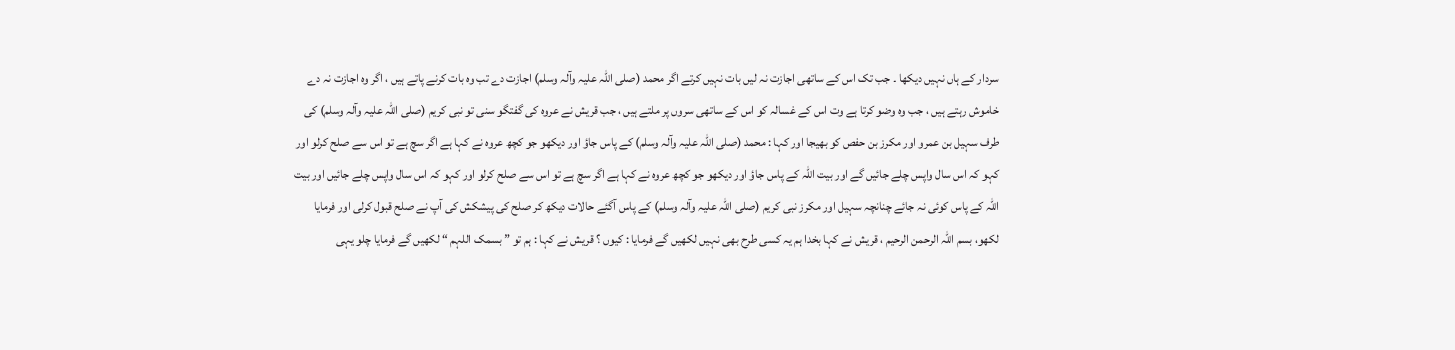سردار کے ہاں نہیں دیکھا ۔ جب تک اس کے ساتھی اجازت نہ لیں بات نہیں کرتے اگر محمد (صلی اللہ علیہ وآلہ وسلم) اجازت دے تب وہ بات کرنے پاتے ہیں ، اگر وہ اجازت نہ دے خاموش رہتے ہیں ، جب وہ وضو کرتا ہے وت اس کے غسالہ کو اس کے ساتھی سروں پر ملتے ہیں ، جب قریش نے عروہ کی گفتگو سنی تو نبی کریم (صلی اللہ علیہ وآلہ وسلم) کی طرف سہیل بن عمرو اور مکرز بن حفص کو بھیجا اور کہا : محمد (صلی اللہ علیہ وآلہ وسلم) کے پاس جاؤ اور دیکھو جو کچھ عروہ نے کہا ہے اگر سچ ہے تو اس سے صلح کرلو اور کہو کہ اس سال واپس چلے جائیں گے اور بیت اللہ کے پاس جاؤ اور دیکھو جو کچھ عروہ نے کہا ہے اگر سچ ہے تو اس سے صلح کرلو اور کہو کہ اس سال واپس چلے جائیں اور بیت اللہ کے پاس کوئی نہ جائے چنانچہ سہیل اور مکرز نبی کریم (صلی اللہ علیہ وآلہ وسلم) کے پاس آگئے حالات دیکھ کر صلح کی پیشکش کی آپ نے صلح قبول کرلی اور فرمایا لکھو، بسم اللہ الرحمن الرحیم ، قریش نے کہا بخدا ہم یہ کسی طرح بھی نہیں لکھیں گے فرمایا : کیوں ؟ قریش نے کہا : ہم تو ” بسمک اللہم “ لکھیں گے فرمایا چلو یہی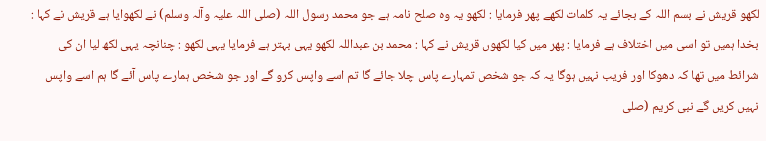لکھو قریش نے بسم اللہ کے بجائے یہ کلمات لکھے پھر فرمایا : لکھو یہ وہ صلح نامہ ہے جو محمد رسول اللہ (صلی اللہ علیہ وآلہ وسلم) نے لکھوایا ہے قریش نے کہا : بخدا ہمیں تو اسی میں اختلاف ہے فرمایا : پھر میں کیا لکھوں قریش نے کہا : محمد بن عبداللہ لکھو یہی بہتر ہے فرمایا یہی لکھو : چنانچہ یہی لکھ لیا ان کی شرائط میں تھا کہ دھوکا اور فریب نہیں ہوگا یہ کہ جو شخص تمہارے پاس چلا جائے گا تم اسے واپس کرو گے اور جو شخص ہمارے پاس آئے گا ہم اسے واپس نہیں کریں گے نبی کریم (صلی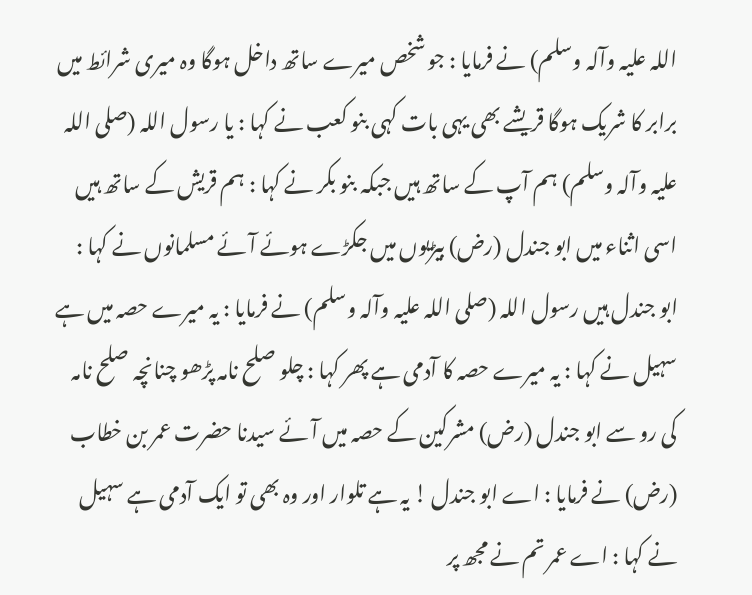اللہ علیہ وآلہ وسلم) نے فرمایا : جو شخص میرے ساتھ داخل ہوگا وہ میری شرائط میں برابر کا شریک ہوگا قریشے بھی یہی بات کہی بنو کعب نے کہا : یا رسول اللہ (صلی اللہ علیہ وآلہ وسلم) ہم آپ کے ساتھ ہیں جبکہ بنو بکر نے کہا : ہم قریش کے ساتھ ہیں اسی اثناء میں ابو جندل (رض) بیڑیوں میں جکڑے ہوئے آئے مسلمانوں نے کہا : ابو جندل ہیں رسول اللہ (صلی اللہ علیہ وآلہ وسلم) نے فرمایا : یہ میرے حصہ میں ہے سہیل نے کہا : یہ میرے حصہ کا آدمی ہے پھر کہا : چلو صلح نامہ پڑھو چنانچہ صلح نامہ کی رو سے ابو جندل (رض) مشرکین کے حصہ میں آئے سیدنا حضرت عمر بن خطاب (رض) نے فرمایا : اے ابو جندل ! یہ ہے تلوار اور وہ بھی تو ایک آدمی ہے سہیل نے کہا : اے عمر تم نے مجھ پر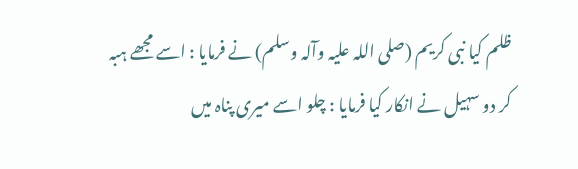ظلم کیا نبی کریم (صلی اللہ علیہ وآلہ وسلم) نے فرمایا : اسے مجھے ہبہ کر دو سہیل نے انکار کیا فرمایا : چلو اسے میری پناہ میں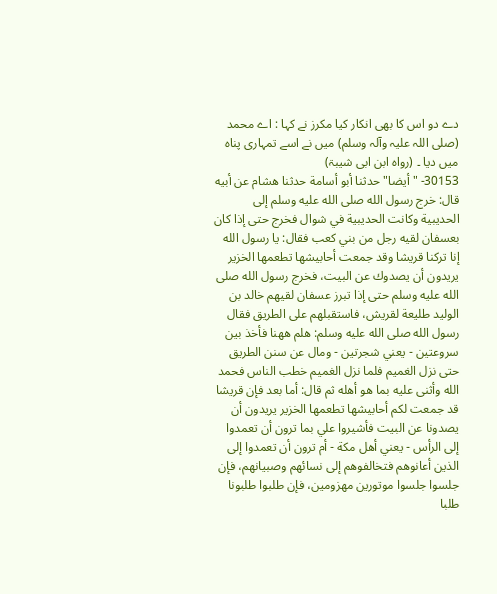دے دو اس کا بھی انکار کیا مکرز نے کہا : اے محمد (صلی اللہ علیہ وآلہ وسلم) میں نے اسے تمہاری پناہ میں دیا ۔ (رواہ ابن ابی شیبۃ)
30153- "أيضا" حدثنا أبو أسامة حدثنا هشام عن أبيه قال: خرج رسول الله صلى الله عليه وسلم إلى الحديبية وكانت الحديبية في شوال فخرج حتى إذا كان بعسفان لقيه رجل من بني كعب فقال: يا رسول الله إنا تركنا قريشا وقد جمعت أحابيشها تطعمها الخزير يريدون أن يصدوك عن البيت، فخرج رسول الله صلى الله عليه وسلم حتى إذا تبرز عسفان لقيهم خالد بن الوليد طليعة لقريش، فاستقبلهم على الطريق فقال رسول الله صلى الله عليه وسلم: هلم ههنا فأخذ بين سروعتين - يعني شجرتين - ومال عن سنن الطريق حتى نزل الغميم فلما نزل الغميم خطب الناس فحمد الله وأثنى عليه بما هو أهله ثم قال: أما بعد فإن قريشا قد جمعت لكم أحابيشها تطعمها الخزير يريدون أن يصدونا عن البيت فأشيروا علي بما ترون أن تعمدوا إلى الرأس - يعني أهل مكة - أم ترون أن تعمدوا إلى الذين أعانوهم فتخالفوهم إلى نسائهم وصبيانهم، فإن جلسوا جلسوا موتورين مهزومين، فإن طلبوا طلبونا طلبا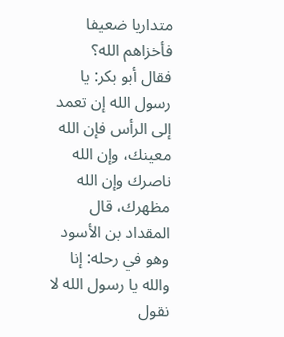متداريا ضعيفا فأخزاهم الله؟
فقال أبو بكر: يا رسول الله إن تعمد إلى الرأس فإن الله معينك، وإن الله ناصرك وإن الله مظهرك، قال المقداد بن الأسود وهو في رحله: إنا والله يا رسول الله لا نقول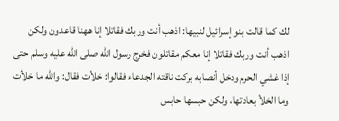لك كما قالت بنو إسرائيل لنبيها: اذهب أنت وربك فقاتلا إنا ههنا قاعدون ولكن اذهب أنت وربك فقاتلا إنا معكم مقاتلون فخرج رسول الله صلى الله عليه وسلم حتى إذا غشي الحرم ودخل أنصابه بركت ناقته الجدعاء فقالوا: خلأت فقال: والله ما خلأت
وما الخلأ بعادتها، ولكن حبسها حابس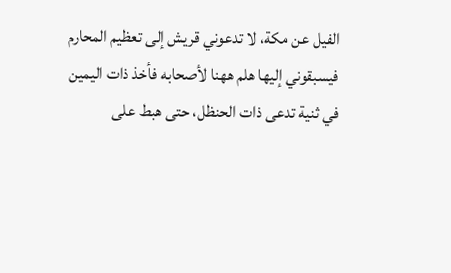الفيل عن مكة، لا تدعوني قريش إلى تعظيم المحارم فيسبقوني إليها هلم ههنا لأصحابه فأخذ ذات اليمين في ثنية تدعى ذات الحنظل، حتى هبط على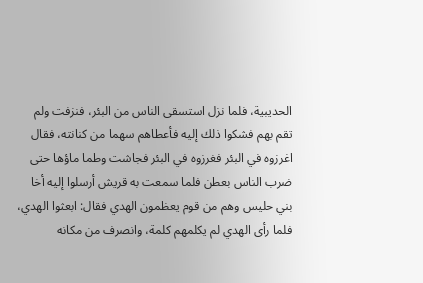الحديبية، فلما نزل استسقى الناس من البئر، فنزفت ولم تقم بهم فشكوا ذلك إليه فأعطاهم سهما من كنانته، فقال اغرزوه في البئر فغرزوه في البئر فجاشت وطما ماؤها حتى ضرب الناس بعطن فلما سمعت به قريش أرسلوا إليه أخا بني حليس وهم من قوم يعظمون الهدي فقال: ابعثوا الهدي، فلما رأى الهدي لم يكلمهم كلمة، وانصرف من مكانه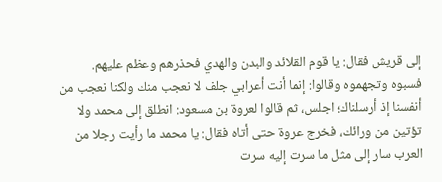إلى قريش فقال: يا قوم القلائد والبدن والهدي فحذرهم وعظم عليهم.
فسبوه وتجهموه وقالوا: إنما أنت أعرابي جلف لا نعجب منك ولكنا نعجب من أنفسنا إذ أرسلناك؛ اجلس، ثم قالوا لعروة بن مسعود: انطلق إلى محمد ولا تؤتين من ورائك، فخرج عروة حتى أتاه فقال: يا محمد ما رأيت رجلا من العرب سار إلى مثل ما سرت إليه سرت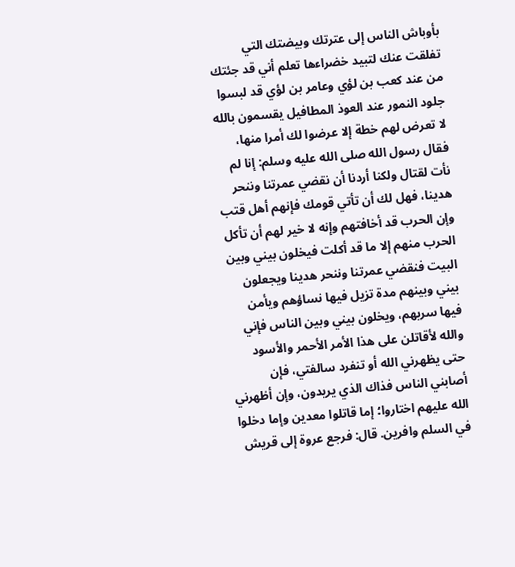بأوباش الناس إلى عترتك وبيضتك التي تفلقت عنك لتبيد خضراءها تعلم أني قد جئتك من عند كعب بن لؤي وعامر بن لؤي قد لبسوا جلود النمور عند العوذ المطافيل يقسمون بالله لا تعرض لهم خطة إلا عرضوا لك أمرا منها، فقال رسول الله صلى الله عليه وسلم: إنا لم نأت لقتال ولكنا أردنا أن نقضي عمرتنا وننحر هدينا، فهل لك أن تأتي قومك فإنهم أهل قتب وإن الحرب قد أخافتهم وإنه لا خير لهم أن تأكل الحرب منهم إلا ما قد أكلت فيخلون بيني وبين البيت فنقضي عمرتنا وننحر هدينا ويجعلون بيني وبينهم مدة تزيل فيها نساؤهم ويأمن فيها سربهم، ويخلون بيني وبين الناس فإني والله لأقاتلن على هذا الأمر الأحمر والأسود حتى يظهرني الله أو تنفرد سالفتي، فإن أصابني الناس فذاك الذي يريدون، وإن أظهرني الله عليهم اختاروا؛ إما قاتلوا معدين وإما دخلوا في السلم وافرين. قال: فرجع عروة إلى قريش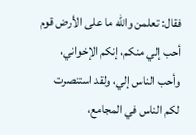فقال: تعلمن والله ما على الأرض قوم أحب إلي منكم، إنكم الإخواني، وأحب الناس إلي، ولقد استنصرت لكم الناس في المجامع،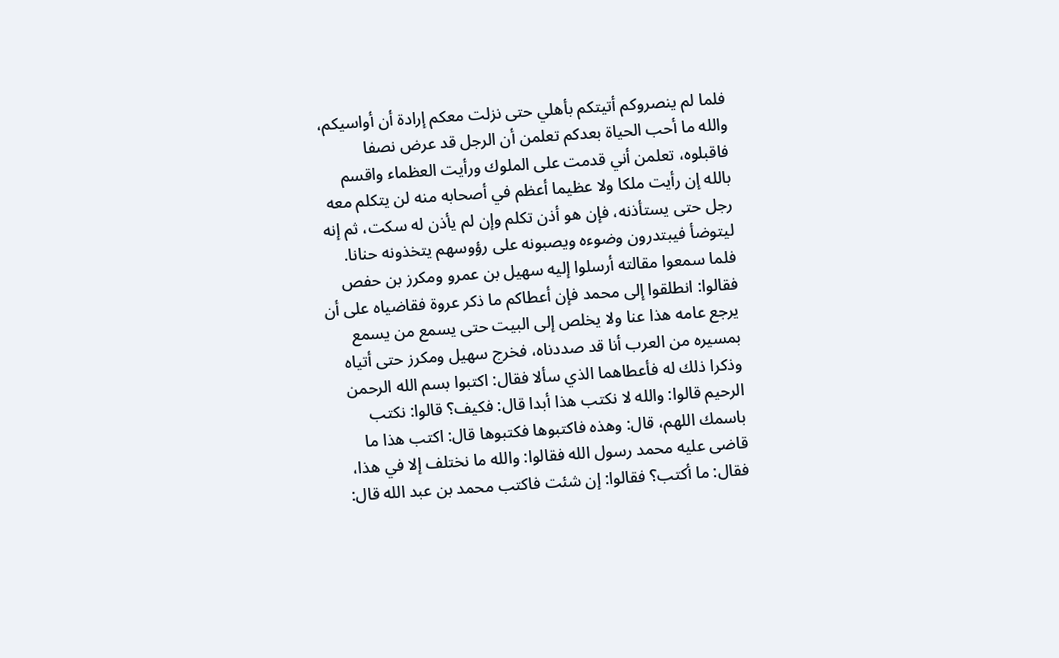فلما لم ينصروكم أتيتكم بأهلي حتى نزلت معكم إرادة أن أواسيكم، والله ما أحب الحياة بعدكم تعلمن أن الرجل قد عرض نصفا فاقبلوه، تعلمن أني قدمت على الملوك ورأيت العظماء واقسم بالله إن رأيت ملكا ولا عظيما أعظم في أصحابه منه لن يتكلم معه رجل حتى يستأذنه، فإن هو أذن تكلم وإن لم يأذن له سكت، ثم إنه ليتوضأ فيبتدرون وضوءه ويصبونه على رؤوسهم يتخذونه حنانا. فلما سمعوا مقالته أرسلوا إليه سهيل بن عمرو ومكرز بن حفص فقالوا: انطلقوا إلى محمد فإن أعطاكم ما ذكر عروة فقاضياه على أن يرجع عامه هذا عنا ولا يخلص إلى البيت حتى يسمع من يسمع بمسيره من العرب أنا قد صددناه، فخرج سهيل ومكرز حتى أتياه وذكرا ذلك له فأعطاهما الذي سألا فقال: اكتبوا بسم الله الرحمن الرحيم قالوا: والله لا نكتب هذا أبدا قال: فكيف؟ قالوا: نكتب باسمك اللهم، قال: وهذه فاكتبوها فكتبوها قال: اكتب هذا ما قاضى عليه محمد رسول الله فقالوا: والله ما نختلف إلا في هذا، فقال: ما أكتب؟ فقالوا: إن شئت فاكتب محمد بن عبد الله قال: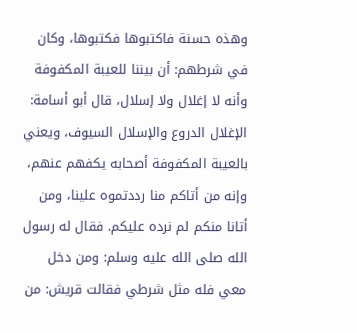وهذه حسنة فاكتبوها فكتبوها، وكان في شرطهم: أن بيننا للعيبة المكفوفة وأنه لا إغلال ولا إسلال، قال أبو أسامة: الإغلال الدروع والإسلال السيوف، ويعني بالعيبة المكفوفة أصحابه يكفهم عنهم، وإنه من أتاكم منا رددتموه علينا، ومن أتانا منكم لم نرده عليكم. فقال له رسول الله صلى الله عليه وسلم: ومن دخل معي فله مثل شرطي فقالت قريش: من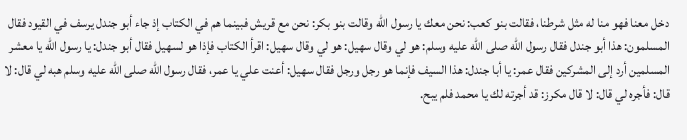دخل معنا فهو منا له مثل شرطنا، فقالت بنو كعب: نحن معك يا رسول الله وقالت بنو بكر: نحن مع قريش فبينما هم في الكتاب إذ جاء أبو جندل يرسف في القيود فقال المسلمون: هذا أبو جندل فقال رسول الله صلى الله عليه وسلم: هو لي وقال سهيل: هو لي وقال سهيل: اقرأ الكتاب فإذا هو لسهيل فقال أبو جندل: يا رسول الله يا معشر المسلمين أرد إلى المشركين فقال عمر: يا أبا جندل: هذا السيف فإنما هو رجل ورجل فقال سهيل: أعنت علي يا عمر، فقال رسول الله صلى الله عليه وسلم هبه لي قال: لا قال: فأجره لي قال: لا قال مكرز: قد أجرته لك يا محمد فلم يبح.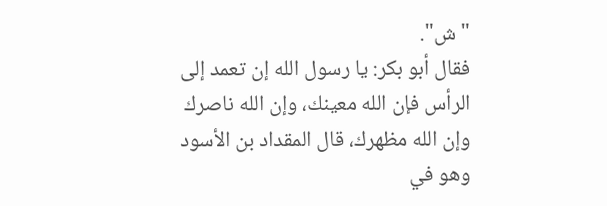"ش".
فقال أبو بكر: يا رسول الله إن تعمد إلى الرأس فإن الله معينك، وإن الله ناصرك وإن الله مظهرك، قال المقداد بن الأسود وهو في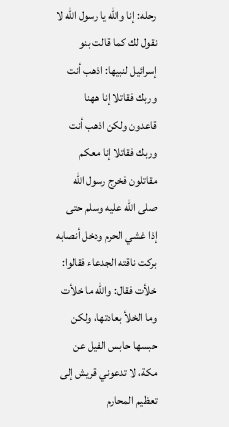رحله: إنا والله يا رسول الله لا نقول لك كما قالت بنو إسرائيل لنبيها: اذهب أنت وربك فقاتلا إنا ههنا قاعدون ولكن اذهب أنت وربك فقاتلا إنا معكم مقاتلون فخرج رسول الله صلى الله عليه وسلم حتى إذا غشي الحرم ودخل أنصابه بركت ناقته الجدعاء فقالوا: خلأت فقال: والله ما خلأت
وما الخلأ بعادتها، ولكن حبسها حابس الفيل عن مكة، لا تدعوني قريش إلى تعظيم المحارم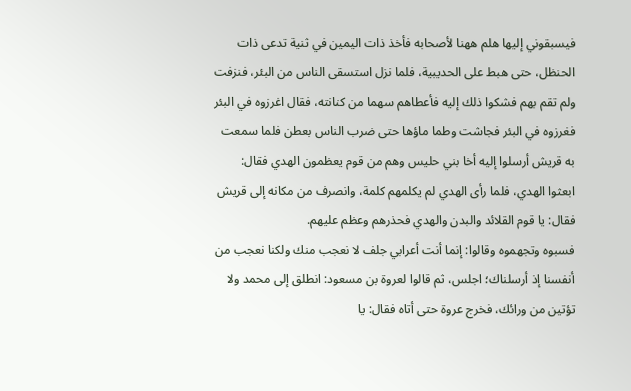فيسبقوني إليها هلم ههنا لأصحابه فأخذ ذات اليمين في ثنية تدعى ذات الحنظل، حتى هبط على الحديبية، فلما نزل استسقى الناس من البئر، فنزفت ولم تقم بهم فشكوا ذلك إليه فأعطاهم سهما من كنانته، فقال اغرزوه في البئر فغرزوه في البئر فجاشت وطما ماؤها حتى ضرب الناس بعطن فلما سمعت به قريش أرسلوا إليه أخا بني حليس وهم من قوم يعظمون الهدي فقال: ابعثوا الهدي، فلما رأى الهدي لم يكلمهم كلمة، وانصرف من مكانه إلى قريش فقال: يا قوم القلائد والبدن والهدي فحذرهم وعظم عليهم.
فسبوه وتجهموه وقالوا: إنما أنت أعرابي جلف لا نعجب منك ولكنا نعجب من أنفسنا إذ أرسلناك؛ اجلس، ثم قالوا لعروة بن مسعود: انطلق إلى محمد ولا تؤتين من ورائك، فخرج عروة حتى أتاه فقال: يا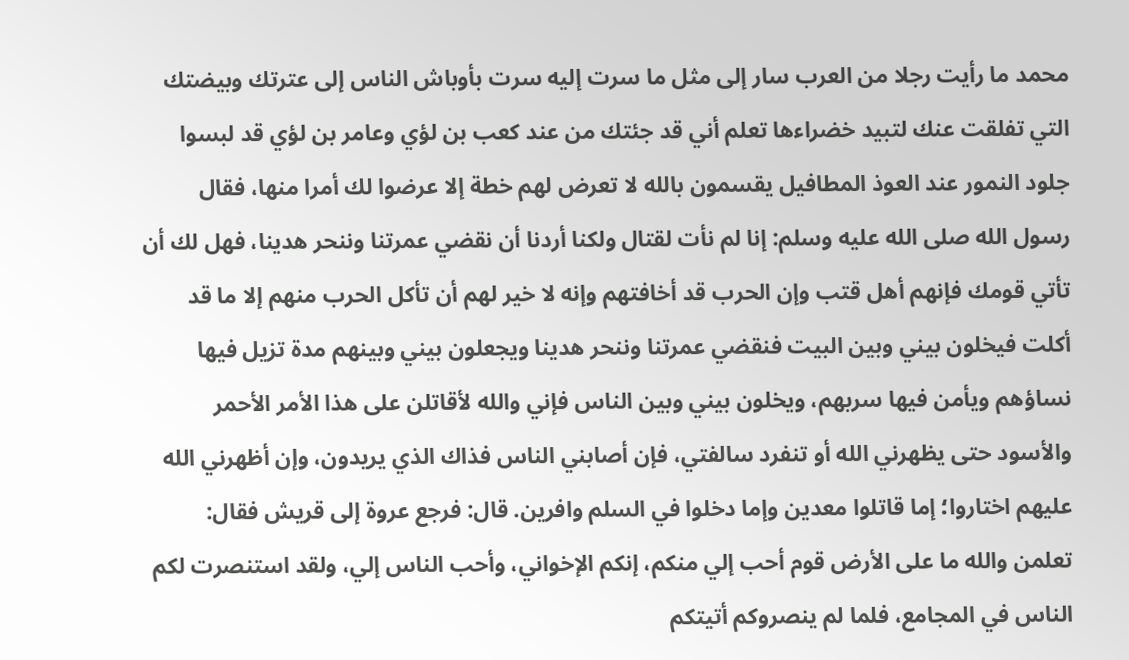محمد ما رأيت رجلا من العرب سار إلى مثل ما سرت إليه سرت بأوباش الناس إلى عترتك وبيضتك التي تفلقت عنك لتبيد خضراءها تعلم أني قد جئتك من عند كعب بن لؤي وعامر بن لؤي قد لبسوا جلود النمور عند العوذ المطافيل يقسمون بالله لا تعرض لهم خطة إلا عرضوا لك أمرا منها، فقال رسول الله صلى الله عليه وسلم: إنا لم نأت لقتال ولكنا أردنا أن نقضي عمرتنا وننحر هدينا، فهل لك أن تأتي قومك فإنهم أهل قتب وإن الحرب قد أخافتهم وإنه لا خير لهم أن تأكل الحرب منهم إلا ما قد أكلت فيخلون بيني وبين البيت فنقضي عمرتنا وننحر هدينا ويجعلون بيني وبينهم مدة تزيل فيها نساؤهم ويأمن فيها سربهم، ويخلون بيني وبين الناس فإني والله لأقاتلن على هذا الأمر الأحمر والأسود حتى يظهرني الله أو تنفرد سالفتي، فإن أصابني الناس فذاك الذي يريدون، وإن أظهرني الله عليهم اختاروا؛ إما قاتلوا معدين وإما دخلوا في السلم وافرين. قال: فرجع عروة إلى قريش فقال: تعلمن والله ما على الأرض قوم أحب إلي منكم، إنكم الإخواني، وأحب الناس إلي، ولقد استنصرت لكم الناس في المجامع، فلما لم ينصروكم أتيتكم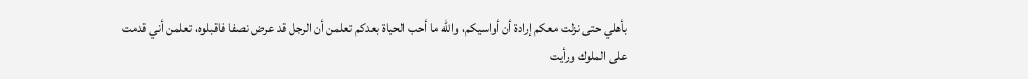بأهلي حتى نزلت معكم إرادة أن أواسيكم، والله ما أحب الحياة بعدكم تعلمن أن الرجل قد عرض نصفا فاقبلوه، تعلمن أني قدمت على الملوك ورأيت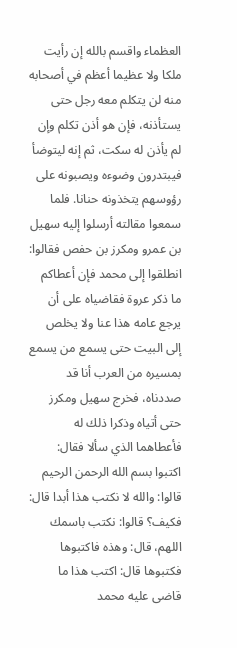العظماء واقسم بالله إن رأيت ملكا ولا عظيما أعظم في أصحابه منه لن يتكلم معه رجل حتى يستأذنه، فإن هو أذن تكلم وإن لم يأذن له سكت، ثم إنه ليتوضأ فيبتدرون وضوءه ويصبونه على رؤوسهم يتخذونه حنانا. فلما سمعوا مقالته أرسلوا إليه سهيل بن عمرو ومكرز بن حفص فقالوا: انطلقوا إلى محمد فإن أعطاكم ما ذكر عروة فقاضياه على أن يرجع عامه هذا عنا ولا يخلص إلى البيت حتى يسمع من يسمع بمسيره من العرب أنا قد صددناه، فخرج سهيل ومكرز حتى أتياه وذكرا ذلك له فأعطاهما الذي سألا فقال: اكتبوا بسم الله الرحمن الرحيم قالوا: والله لا نكتب هذا أبدا قال: فكيف؟ قالوا: نكتب باسمك اللهم، قال: وهذه فاكتبوها فكتبوها قال: اكتب هذا ما قاضى عليه محمد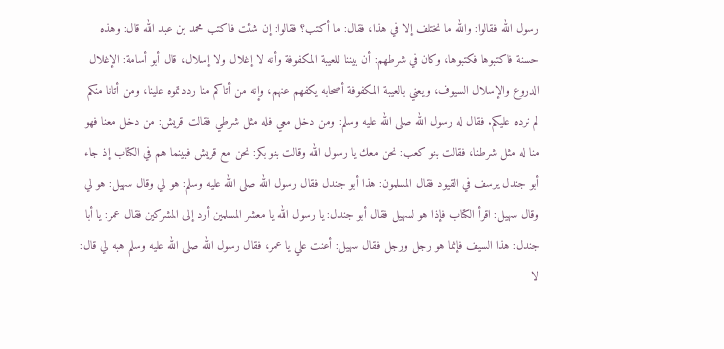رسول الله فقالوا: والله ما نختلف إلا في هذا، فقال: ما أكتب؟ فقالوا: إن شئت فاكتب محمد بن عبد الله قال: وهذه حسنة فاكتبوها فكتبوها، وكان في شرطهم: أن بيننا للعيبة المكفوفة وأنه لا إغلال ولا إسلال، قال أبو أسامة: الإغلال الدروع والإسلال السيوف، ويعني بالعيبة المكفوفة أصحابه يكفهم عنهم، وإنه من أتاكم منا رددتموه علينا، ومن أتانا منكم لم نرده عليكم. فقال له رسول الله صلى الله عليه وسلم: ومن دخل معي فله مثل شرطي فقالت قريش: من دخل معنا فهو منا له مثل شرطنا، فقالت بنو كعب: نحن معك يا رسول الله وقالت بنو بكر: نحن مع قريش فبينما هم في الكتاب إذ جاء أبو جندل يرسف في القيود فقال المسلمون: هذا أبو جندل فقال رسول الله صلى الله عليه وسلم: هو لي وقال سهيل: هو لي وقال سهيل: اقرأ الكتاب فإذا هو لسهيل فقال أبو جندل: يا رسول الله يا معشر المسلمين أرد إلى المشركين فقال عمر: يا أبا جندل: هذا السيف فإنما هو رجل ورجل فقال سهيل: أعنت علي يا عمر، فقال رسول الله صلى الله عليه وسلم هبه لي قال: لا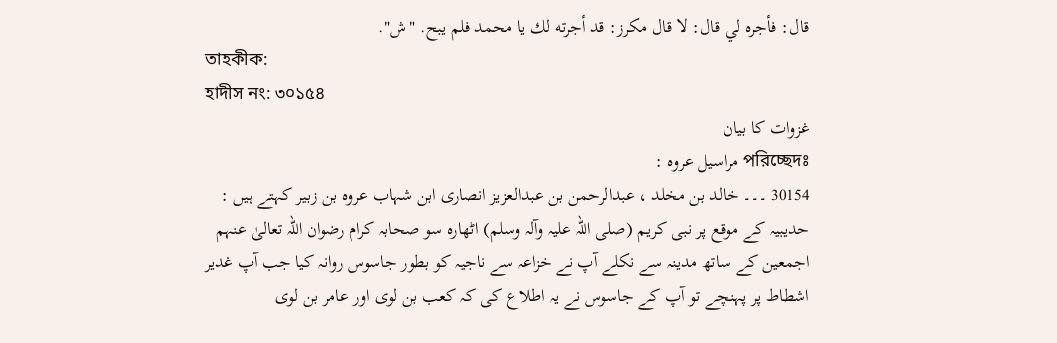قال: فأجره لي قال: لا قال مكرز: قد أجرته لك يا محمد فلم يبح. "ش".
তাহকীক:
হাদীস নং: ৩০১৫৪
غزوات کا بیان
পরিচ্ছেদঃ مراسیل عروہ :
30154 ۔۔۔ خالد بن مخلد ، عبدالرحمن بن عبدالعزیز انصاری ابن شہاب عروہ بن زبیر کہتے ہیں : حدیبیہ کے موقع پر نبی کریم (صلی اللہ علیہ وآلہ وسلم) اٹھارہ سو صحابہ کرام رضوان اللہ تعالیٰ عنہم اجمعین کے ساتھ مدینہ سے نکلے آپ نے خزاعہ سے ناجیہ کو بطور جاسوس روانہ کیا جب آپ غدیر اشطاط پر پہنچے تو آپ کے جاسوس نے یہ اطلاع کی کہ کعب بن لوی اور عامر بن لوی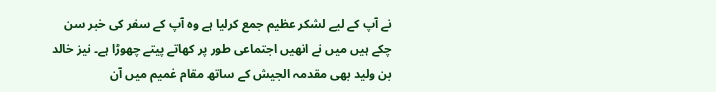نے آپ کے لیے لشکر عظیم جمع کرلیا ہے وہ آپ کے سفر کی خبر سن چکے ہیں میں نے انھیں اجتماعی طور پر کھاتے پیتے چھوڑا ہے۔ نیز خالد بن ولید بھی مقدمہ الجیش کے ساتھ مقام غمیم میں آن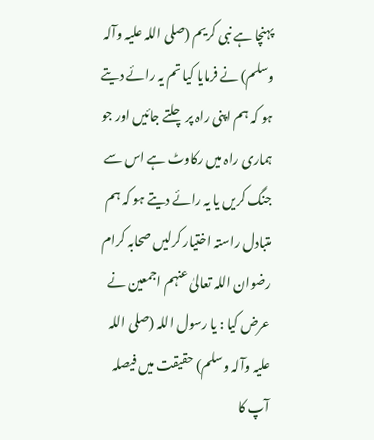پہنچا ہے نبی کریم (صلی اللہ علیہ وآلہ وسلم) نے فرمایا کیا تم یہ رائے دیتے ہو کہ ہم اپنی راہ پر چلتے جائیں اور جو ہماری راہ میں رکاوٹ ہے اس سے جنگ کریں یا یہ رائے دیتے ہو کہ ہم متبادل راستہ اختیار کرلیں صحابہ کرام رضوان اللہ تعالیٰ عنہم اجمعین نے عرض کیا : یا رسول اللہ (صلی اللہ علیہ وآلہ وسلم) حقیقت میں فیصلہ آپ کا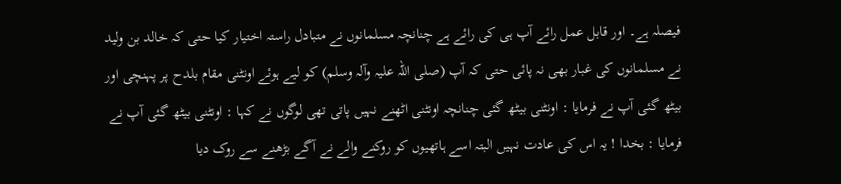فیصلہ ہے۔ اور قابل عمل رائے آپ ہی کی رائے ہے چنانچہ مسلمانوں نے متبادل راستہ اختیار کیا حتی کہ خالد بن ولید نے مسلمانوں کی غبار بھی نہ پائی حتی کہ آپ (صلی اللہ علیہ وآلہ وسلم) کو لیے ہوئے اونٹنی مقام بلدح پر پہنچی اور بیٹھ گئی آپ نے فرمایا : اونٹنی بیٹھ گئی چنانچہ اونٹنی اٹھنے نہیں پاتی تھی لوگوں نے کہا : اونٹنی بیٹھ گئی آپ نے فرمایا : بخدا ! یہ اس کی عادت نہیں البتہ اسے ہاتھیوں کو روکنے والے نے آگے بڑھنے سے روک دیا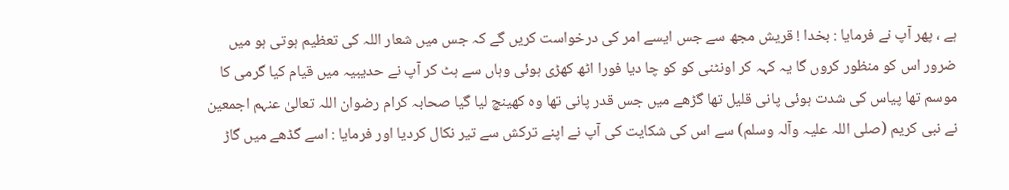ہے ، پھر آپ نے فرمایا : بخدا ! قریش مجھ سے جس ایسے امر کی درخواست کریں گے کہ جس میں شعار اللہ کی تعظیم ہوتی ہو میں ضرور اس کو منظور کروں گا یہ کہہ کر اونٹنی کو کو چا دیا فورا اٹھ کھڑی ہوئی وہاں سے ہٹ کر آپ نے حدیبیہ میں قیام کیا گرمی کا موسم تھا پیاس کی شدت ہوئی پانی قلیل تھا گڑھے میں جس قدر پانی تھا وہ کھینچ لیا گیا صحابہ کرام رضوان اللہ تعالیٰ عنہم اجمعین نے نبی کریم (صلی اللہ علیہ وآلہ وسلم) سے اس کی شکایت کی آپ نے اپنے ترکش سے تیر نکال کردیا اور فرمایا : اسے گڈھے میں گاڑ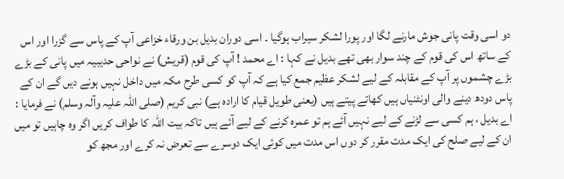دو اسی وقت پانی جوش مارنے لگا اور پورا لشکر سیراب ہوگیا ۔ اسی دوران بدیل بن ورقاء خزاعی آپ کے پاس سے گزرا اور اس کے ساتھ اس کی قوم کے چند سوار بھی تھے بدیل نے کہا : اے محمد ! آپ کی قوم (قریش) نے نواحی حدیبیہ میں پانی کے بڑے بڑے چشموں پر آپ کے مقابلہ کے لیے لشکر عظیم جمع کیا ہے کہ آپ کو کسی طرح مکہ میں داخل نہیں ہونے دیں گے ان کے پاس دودھ دینے والی اونٹنیاں ہیں کھاتے پیتے ہیں (یعنی طویل قیام کا ارادہ ہے) نبی کریم (صلی اللہ علیہ وآلہ وسلم) نے فرمایا : اے بدیل ، ہم کسی سے لڑنے کے لیے نہیں آئے ہم تو عمرہ کرنے کے لیے آئے ہیں تاکہ بیت اللہ کا طواف کریں اگر وہ چاہیں تو میں ان کے لیے صلح کی ایک مدت مقرر کر دوں اس مدت میں کوئی ایک دوسرے سے تعرض نہ کرے اور مجھ کو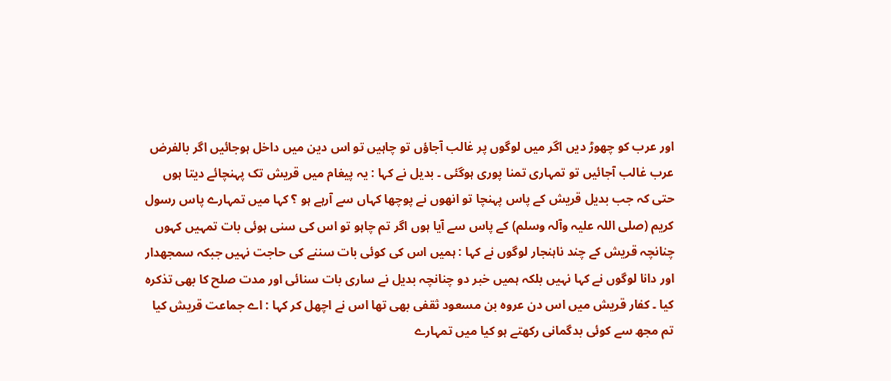اور عرب کو چھوڑ دیں اگر میں لوگوں پر غالب آجاؤں تو چاہیں تو اس دین میں داخل ہوجائیں اگر بالفرض عرب غالب آجائیں تو تمہاری تمنا پوری ہوگئی ۔ بدیل نے کہا : یہ پیغام میں قریش تک پہنچائے دیتا ہوں حتی کہ جب بدیل قریش کے پاس پہنچا تو انھوں نے پوچھا کہاں سے آرہے ہو ؟ کہا میں تمہارے پاس رسول کریم (صلی اللہ علیہ وآلہ وسلم) کے پاس سے آیا ہوں اگر تم چاہو تو اس کی سنی ہوئی بات تمہیں کہوں چنانچہ قریش کے چند ناہنجار لوگوں نے کہا : ہمیں اس کی کوئی بات سننے کی حاجت نہیں جبکہ سمجھدار اور دانا لوگوں نے کہا نہیں بلکہ ہمیں خبر دو چنانچہ بدیل نے ساری بات سنائی اور مدت صلح کا بھی تذکرہ کیا ۔ کفار قریش میں اس دن عروہ بن مسعود ثقفی بھی تھا اس نے اچھل کر کہا : اے جماعت قریش کیا تم مجھ سے کوئی بدگمانی رکھتے ہو کیا میں تمہارے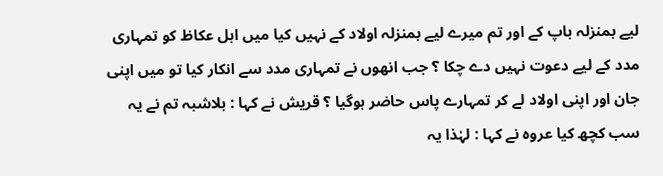لیے بمنزلہ باپ کے اور تم میرے لیے بمنزلہ اولاد کے نہیں کیا میں اہل عکاظ کو تمہاری مدد کے لیے دعوت نہیں دے چکا ؟ جب انھوں نے تمہاری مدد سے انکار کیا تو میں اپنی جان اور اپنی اولاد لے کر تمہارے پاس حاضر ہوگیا ؟ قریش نے کہا : بلاشبہ تم نے یہ سب کچھ کیا عروہ نے کہا : لہٰذا یہ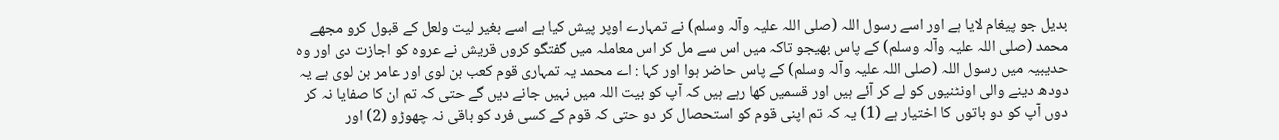بدیل جو پیغام لایا ہے اور اسے رسول اللہ (صلی اللہ علیہ وآلہ وسلم) نے تمہارے اوپر پیش کیا ہے اسے بغیر لیت ولعل کے قبول کرو مجھے محمد (صلی اللہ علیہ وآلہ وسلم) کے پاس بھیجو تاکہ میں اس سے مل کر اس معاملہ میں گفتگو کروں قریش نے عروہ کو اجازت دی اور وہ حدیبیہ میں رسول اللہ (صلی اللہ علیہ وآلہ وسلم) کے پاس حاضر ہوا اور کہا : اے محمد یہ تمہاری قوم کعب بن لوی اور عامر بن لوی ہے یہ دودھ دینے والی اونٹنیوں کو لے کر آئے ہیں اور قسمیں کھا رہے ہیں کہ آپ کو بیت اللہ میں نہیں جانے دیں گے حتی کہ تم ان کا صفایا نہ کر دوں آپ کو دو باتوں کا اختیار ہے (1) یہ کہ تم اپنی قوم کو استحصال کر دو حتی کہ قوم کے کسی فرد کو باقی نہ چھوڑو (2) اور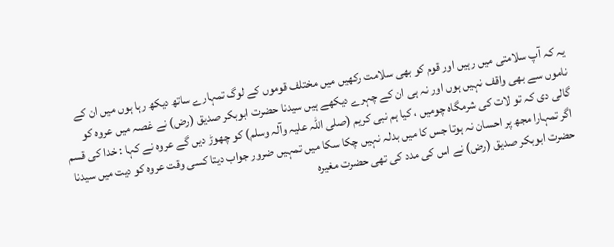یہ کہ آپ سلامتی میں رہیں اور قوم کو بھی سلامت رکھیں میں مختلف قوموں کے لوگ تمہارے ساتھ دیکھ رہا ہوں میں ان کے ناموں سے بھی واقف نہیں ہوں اور نہ ہی ان کے چہرے دیکھے ہیں سیدنا حضرت ابوبکر صدیق (رض) نے غصہ میں عروہ کو گالی دی کہ تو لات کی شرمگاہ چومیں ، کیا ہم نبی کریم (صلی اللہ علیہ وآلہ وسلم) کو چھوڑ دیں گے عروہ نے کہا : خدا کی قسم اگر تمہارا مجھ پر احسان نہ ہوتا جس کا میں بدلہ نہیں چکا سکا میں تمہیں ضرور جواب دیتا کسی وقت عروہ کو دیت میں سیدنا حضرت ابوبکر صدیق (رض) نے اس کی مدد کی تھی حضرت مغیرہ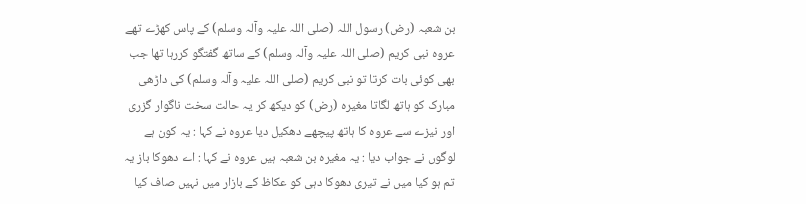بن شعبہ (رض) رسول اللہ (صلی اللہ علیہ وآلہ وسلم) کے پاس کھڑے تھے عروہ نبی کریم (صلی اللہ علیہ وآلہ وسلم) کے ساتھ گفتگو کررہا تھا جب بھی کوئی بات کرتا تو نبی کریم (صلی اللہ علیہ وآلہ وسلم) کی داڑھی مبارک کو ہاتھ لگاتا مغیرہ (رض) کو دیکھ کر یہ حالت سخت ناگوار گزری اور نیزے سے عروہ کا ہاتھ پیچھے دھکیل دیا عروہ نے کہا : یہ کون ہے لوگوں نے جواب دیا : یہ مغیرہ بن شعبہ ہیں عروہ نے کہا : اے دھوکا باز یہ تم ہو کیا میں نے تیری دھوکا دہی کو عکاظ کے بازار میں نہیں صاف کیا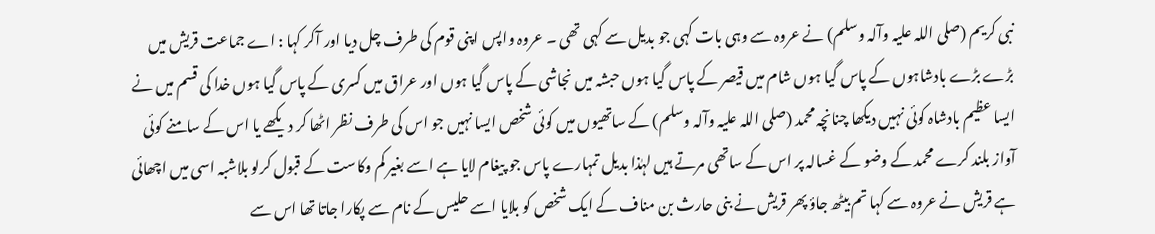نبی کریم (صلی اللہ علیہ وآلہ وسلم) نے عروہ سے وہی بات کہی جو بدیل سے کہی تھی ۔ عروہ واپس اپنی قوم کی طرف چل دیا اور آکر کہا : اے جماعت قریش میں بڑے بڑے بادشاہوں کے پاس گیا ہوں شام میں قیصر کے پاس گیا ہوں حبشہ میں نجاشی کے پاس گیا ہوں اور عراق میں کسری کے پاس گیا ہوں خدا کی قسم میں نے ایسا عظیم بادشاہ کوئی نہیں دیکھا چنانچہ محمد (صلی اللہ علیہ وآلہ وسلم) کے ساتھیوں میں کوئی شخص ایسا نہیں جو اس کی طرف نظر اٹھا کر دیکھے یا اس کے سامنے کوئی آواز بلند کرے محمد کے وضو کے غسالہ پر اس کے ساتھی مرتے ہیں لہٰذا بدیل تمہارے پاس جو پیغام لایا ہے اسے بغیر کم وکاست کے قبول کرلو بلاشبہ اسی میں اچھائی ہے قریش نے عروہ سے کہا تم بیٹھ جاؤ پھر قریش نے بنی حارث بن مناف کے ایک شخص کو بلایا اسے حلیس کے نام سے پکارا جاتا تھا اس سے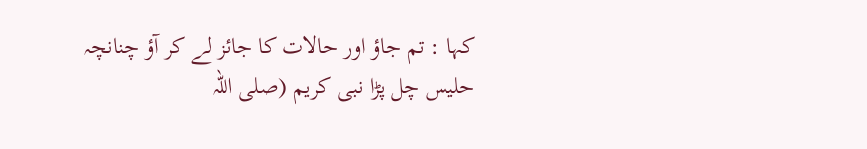کہا : تم جاؤ اور حالات کا جائز لے کر آؤ چنانچہ حلیس چل پڑا نبی کریم (صلی اللہ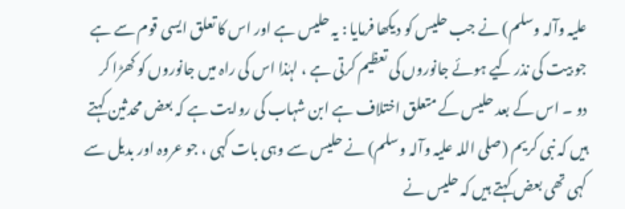علیہ وآلہ وسلم) نے جب حلیس کو دیکھا فرمایا : یہ حلیس ہے اور اس کا تعلق ایسی قوم سے ہے جو بیت کی نذر کیے ہوئے جانوروں کی تعظیم کرتی ہے ، لہٰذا اس کی راہ میں جانوروں کو کھڑا کر دو ۔ اس کے بعد حلیس کے متعلق اختلاف ہے ابن شہاب کی روایت ہے کہ بعض محدثین کہتے ہیں کہ نبی کریم (صلی اللہ علیہ وآلہ وسلم) نے حلیس سے وہی بات کہی ، جو عروہ اور بدیل سے کہی تھی بعض کہتے ہیں کہ حلیس نے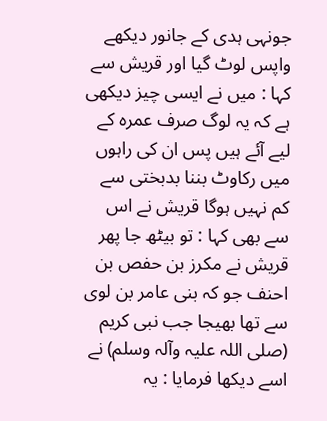جونہی ہدی کے جانور دیکھے واپس لوٹ گیا اور قریش سے کہا : میں نے ایسی چیز دیکھی ہے کہ یہ لوگ صرف عمرہ کے لیے آئے ہیں پس ان کی راہوں میں رکاوٹ بننا بدبختی سے کم نہیں ہوگا قریش نے اس سے بھی کہا : تو بیٹھ جا پھر قریش نے مکرز بن حفص بن احنف جو کہ بنی عامر بن لوی سے تھا بھیجا جب نبی کریم (صلی اللہ علیہ وآلہ وسلم) نے اسے دیکھا فرمایا : یہ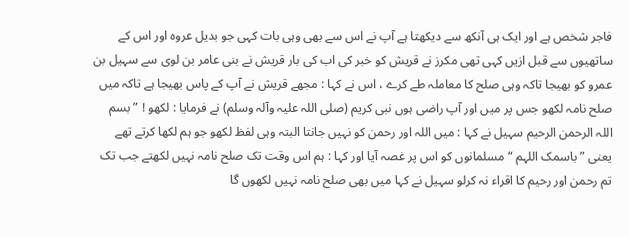فاجر شخص ہے اور ایک ہی آنکھ سے دیکھتا ہے آپ نے اس سے بھی وہی بات کہی جو بدیل عروہ اور اس کے ساتھیوں سے قبل ازیں کہی تھی مکرز نے قریش کو خبر کی اب کی بار قریش نے بنی عامر بن لوی سے سہیل بن عمرو کو بھیجا تاکہ وہی صلح کا معاملہ طے کرے ، اس نے کہا : مجھے قریش نے آپ کے پاس بھیجا ہے تاکہ میں صلح نامہ لکھو جس پر میں اور آپ راضی ہوں نبی کریم (صلی اللہ علیہ وآلہ وسلم) نے فرمایا : لکھو ! ” بسم اللہ الرحمن الرحیم سہیل نے کہا : میں اللہ اور رحمن کو نہیں جانتا البتہ وہی لفظ لکھو جو ہم لکھا کرتے تھے یعنی ” باسمک اللہم “ مسلمانوں کو اس پر غصہ آیا اور کہا : ہم اس وقت تک صلح نامہ نہیں لکھتے جب تک تم رحمن اور رحیم کا اقراء نہ کرلو سہیل نے کہا میں بھی صلح نامہ نہیں لکھوں گا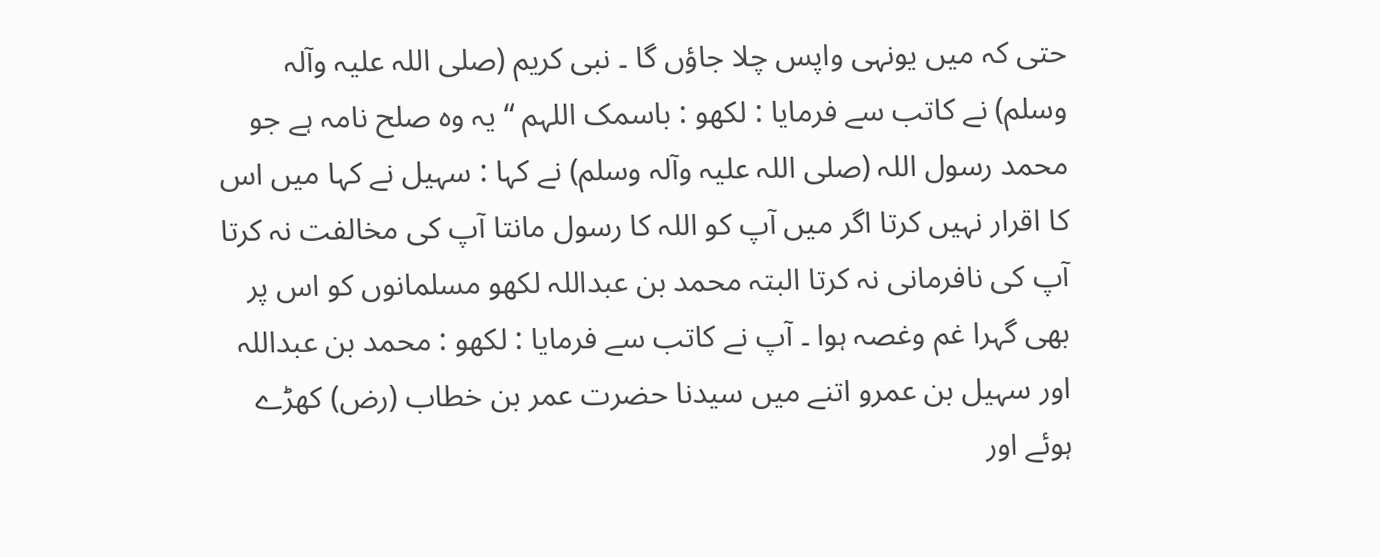حتی کہ میں یونہی واپس چلا جاؤں گا ۔ نبی کریم (صلی اللہ علیہ وآلہ وسلم) نے کاتب سے فرمایا : لکھو : باسمک اللہم “ یہ وہ صلح نامہ ہے جو محمد رسول اللہ (صلی اللہ علیہ وآلہ وسلم) نے کہا : سہیل نے کہا میں اس کا اقرار نہیں کرتا اگر میں آپ کو اللہ کا رسول مانتا آپ کی مخالفت نہ کرتا آپ کی نافرمانی نہ کرتا البتہ محمد بن عبداللہ لکھو مسلمانوں کو اس پر بھی گہرا غم وغصہ ہوا ۔ آپ نے کاتب سے فرمایا : لکھو : محمد بن عبداللہ اور سہیل بن عمرو اتنے میں سیدنا حضرت عمر بن خطاب (رض) کھڑے ہوئے اور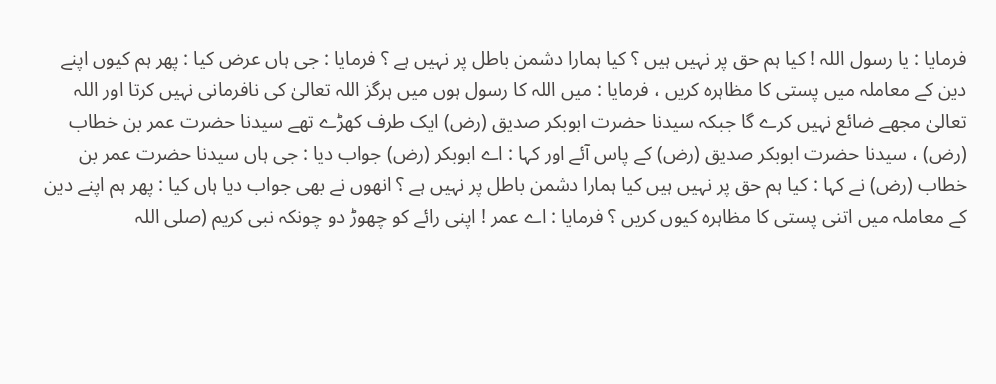فرمایا : یا رسول اللہ ! کیا ہم حق پر نہیں ہیں ؟ کیا ہمارا دشمن باطل پر نہیں ہے ؟ فرمایا : جی ہاں عرض کیا : پھر ہم کیوں اپنے دین کے معاملہ میں پستی کا مظاہرہ کریں ، فرمایا : میں اللہ کا رسول ہوں میں ہرگز اللہ تعالیٰ کی نافرمانی نہیں کرتا اور اللہ تعالیٰ مجھے ضائع نہیں کرے گا جبکہ سیدنا حضرت ابوبکر صدیق (رض) ایک طرف کھڑے تھے سیدنا حضرت عمر بن خطاب (رض) ، سیدنا حضرت ابوبکر صدیق (رض) کے پاس آئے اور کہا : اے ابوبکر (رض) جواب دیا : جی ہاں سیدنا حضرت عمر بن خطاب (رض) نے کہا : کیا ہم حق پر نہیں ہیں کیا ہمارا دشمن باطل پر نہیں ہے ؟ انھوں نے بھی جواب دیا ہاں کیا : پھر ہم اپنے دین کے معاملہ میں اتنی پستی کا مظاہرہ کیوں کریں ؟ فرمایا : اے عمر ! اپنی رائے کو چھوڑ دو چونکہ نبی کریم (صلی اللہ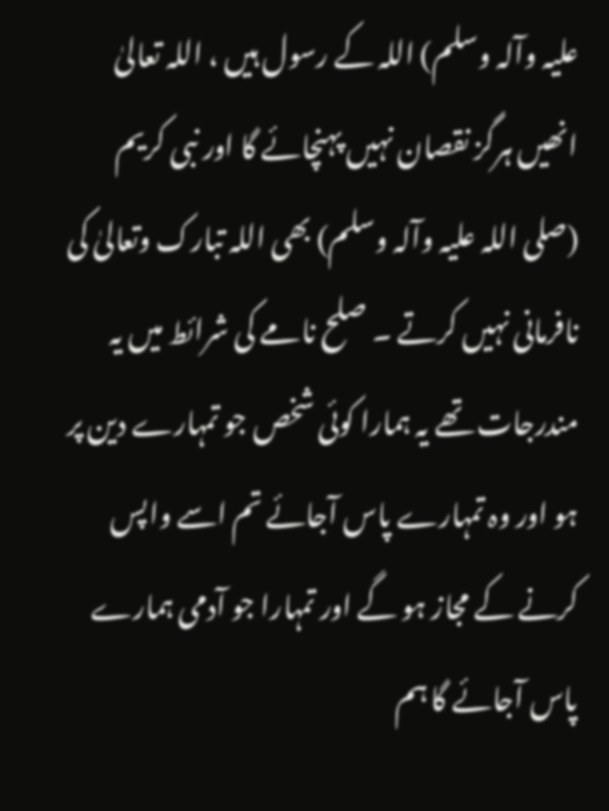علیہ وآلہ وسلم) اللہ کے رسول ہیں ، اللہ تعالیٰ انھیں ہرگز نقصان نہیں پہنچائے گا اور نبی کریم (صلی اللہ علیہ وآلہ وسلم) بھی اللہ تبارک وتعالیٰ کی نافرمانی نہیں کرتے ۔ صلح نامے کی شرائط میں یہ مندرجات تھے یہ ہمارا کوئی شخص جو تمہارے دین پر ہو اور وہ تمہارے پاس آجائے تم اسے واپس کرنے کے مجاز ہو گے اور تمہارا جو آدمی ہمارے پاس آجائے گا ہم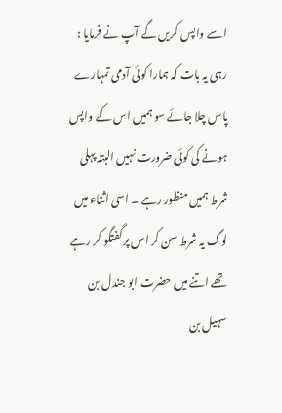اسے واپس کریں گے آپ نے فرمایا : رہی یہ بات کہ ہمارا کوئی آدمی تمہارے پاس چلا جائے سو ہمیں اس کے واپس ہونے کی کوئی ضرورت نہیں البتہ پہلی شرط ہمیں منظور رہے ۔ اسی اثناء میں لوگ یہ شرط سن کر اس پر گفتگو کر رہے تھے اتنے میں حضرت ابو جندل بن سہیل بن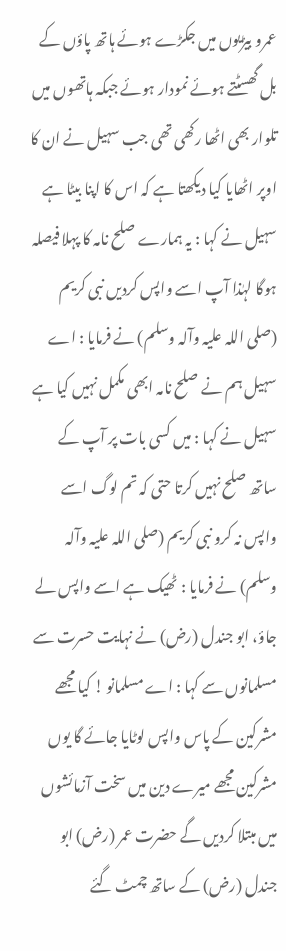عمرو بیڑیوں میں جکڑے ہوئے ہاتھ پاؤں کے بل گھسٹتے ہوئے نمودار ہوئے جبکہ ہاتھوں میں تلوار بھی اٹھا رکھی تھی جب سہیل نے ان کا اوپر اٹھایا کیا دیکھتا ہے کہ اس کا اپنا بیٹا ہے سہیل نے کہا : یہ ہمارے صلح نامہ کا پہلا فیصلہ ہوگا لہٰذا آپ اسے واپس کردیں نبی کریم (صلی اللہ علیہ وآلہ وسلم) نے فرمایا : اے سہیل ہم نے صلح نامہ ابھی مکمل نہیں کیا ہے سہیل نے کہا : میں کسی بات پر آپ کے ساتھ صلح نہیں کرتا حتی کہ تم لوگ اسے واپس نہ کرو نبی کریم (صلی اللہ علیہ وآلہ وسلم) نے فرمایا : ٹھیک ہے اسے واپس لے جاؤ، ابو جندل (رض) نے نہایت حسرت سے مسلمانوں سے کہا : اے مسلمانو ! کیا مجھے مشرکین کے پاس واپس لوٹایا جائے گا یوں مشرکین مجھے میرے دین میں سخت آزمائشوں میں مبتلا کردیں گے حضرت عمر (رض) ابو جندل (رض) کے ساتھ چمٹ گئے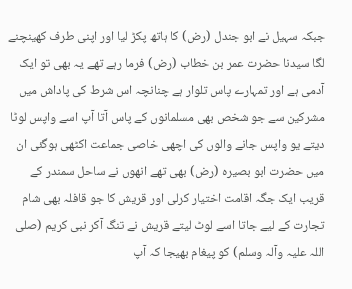جبکہ سہیل نے ابو جندل (رض) کا ہاتھ پکڑ لیا اور اپنی طرف کھینچنے لگا سیدنا حضرت عمر بن خطاب (رض) فرما رہے تھے یہ بھی تو ایک آدمی ہے اور تمہارے پاس تلوار ہے چنانچہ اس شرط کی پاداش میں مشرکین سے جو شخص بھی مسلمانوں کے پاس آتا آپ اسے واپس لوٹا دیتے یو واپس جانے والوں کی اچھی خاصی جماعت اکٹھی ہوگئی ان میں حضرت ابو بصیرہ (رض) بھی تھے انھوں نے ساحل سمندر کے قریب ایک جگہ اقامت اختیار کرلی اور قریش کا جو قافلہ بھی شام تجارت کے لیے جاتا اسے لوٹ لیتے قریش نے تنگ آکر نبی کریم (صلی اللہ علیہ وآلہ وسلم) کو پیغام بھیجا کہ آپ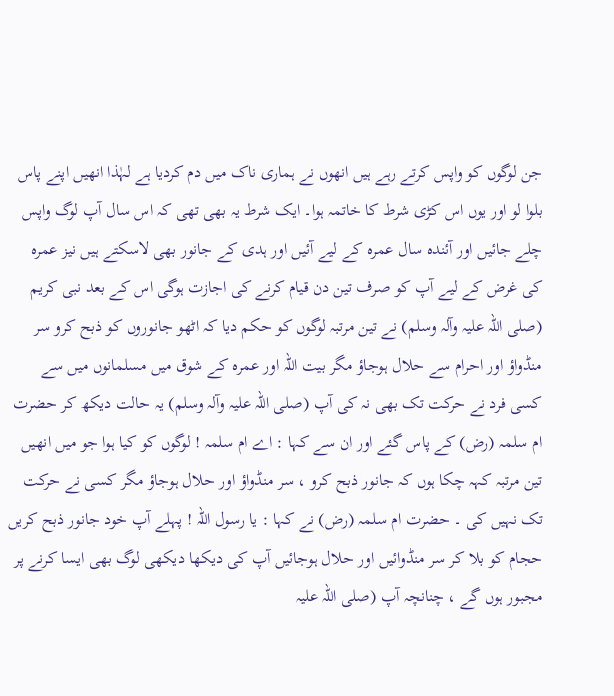جن لوگوں کو واپس کرتے رہے ہیں انھوں نے ہماری ناک میں دم کردیا ہے لہٰذا انھیں اپنے پاس بلوا لو اور یوں اس کڑی شرط کا خاتمہ ہوا۔ ایک شرط یہ بھی تھی کہ اس سال آپ لوگ واپس چلے جائیں اور آئندہ سال عمرہ کے لیے آئیں اور ہدی کے جانور بھی لاسکتے ہیں نیز عمرہ کی غرض کے لیے آپ کو صرف تین دن قیام کرنے کی اجازت ہوگی اس کے بعد نبی کریم (صلی اللہ علیہ وآلہ وسلم) نے تین مرتبہ لوگوں کو حکم دیا کہ اٹھو جانوروں کو ذبح کرو سر منڈواؤ اور احرام سے حلال ہوجاؤ مگر بیت اللہ اور عمرہ کے شوق میں مسلمانوں میں سے کسی فرد نے حرکت تک بھی نہ کی آپ (صلی اللہ علیہ وآلہ وسلم) یہ حالت دیکھ کر حضرت ام سلمہ (رض) کے پاس گئے اور ان سے کہا : اے ام سلمہ ! لوگوں کو کیا ہوا جو میں انھیں تین مرتبہ کہہ چکا ہوں کہ جانور ذبح کرو ، سر منڈواؤ اور حلال ہوجاؤ مگر کسی نے حرکت تک نہیں کی ۔ حضرت ام سلمہ (رض) نے کہا : یا رسول اللہ ! پہلے آپ خود جانور ذبح کریں حجام کو بلا کر سر منڈوائیں اور حلال ہوجائیں آپ کی دیکھا دیکھی لوگ بھی ایسا کرنے پر مجبور ہوں گے ، چنانچہ آپ (صلی اللہ علیہ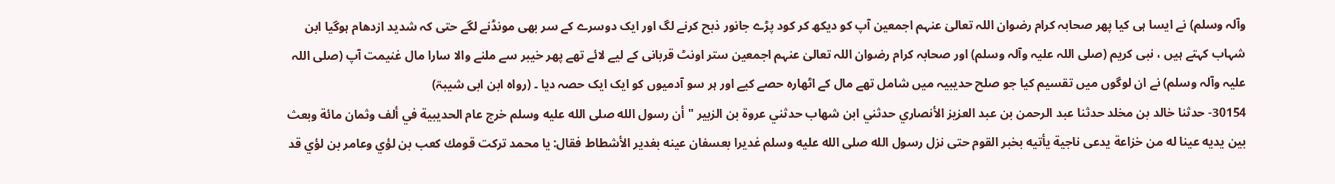وآلہ وسلم) نے ایسا ہی کیا پھر صحابہ کرام رضوان اللہ تعالیٰ عنہم اجمعین آپ کو دیکھ کر کود پڑے جانور ذبح کرنے لگ اور ایک دوسرے کے سر بھی مونڈنے لگے حتی کہ شدید ازدھام ہوگیا ابن شہاب کہتے ہیں ، نبی کریم (صلی اللہ علیہ وآلہ وسلم) اور صحابہ کرام رضوان اللہ تعالیٰ عنہم اجمعین ستر اونٹ قربانی کے لیے لائے تھے پھر خیبر سے ملنے والا سارا مال غنیمت آپ (صلی اللہ علیہ وآلہ وسلم) نے ان لوگوں میں تقسیم کیا جو صلح حدیبیہ میں شامل تھے مال کے اٹھارہ حصے کیے اور ہر سو آدمیوں کو ایک ایک حصہ دیا ۔ (رواہ ابن ابی شیبۃ)
30154- حدثنا خالد بن مخلد حدثنا عبد الرحمن بن عبد العزيز الأنصاري حدثني ابن شهاب حدثني عروة بن الزبير "أن رسول الله صلى الله عليه وسلم خرج عام الحديبية في ألف وثمان مائة وبعث بين يديه عينا له من خزاعة يدعى ناجية يأتيه بخبر القوم حتى نزل رسول الله صلى الله عليه وسلم غديرا بعسفان عينه بغدير الأشطاط فقال: يا محمد تركت قومك كعب بن لؤي وعامر بن لؤي قد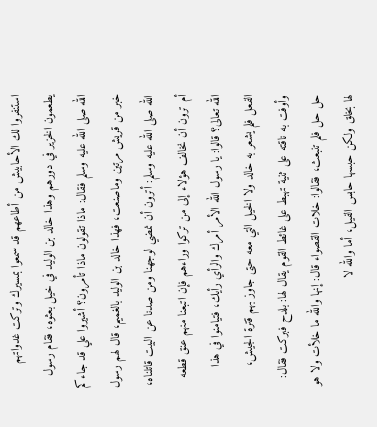استنفروا لك الأحابيش من أطاعهم قد سمعوا بمسيرك وتركت غدواتهم يطعمون الخزير في دورهم وهذا خالد بن الوليد في خيل بعثوه، فقام رسول الله صلى الله عليه وسلم فقال: ماذا تقولون ماذا تأمرون؟ أشيروا علي قد جاءكم خبر من قريش مرتين وماصنعت، فهذا خالد بن الوليد بالغميم، قال لهم رسول الله صلى الله عليه وسلم: أترون أن نمضي لوجهنا ومن صدنا عن البيت قاتلناه، أم ترون أن نخالف هؤلاء إلى من تركوا وراءهم فإن اتبعنا منهم عنق قطعه الله تعالى؟ قالوا: يا رسول الله الأمر أمرك والرأي رأيك، فتيامنوا في هذا الفعل فلم يشعر به خالد ولا الخيل التي معه حتى جاوز بهم قترة الجيش، وأوفت به ناقته على ثنية تهبط على غائط القوم يقال لها: بلدح فبركت فقال: حل حل فلم تنبعث، فقالوا: خلات القصواء قال: إنها والله ما خلأت ولا هو لها بخلق ولكن حبسها حابس الفيل، أما والله لا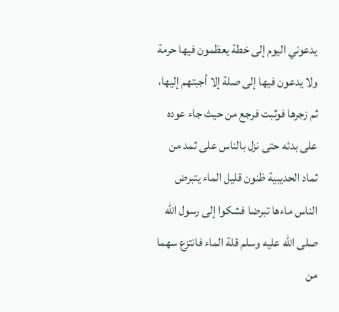يدعوني اليوم إلى خطة يعظمون فيها حرمة ولا يدعون فيها إلى صلة إلا أجبتهم إليها، ثم زجرها فوثبت فرجع من حيث جاء عوده على بدئه حتى نزل بالناس على ثمد من ثماد الحديبية ظنون قليل الماء يتبرض الناس ماءها تبرضا فشكوا إلى رسول الله صلى الله عليه وسلم قلة الماء فانتزع سهما من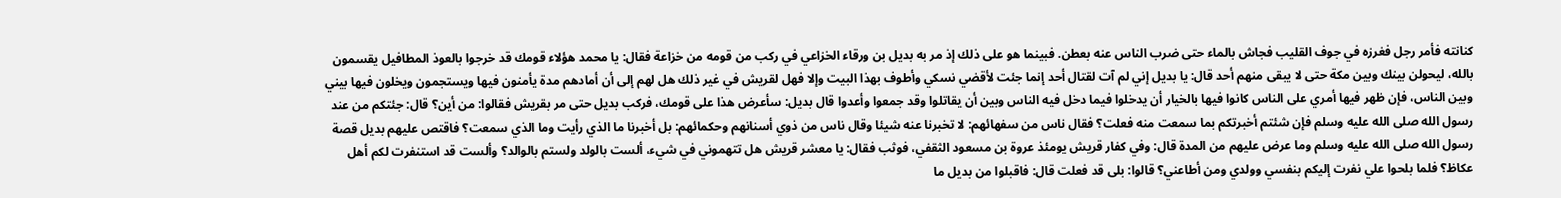كنانته فأمر رجل فغرزه في جوف القليب فجاش بالماء حتى ضرب الناس عنه بعطن. فبينما هو على ذلك إذ مر به بديل بن ورقاء الخزاعي في ركب من قومه من خزاعة فقال: يا محمد هؤلاء قومك قد خرجوا بالعوذ المطافيل يقسمون بالله، ليحولن بينك وبين مكة حتى لا يبقى منهم أحد قال: يا بديل إني لم آت لقتال أحد إنما جئت لأقضي نسكي وأطوف بهذا البيت وإلا فهل لقريش في غير ذلك هل لهم إلى أن أمادهم مدة يأمنون فيها ويستجمون ويخلون فيها بيني وبين الناس، فإن ظهر فيها أمري على الناس كانوا فيها بالخيار أن يدخلوا فيما دخل فيه الناس وبين أن يقاتلوا وقد جمعوا وأعدوا قال بديل: سأعرض هذا على قومك، فركب بديل حتى مر بقريش فقالوا: من أين؟ قال: جئتكم من عند رسول الله صلى الله عليه وسلم فإن شئتم أخبرتكم بما سمعت منه فعلت؟ فقال ناس من سفهائهم: لا تخبرنا عنه شيئا وقال ناس من ذوي أسنانهم وحكمائهم: بل أخبرنا ما الذي رأيت وما الذي سمعت؟ فاقتص عليهم بديل قصة رسول الله صلى الله عليه وسلم وما عرض عليهم من المدة قال: وفي كفار قريش يومئذ عروة بن مسعود الثقفي، فوثب فقال: يا معشر قريش هل تتهموني في شيء، ألست بالولد ولستم بالوالد؟ وألست قد استنفرت لكم أهل عكاظ؟ فلما بلحوا علي نفرت إليكم بنفسي وولدي ومن أطاعني؟ قالوا: بلى قد فعلت قال: فاقبلوا من بديل ما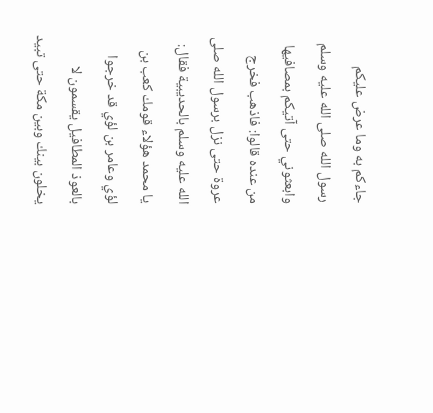جاءكم به وما عرض عليكم رسول الله صلى الله عليه وسلم وابعثوني حتى آتيكم بمصافيها من عنده قالوا: فاذهب فخرج عروة حتى نزل برسول الله صلى الله عليه وسلم بالحديبية فقال: يا محمد هؤلاء قومك كعب بن لؤي وعامر بن لؤي قد خرجوا بالعوذ المطافيل يقسمون لا يخلون بينك وبين مكة حتى تبيد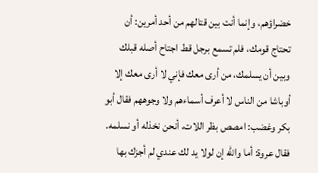خضراؤهم، وإنما أنت بين قتالهم من أحد أمرين: أن تحتاج قومك، فلم تسمع برجل قط اجتاح أصله قبلك وبين أن يسلمك، من أرى معك فإني لا أرى معك إلا أوباشا من الناس لا أعرف أسماءهم ولا وجوههم فقال أبو بكر وغضب: امصص بظر اللات، أنحن نخذله أو نسلمه. فقال عروة: أما والله إن لولا يد لك عندي لم أجزك بها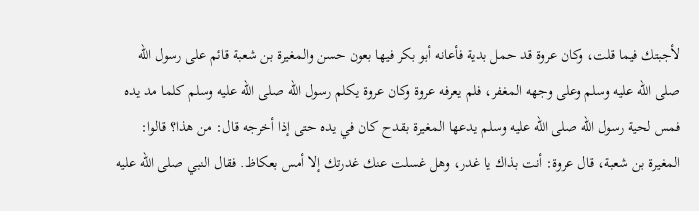لأجبتك فيما قلت، وكان عروة قد حمل بدية فأعانه أبو بكر فيها بعون حسن والمغيرة بن شعبة قائم على رسول الله صلى الله عليه وسلم وعلى وجهه المغفر، فلم يعرفه عروة وكان عروة يكلم رسول الله صلى الله عليه وسلم كلما مد يده فمس لحية رسول الله صلى الله عليه وسلم يدعها المغيرة بقدح كان في يده حتى إذا أخرجه قال: من هذا؟ قالوا: المغيرة بن شعبة، قال عروة: أنت بذاك يا غدر، وهل غسلت عنك غدرتك إلا أمس بعكاظ. فقال النبي صلى الله عليه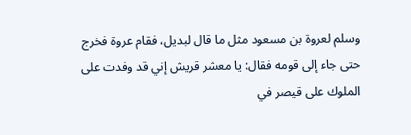وسلم لعروة بن مسعود مثل ما قال لبديل، فقام عروة فخرج حتى جاء إلى قومه فقال: يا معشر قريش إني قد وفدت على الملوك على قيصر في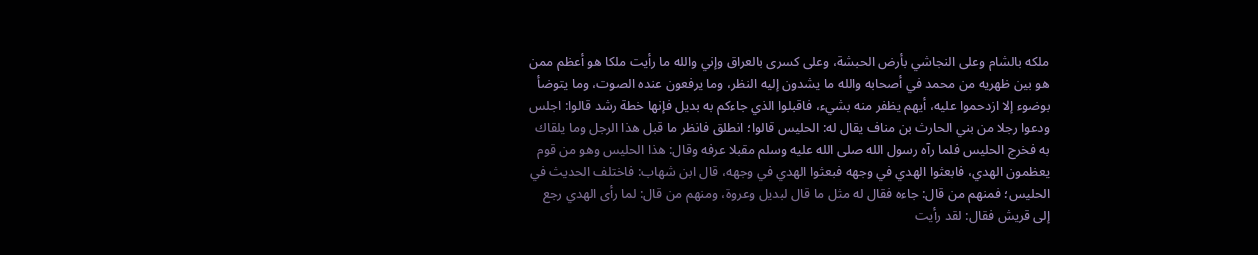ملكه بالشام وعلى النجاشي بأرض الحبشة، وعلى كسرى بالعراق وإني والله ما رأيت ملكا هو أعظم ممن هو بين ظهريه من محمد في أصحابه والله ما يشدون إليه النظر، وما يرفعون عنده الصوت، وما يتوضأ بوضوء إلا ازدحموا عليه، أيهم يظفر منه بشيء، فاقبلوا الذي جاءكم به بديل فإنها خطة رشد قالوا: اجلس ودعوا رجلا من بني الحارث بن مناف يقال له: الحليس قالوا؛ انطلق فانظر ما قبل هذا الرجل وما يلقاك به فخرج الحليس فلما رآه رسول الله صلى الله عليه وسلم مقبلا عرفه وقال: هذا الحليس وهو من قوم يعظمون الهدي، فابعثوا الهدي في وجهه فبعثوا الهدي في وجهه، قال ابن شهاب: فاختلف الحديث في الحليس؛ فمنهم من قال: جاءه فقال له مثل ما قال لبديل وعروة، ومنهم من قال: لما رأى الهدي رجع إلى قريش فقال: لقد رأيت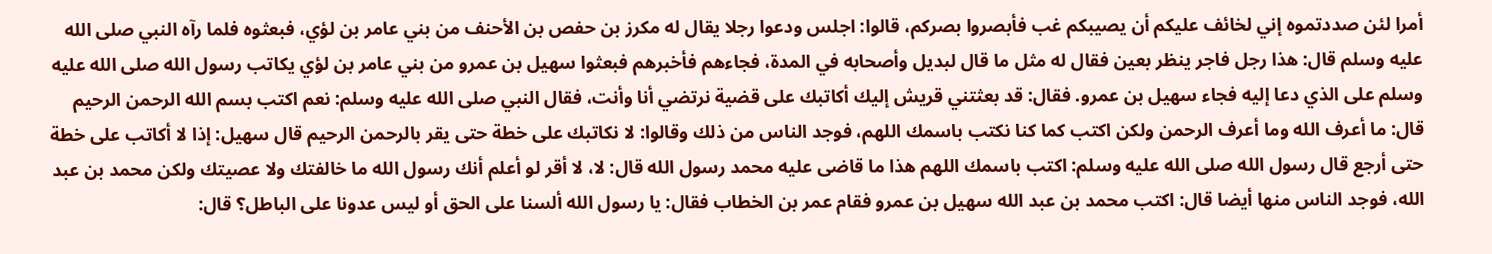أمرا لئن صددتموه إني لخائف عليكم أن يصيبكم غب فأبصروا بصركم، قالوا: اجلس ودعوا رجلا يقال له مكرز بن حفص بن الأحنف من بني عامر بن لؤي، فبعثوه فلما رآه النبي صلى الله عليه وسلم قال: هذا رجل فاجر ينظر بعين فقال له مثل ما قال لبديل وأصحابه في المدة، فجاءهم فأخبرهم فبعثوا سهيل بن عمرو من بني عامر بن لؤي يكاتب رسول الله صلى الله عليه وسلم على الذي دعا إليه فجاء سهيل بن عمرو. فقال: قد بعثتني قريش إليك أكاتبك على قضية نرتضي أنا وأنت، فقال النبي صلى الله عليه وسلم: نعم اكتب بسم الله الرحمن الرحيم قال: ما أعرف الله وما أعرف الرحمن ولكن اكتب كما كنا نكتب باسمك اللهم، فوجد الناس من ذلك وقالوا: لا نكاتبك على خطة حتى يقر بالرحمن الرحيم قال سهيل: إذا لا أكاتب على خطة حتى أرجع قال رسول الله صلى الله عليه وسلم: اكتب باسمك اللهم هذا ما قاضى عليه محمد رسول الله قال: لا، لا أقر لو أعلم أنك رسول الله ما خالفتك ولا عصيتك ولكن محمد بن عبد الله، فوجد الناس منها أيضا قال: اكتب محمد بن عبد الله سهيل بن عمرو فقام عمر بن الخطاب فقال: يا رسول الله ألسنا على الحق أو ليس عدونا على الباطل؟ قال: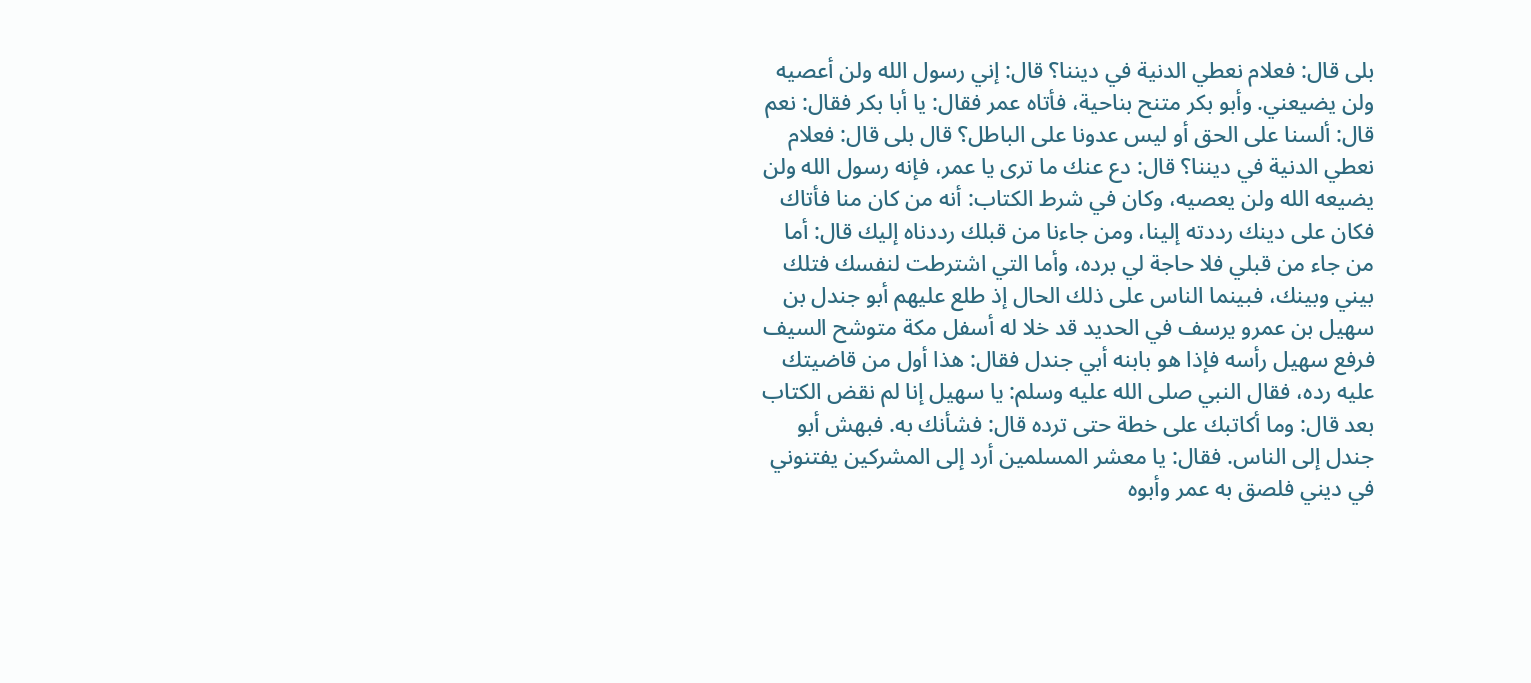بلى قال: فعلام نعطي الدنية في ديننا؟ قال: إني رسول الله ولن أعصيه ولن يضيعني. وأبو بكر متنح بناحية، فأتاه عمر فقال: يا أبا بكر فقال: نعم قال: ألسنا على الحق أو ليس عدونا على الباطل؟ قال بلى قال: فعلام نعطي الدنية في ديننا؟ قال: دع عنك ما ترى يا عمر، فإنه رسول الله ولن يضيعه الله ولن يعصيه، وكان في شرط الكتاب: أنه من كان منا فأتاك فكان على دينك رددته إلينا، ومن جاءنا من قبلك رددناه إليك قال: أما من جاء من قبلي فلا حاجة لي برده، وأما التي اشترطت لنفسك فتلك بيني وبينك، فبينما الناس على ذلك الحال إذ طلع عليهم أبو جندل بن سهيل بن عمرو يرسف في الحديد قد خلا له أسفل مكة متوشح السيف فرفع سهيل رأسه فإذا هو بابنه أبي جندل فقال: هذا أول من قاضيتك عليه رده، فقال النبي صلى الله عليه وسلم: يا سهيل إنا لم نقض الكتاب بعد قال: وما أكاتبك على خطة حتى ترده قال: فشأنك به. فبهش أبو جندل إلى الناس. فقال: يا معشر المسلمين أرد إلى المشركين يفتنوني في ديني فلصق به عمر وأبوه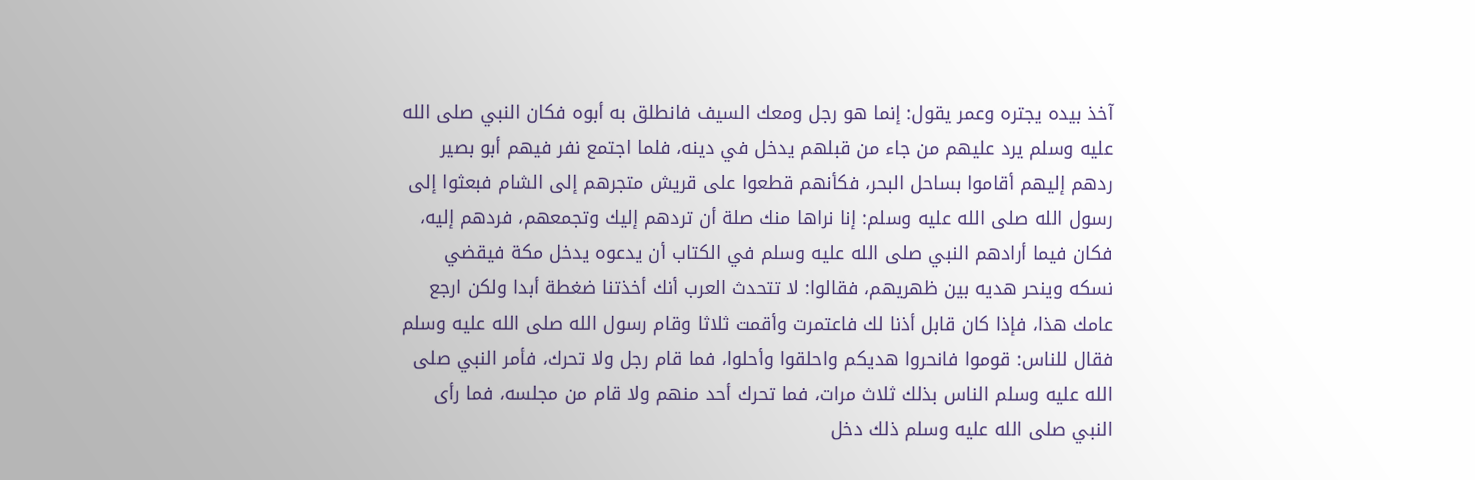آخذ بيده يجتره وعمر يقول: إنما هو رجل ومعك السيف فانطلق به أبوه فكان النبي صلى الله عليه وسلم يرد عليهم من جاء من قبلهم يدخل في دينه، فلما اجتمع نفر فيهم أبو بصير ردهم إليهم أقاموا بساحل البحر، فكأنهم قطعوا على قريش متجرهم إلى الشام فبعثوا إلى رسول الله صلى الله عليه وسلم: إنا نراها منك صلة أن تردهم إليك وتجمعهم، فردهم إليه، فكان فيما أرادهم النبي صلى الله عليه وسلم في الكتاب أن يدعوه يدخل مكة فيقضي نسكه وينحر هديه بين ظهريهم، فقالوا: لا تتحدث العرب أنك أخذتنا ضغطة أبدا ولكن ارجع عامك هذا، فإذا كان قابل أذنا لك فاعتمرت وأقمت ثلاثا وقام رسول الله صلى الله عليه وسلم فقال للناس: قوموا فانحروا هديكم واحلقوا وأحلوا، فما قام رجل ولا تحرك، فأمر النبي صلى الله عليه وسلم الناس بذلك ثلاث مرات، فما تحرك أحد منهم ولا قام من مجلسه، فما رأى النبي صلى الله عليه وسلم ذلك دخل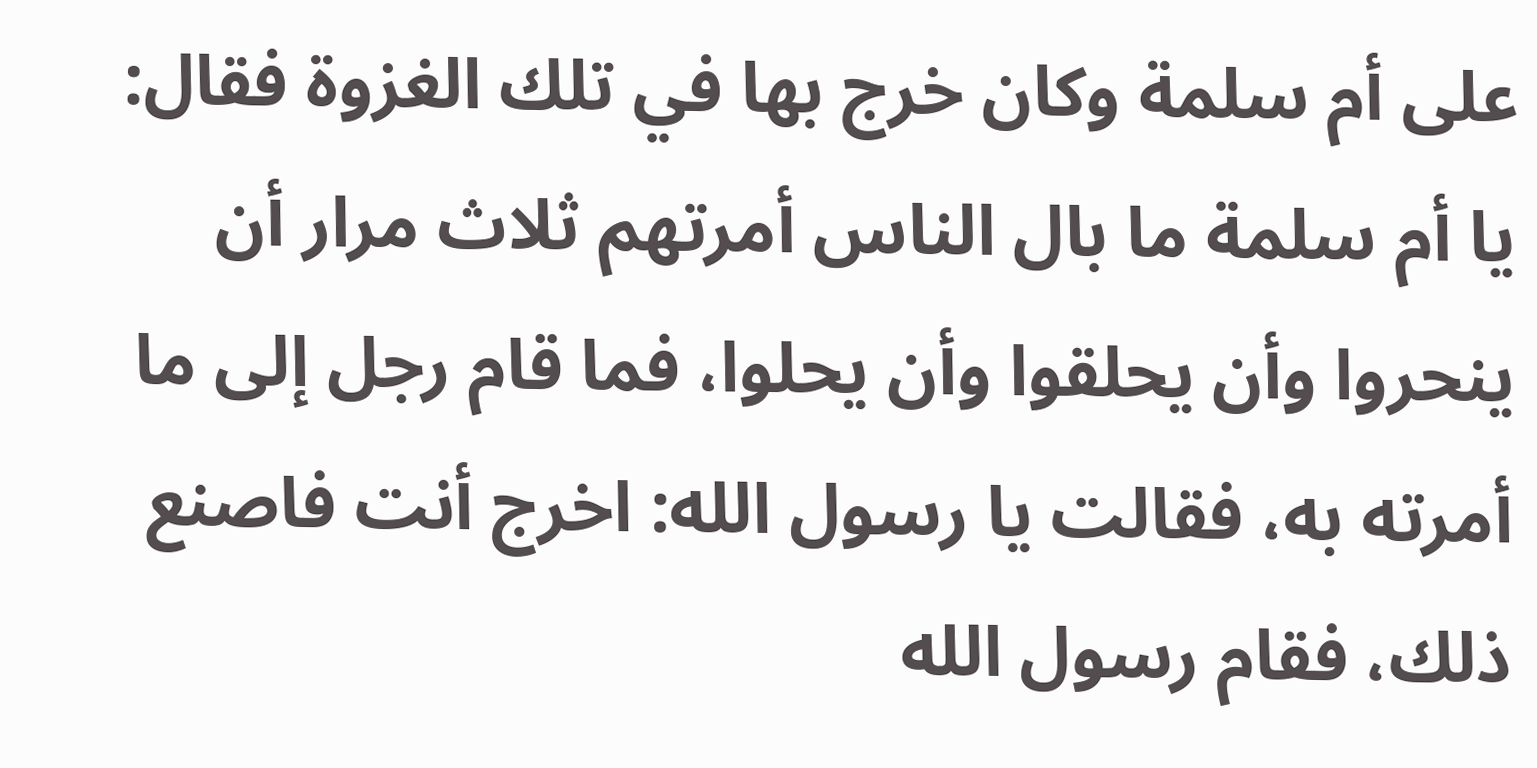على أم سلمة وكان خرج بها في تلك الغزوة فقال: يا أم سلمة ما بال الناس أمرتهم ثلاث مرار أن ينحروا وأن يحلقوا وأن يحلوا، فما قام رجل إلى ما أمرته به، فقالت يا رسول الله: اخرج أنت فاصنع ذلك، فقام رسول الله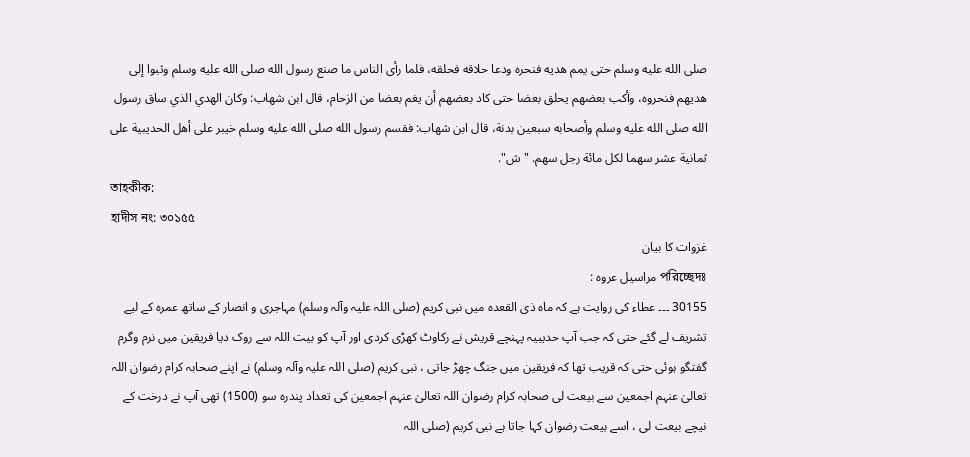صلى الله عليه وسلم حتى يمم هديه فنحره ودعا حلاقه فحلقه، فلما رأى الناس ما صنع رسول الله صلى الله عليه وسلم وثبوا إلى هديهم فنحروه، وأكب بعضهم يحلق بعضا حتى كاد بعضهم أن يغم بعضا من الزحام، قال ابن شهاب: وكان الهدي الذي ساق رسول الله صلى الله عليه وسلم وأصحابه سبعين بدنة، قال ابن شهاب: فقسم رسول الله صلى الله عليه وسلم خيبر على أهل الحديبية على ثمانية عشر سهما لكل مائة رجل سهم. "ش".
তাহকীক:
হাদীস নং: ৩০১৫৫
غزوات کا بیان
পরিচ্ছেদঃ مراسیل عروہ :
30155 ۔۔۔ عطاء کی روایت ہے کہ ماہ ذی القعدہ میں نبی کریم (صلی اللہ علیہ وآلہ وسلم) مہاجری و انصار کے ساتھ عمرہ کے لیے تشریف لے گئے حتی کہ جب آپ حدیبیہ پہنچے قریش نے رکاوٹ کھڑی کردی اور آپ کو بیت اللہ سے روک دیا فریقین میں نرم وگرم گفتگو ہوئی حتی کہ قریب تھا کہ فریقین میں جنگ چھڑ جاتی ، نبی کریم (صلی اللہ علیہ وآلہ وسلم) نے اپنے صحابہ کرام رضوان اللہ تعالیٰ عنہم اجمعین سے بیعت لی صحابہ کرام رضوان اللہ تعالیٰ عنہم اجمعین کی تعداد پندرہ سو (1500) تھی آپ نے درخت کے نیچے بیعت لی ، اسے بیعت رضوان کہا جاتا ہے نبی کریم (صلی اللہ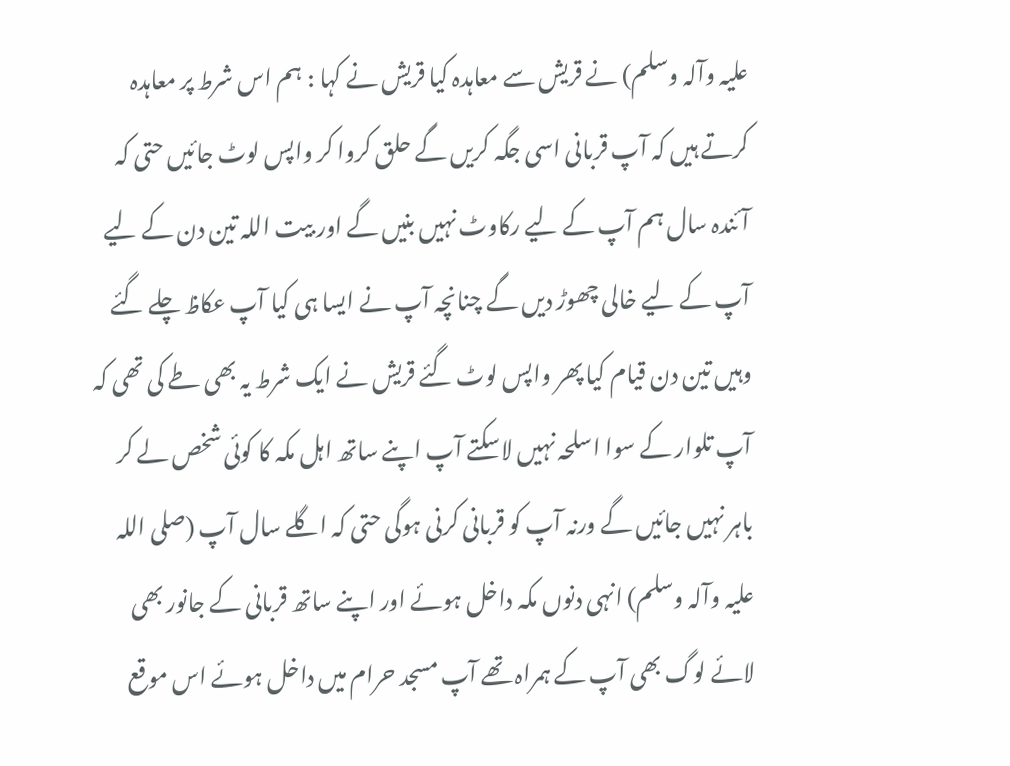علیہ وآلہ وسلم) نے قریش سے معاہدہ کیا قریش نے کہا : ہم اس شرط پر معاہدہ کرتے ہیں کہ آپ قربانی اسی جگہ کریں گے حلق کروا کر واپس لوٹ جائیں حتی کہ آئندہ سال ہم آپ کے لیے رکاوٹ نہیں بنیں گے اور بیت اللہ تین دن کے لیے آپ کے لیے خالی چھوڑ دیں گے چنانچہ آپ نے ایسا ہی کیا آپ عکاظ چلے گئے وہیں تین دن قیام کیا پھر واپس لوٹ گئے قریش نے ایک شرط یہ بھی طے کی تھی کہ آپ تلوار کے سوا اسلحہ نہیں لاسکتے آپ اپنے ساتھ اہل مکہ کا کوئی شخص لے کر باہر نہیں جائیں گے ورنہ آپ کو قربانی کرنی ہوگی حتی کہ اگلے سال آپ (صلی اللہ علیہ وآلہ وسلم) انہی دنوں مکہ داخل ہوئے اور اپنے ساتھ قربانی کے جانور بھی لائے لوگ بھی آپ کے ہمراہ تھے آپ مسجد حرام میں داخل ہوئے اس موقع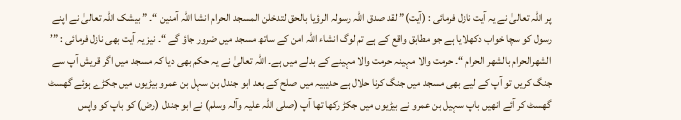پر اللہ تعالیٰ نے یہ آیت نازل فرمائی : (آیت)” لقد صدق اللہ رسولہ الرؤیا بالحق لتدخلن المسجد الحرام انشا اللہ آمنین “۔ ” بیشک اللہ تعالیٰ نے اپنے رسول کو سچا خواب دکھلایا ہے جو مطابق واقع کے ہے تم لوگ انشاء اللہ امن کے ساتھ مسجد میں ضرور جاؤ گے “۔ نیز یہ آیت بھی نازل فرمائی : ”’ الشھرالحرام بالشھر الحرام “۔ حرمت والا مہینہ حرمت والا مہینے کے بدلے میں ہے۔ اللہ تعالیٰ نے یہ حکم بھی دیا کہ مسجد میں اگر قریش آپ سے جنگ کریں تو آپ کے لیے بھی مسجد میں جنگ کرنا حلال ہے حدیبیہ میں صلح کے بعد ابو جندل بن سہل بن عمرو بیڑیوں میں جکڑے ہوئے گھسٹ گھسٹ کر آئے انھیں باپ سہیل بن عمرو نے بیڑیوں میں جکڑ رکھا تھا آپ (صلی اللہ علیہ وآلہ وسلم) نے ابو جندل (رض) کو باپ کو واپس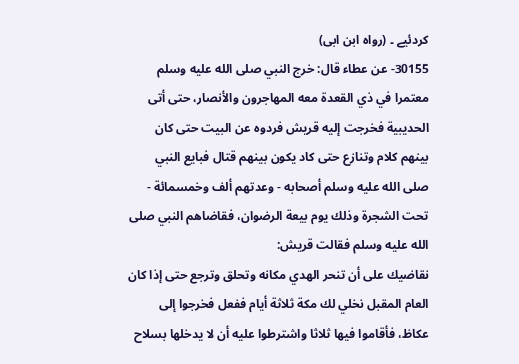کردئیے ۔ (رواہ ابن ابی)
30155- عن عطاء قال: خرج النبي صلى الله عليه وسلم معتمرا في ذي القعدة معه المهاجرون والأنصار، حتى أتى الحديبية فخرجت إليه قريش فردوه عن البيت حتى كان بينهم كلام وتنازع حتى كاد يكون بينهم قتال فبايع النبي صلى الله عليه وسلم أصحابه - وعدتهم ألف وخمسمائة - تحت الشجرة وذلك يوم بيعة الرضوان، فقاضاهم النبي صلى الله عليه وسلم فقالت قريش:
نقاضيك على أن تنحر الهدي مكانه وتحلق وترجع حتى إذا كان العام المقبل نخلي لك مكة ثلاثة أيام ففعل فخرجوا إلى عكاظ، فأقاموا فيها ثلاثا واشترطوا عليه أن لا يدخلها بسلاح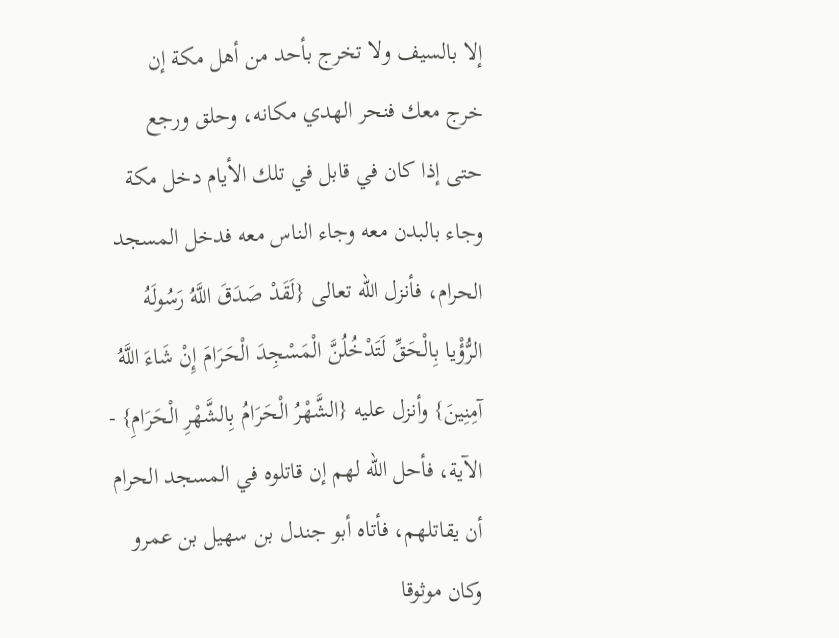إلا بالسيف ولا تخرج بأحد من أهل مكة إن خرج معك فنحر الهدي مكانه، وحلق ورجع حتى إذا كان في قابل في تلك الأيام دخل مكة وجاء بالبدن معه وجاء الناس معه فدخل المسجد الحرام، فأنزل الله تعالى {لَقَدْ صَدَقَ اللَّهُ رَسُولَهُ الرُّؤْيا بِالْحَقِّ لَتَدْخُلُنَّ الْمَسْجِدَ الْحَرَامَ إِنْ شَاءَ اللَّهُ آمِنِينَ} وأنزل عليه {الشَّهْرُ الْحَرَامُ بِالشَّهْرِ الْحَرَامِ} - الآية، فأحل الله لهم إن قاتلوه في المسجد الحرام أن يقاتلهم، فأتاه أبو جندل بن سهيل بن عمرو وكان موثوقا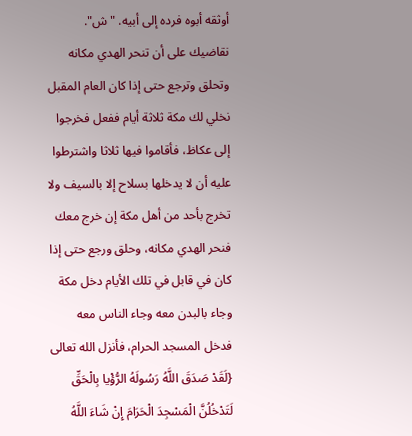أوثقه أبوه فرده إلى أبيه. "ش".
نقاضيك على أن تنحر الهدي مكانه وتحلق وترجع حتى إذا كان العام المقبل نخلي لك مكة ثلاثة أيام ففعل فخرجوا إلى عكاظ، فأقاموا فيها ثلاثا واشترطوا عليه أن لا يدخلها بسلاح إلا بالسيف ولا تخرج بأحد من أهل مكة إن خرج معك فنحر الهدي مكانه، وحلق ورجع حتى إذا كان في قابل في تلك الأيام دخل مكة وجاء بالبدن معه وجاء الناس معه فدخل المسجد الحرام، فأنزل الله تعالى {لَقَدْ صَدَقَ اللَّهُ رَسُولَهُ الرُّؤْيا بِالْحَقِّ لَتَدْخُلُنَّ الْمَسْجِدَ الْحَرَامَ إِنْ شَاءَ اللَّهُ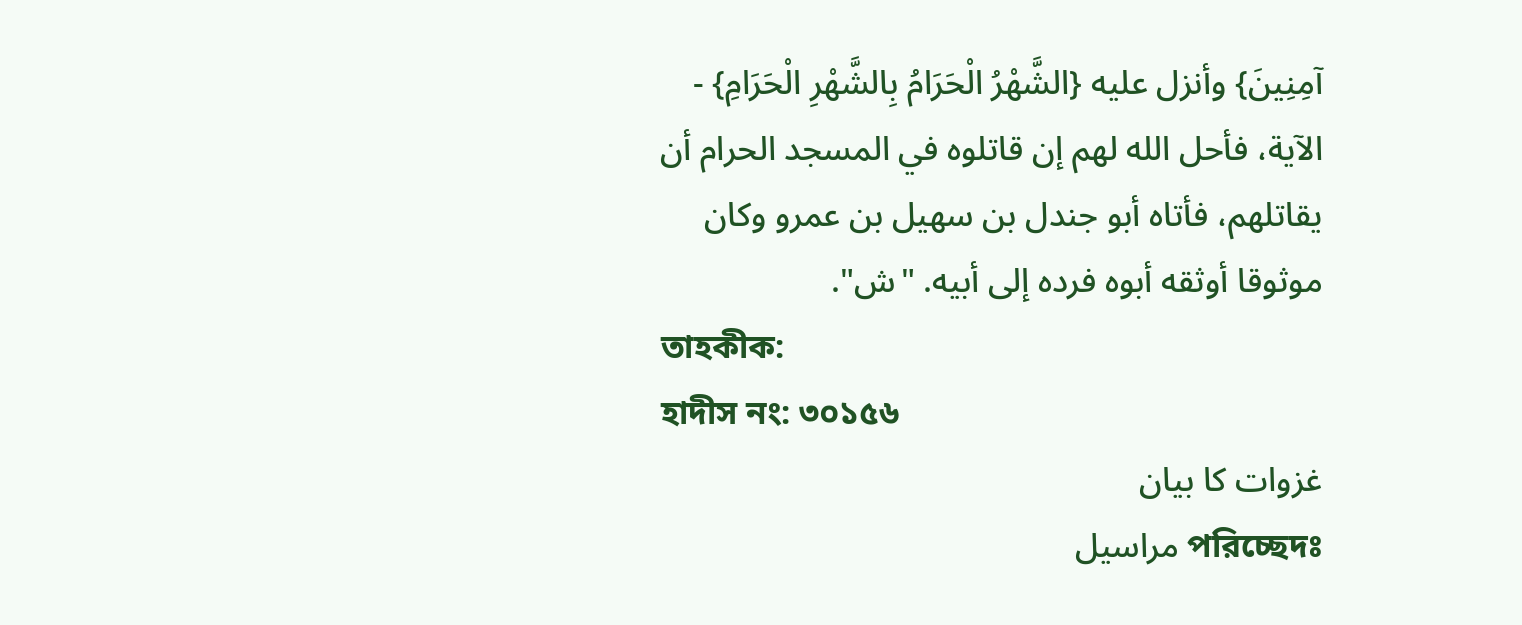آمِنِينَ} وأنزل عليه {الشَّهْرُ الْحَرَامُ بِالشَّهْرِ الْحَرَامِ} - الآية، فأحل الله لهم إن قاتلوه في المسجد الحرام أن يقاتلهم، فأتاه أبو جندل بن سهيل بن عمرو وكان موثوقا أوثقه أبوه فرده إلى أبيه. "ش".
তাহকীক:
হাদীস নং: ৩০১৫৬
غزوات کا بیان
পরিচ্ছেদঃ مراسیل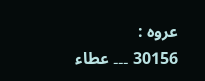عروہ :
30156 ۔۔۔ عطاء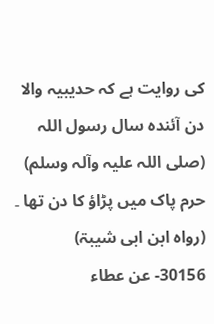کی روایت ہے کہ حدیبیہ والا دن آئندہ سال رسول اللہ (صلی اللہ علیہ وآلہ وسلم) حرم پاک میں پڑاؤ کا دن تھا ۔ (رواہ ابن ابی شیبۃ)
30156- عن عطاء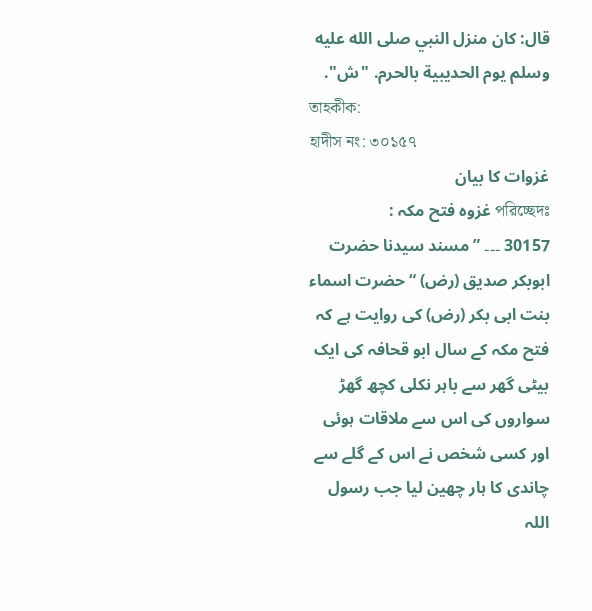قال: كان منزل النبي صلى الله عليه وسلم يوم الحديبية بالحرم. "ش".
তাহকীক:
হাদীস নং: ৩০১৫৭
غزوات کا بیان
পরিচ্ছেদঃ غزوہ فتح مکہ :
30157 ۔۔۔ ” مسند سیدنا حضرت ابوبکر صدیق (رض) “ حضرت اسماء بنت ابی بکر (رض) کی روایت ہے کہ فتح مکہ کے سال ابو قحافہ کی ایک بیٹی گھر سے باہر نکلی کچھ گھڑ سواروں کی اس سے ملاقات ہوئی اور کسی شخص نے اس کے گلے سے چاندی کا ہار چھین لیا جب رسول اللہ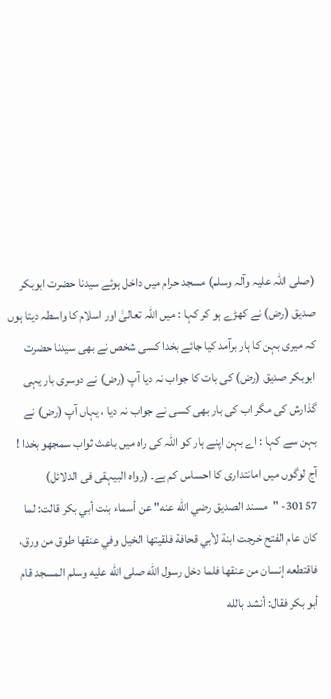(صلی اللہ علیہ وآلہ وسلم) مسجد حرام میں داخل ہوئے سیدنا حضرت ابوبکر صدیق (رض) نے کھڑے ہو کر کہا : میں اللہ تعالیٰ اور اسلام کا واسطہ دیتا ہوں کہ میری بہن کا ہار برآمد کیا جائے بخدا کسی شخص نے بھی سیدنا حضرت ابوبکر صدیق (رض) کی بات کا جواب نہ دیا آپ (رض) نے دوسری بار یہی گذارش کی مگر اب کی بار بھی کسی نے جواب نہ دیا ، یہاں آپ (رض) نے بہن سے کہا : اے بہن اپنے ہار کو اللہ کی راہ میں باعث ثواب سمجھو بخدا ! آج لوگوں میں امانتداری کا احساس کم ہے۔ (رواہ البیہقی فی الدلائل)
30157- "مسند الصديق رضي الله عنه" عن أسماء بنت أبي بكر قالت: لما كان عام الفتح خرجت ابنة لأبي قحافة فلقيتها الخيل وفي عنقها طوق من ورق، فاقتطعه إنسان من عنقها فلما دخل رسول الله صلى الله عليه وسلم المسجد قام أبو بكر فقال: أنشد بالله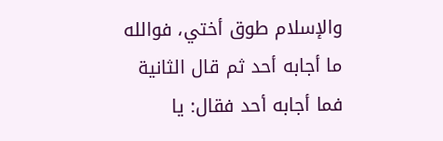والإسلام طوق أختي، فوالله ما أجابه أحد ثم قال الثانية فما أجابه أحد فقال: يا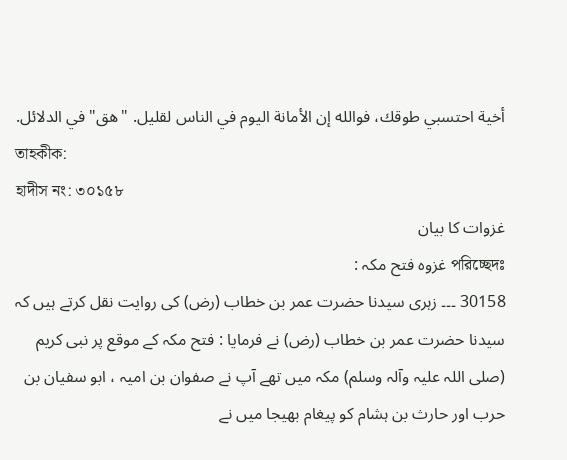أخية احتسبي طوقك، فوالله إن الأمانة اليوم في الناس لقليل. "هق" في الدلائل.
তাহকীক:
হাদীস নং: ৩০১৫৮
غزوات کا بیان
পরিচ্ছেদঃ غزوہ فتح مکہ :
30158 ۔۔۔ زہری سیدنا حضرت عمر بن خطاب (رض) کی روایت نقل کرتے ہیں کہ سیدنا حضرت عمر بن خطاب (رض) نے فرمایا : فتح مکہ کے موقع پر نبی کریم (صلی اللہ علیہ وآلہ وسلم) مکہ میں تھے آپ نے صفوان بن امیہ ، ابو سفیان بن حرب اور حارث بن ہشام کو پیغام بھیجا میں نے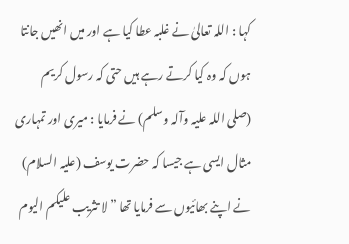کہا : اللہ تعالیٰ نے غلبہ عطا کیا ہے اور میں انھیں جانتا ہوں کہ وہ کیا کرتے رہے ہیں حتی کہ رسول کریم (صلی اللہ علیہ وآلہ وسلم) نے فرمایا : میری اور تمہاری مثال ایسی ہے جیسا کہ حضرت یوسف (علیہ السلام) نے اپنے بھائیوں سے فرمایا تھا ” لا تثریب علیکم الیوم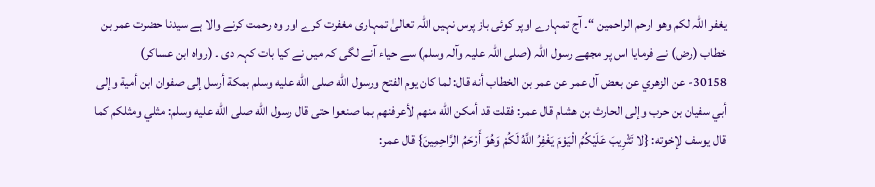یغفر اللہ لکم وھو ارحم الراحمین “۔ آج تمہارے اوپر کوئی باز پرس نہیں اللہ تعالیٰ تمہاری مغفرت کرے اور وہ رحمت کرنے والا ہے سیدنا حضرت عمر بن خطاب (رض) نے فرمایا اس پر مجھے رسول اللہ (صلی اللہ علیہ وآلہ وسلم) سے حیاء آنے لگی کہ میں نے کیا بات کہہ دی ۔ (رواہ ابن عساکر)
30158- عن الزهري عن بعض آل عمر عن عمر بن الخطاب أنه قال: لما كان يوم الفتح ورسول الله صلى الله عليه وسلم بمكة أرسل إلى صفوان ابن أمية وإلى أبي سفيان بن حرب وإلى الحارث بن هشام قال عمر: فقلت قد أمكن الله منهم لأعرفنهم بما صنعوا حتى قال رسول الله صلى الله عليه وسلم: مثلي ومثلكم كما قال يوسف لإخوته: {لا تَثْرِيبَ عَلَيْكُمُ الْيَوْمَ يَغْفِرُ اللَّهُ لَكُمْ وَهُوَ أَرْحَمُ الرَّاحِمِينَ} قال عمر: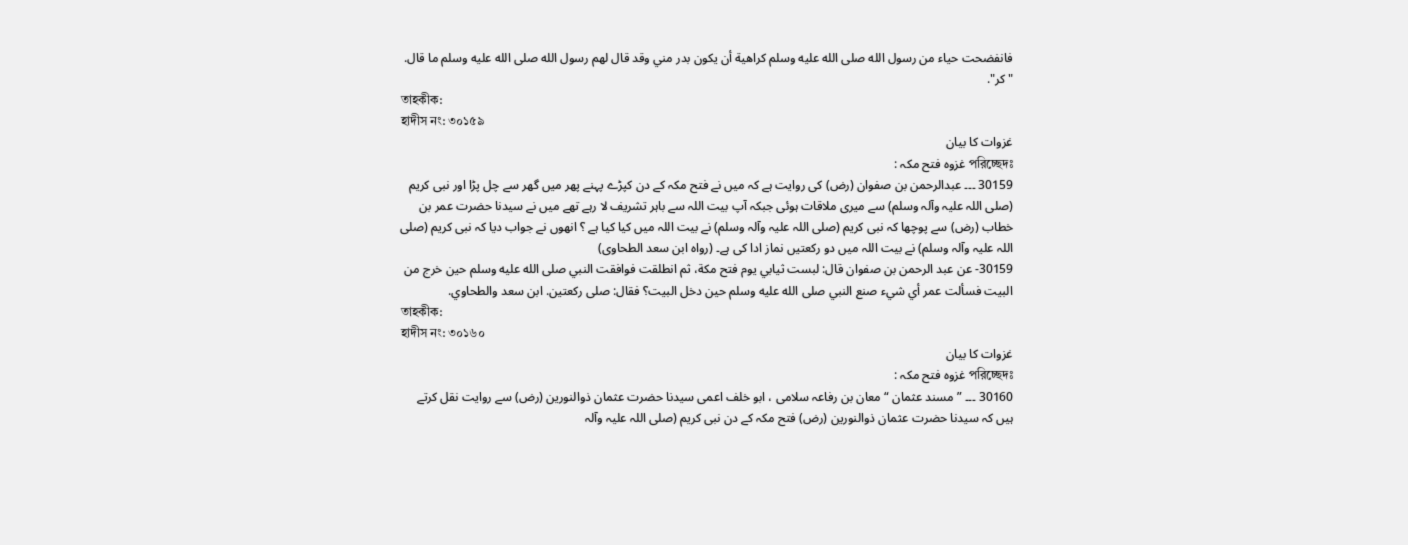فانفضحت حياء من رسول الله صلى الله عليه وسلم كراهية أن يكون بدر مني وقد قال لهم رسول الله صلى الله عليه وسلم ما قال. "كر".
তাহকীক:
হাদীস নং: ৩০১৫৯
غزوات کا بیان
পরিচ্ছেদঃ غزوہ فتح مکہ :
30159 ۔۔۔ عبدالرحمن بن صفوان (رض) کی روایت ہے کہ میں نے فتح مکہ کے دن کپڑے پہنے پھر میں گھر سے چل پڑا اور نبی کریم (صلی اللہ علیہ وآلہ وسلم) سے میری ملاقات ہوئی جبکہ آپ بیت اللہ سے باہر تشریف لا رہے تھے میں نے سیدنا حضرت عمر بن خطاب (رض) سے پوچھا کہ نبی کریم (صلی اللہ علیہ وآلہ وسلم) نے بیت اللہ میں کیا کیا ہے ؟ انھوں نے جواب دیا کہ نبی کریم (صلی اللہ علیہ وآلہ وسلم) نے بیت اللہ میں دو رکعتیں نماز ادا کی ہے۔ (رواہ ابن سعد الطحاوی)
30159- عن عبد الرحمن بن صفوان قال: لبست ثيابي يوم فتح مكة، ثم انطلقت فوافقت النبي صلى الله عليه وسلم حين خرج من البيت فسألت عمر أي شيء صنع النبي صلى الله عليه وسلم حين دخل البيت؟ فقال: صلى ركعتين. ابن سعد والطحاوي.
তাহকীক:
হাদীস নং: ৩০১৬০
غزوات کا بیان
পরিচ্ছেদঃ غزوہ فتح مکہ :
30160 ۔۔۔ ” مسند عثمان “ معان بن رفاعہ سلامی ، ابو خلف اعمی سیدنا حضرت عثمان ذوالنورین (رض) سے روایت نقل کرتے ہیں کہ سیدنا حضرت عثمان ذوالنورین (رض) فتح مکہ کے دن نبی کریم (صلی اللہ علیہ وآلہ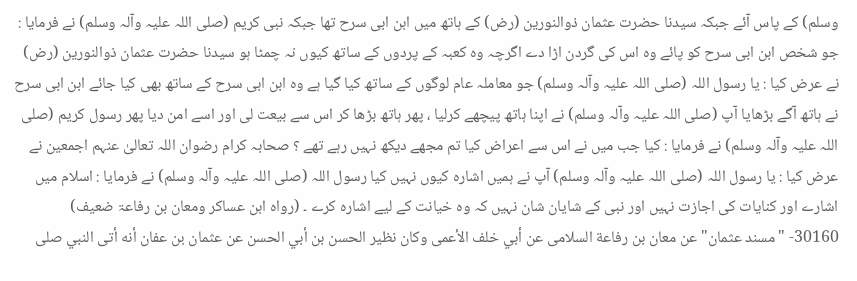وسلم) کے پاس آئے جبکہ سیدنا حضرت عثمان ذوالنورین (رض) کے ہاتھ میں ابن ابی سرح تھا جبکہ نبی کریم (صلی اللہ علیہ وآلہ وسلم) نے فرمایا : جو شخص ابن ابی سرح کو پائے وہ اس کی گردن اڑا دے اگرچہ وہ کعبہ کے پردوں کے ساتھ کیوں نہ چمٹا ہو سیدنا حضرت عثمان ذوالنورین (رض) نے عرض کیا : یا رسول اللہ (صلی اللہ علیہ وآلہ وسلم) جو معاملہ عام لوگوں کے ساتھ کیا گیا ہے وہ ابن ابی سرح کے ساتھ بھی کیا جائے ابن ابی سرح نے ہاتھ آگے بڑھایا آپ (صلی اللہ علیہ وآلہ وسلم) نے اپنا ہاتھ پیچھے کرلیا ، پھر ہاتھ بڑھا کر اس سے بیعت لی اور اسے امن دیا پھر رسول کریم (صلی اللہ علیہ وآلہ وسلم) نے فرمایا : کیا جب میں نے اس سے اعراض کیا تم مجھے دیکھ نہیں رہے تھے ؟ صحابہ کرام رضوان اللہ تعالیٰ عنہم اجمعین نے عرض کیا : یا رسول اللہ (صلی اللہ علیہ وآلہ وسلم) آپ نے ہمیں اشارہ کیوں نہیں کیا رسول اللہ (صلی اللہ علیہ وآلہ وسلم) نے فرمایا : اسلام میں اشارے اور کنایات کی اجازت نہیں اور نبی کے شایان شان نہیں کہ وہ خیانت کے لیے اشارہ کرے ۔ (رواہ ابن عساکر ومعان بن رفاعۃ ضعیف)
30160- "مسند عثمان" عن معان بن رفاعة السلامى عن أبي خلف الأعمى وكان نظير الحسن بن أبي الحسن عن عثمان بن عفان أنه أتى النبي صلى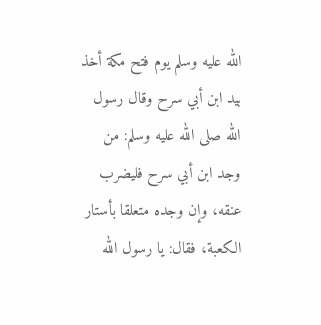الله عليه وسلم يوم فتح مكة أخذ بيد ابن أبي سرح وقال رسول
الله صلى الله عليه وسلم: من وجد ابن أبي سرح فليضرب عنقه، وإن وجده متعلقا بأستار الكعبة، فقال: يا رسول الله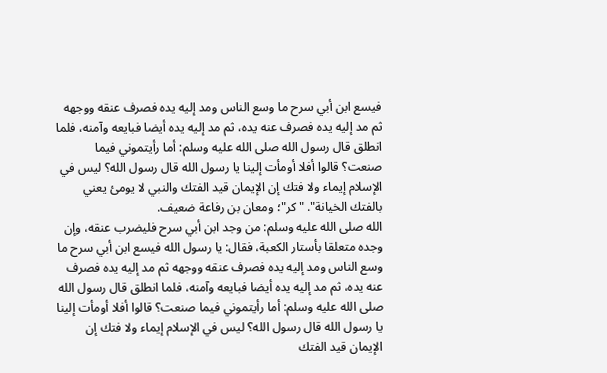فيسع ابن أبي سرح ما وسع الناس ومد إليه يده فصرف عنقه ووجهه ثم مد إليه يده فصرف عنه يده، ثم مد إليه يده أيضا فبايعه وآمنه، فلما انطلق قال رسول الله صلى الله عليه وسلم: أما رأيتموني فيما صنعت؟ قالوا أفلا أومأت إلينا يا رسول الله قال رسول الله؟ ليس في الإسلام إيماء ولا فتك إن الإيمان قيد الفتك والنبي لا يومئ يعني بالفتك الخيانة". "كر"؛ ومعان بن رفاعة ضعيف.
الله صلى الله عليه وسلم: من وجد ابن أبي سرح فليضرب عنقه، وإن وجده متعلقا بأستار الكعبة، فقال: يا رسول الله فيسع ابن أبي سرح ما وسع الناس ومد إليه يده فصرف عنقه ووجهه ثم مد إليه يده فصرف عنه يده، ثم مد إليه يده أيضا فبايعه وآمنه، فلما انطلق قال رسول الله صلى الله عليه وسلم: أما رأيتموني فيما صنعت؟ قالوا أفلا أومأت إلينا يا رسول الله قال رسول الله؟ ليس في الإسلام إيماء ولا فتك إن الإيمان قيد الفتك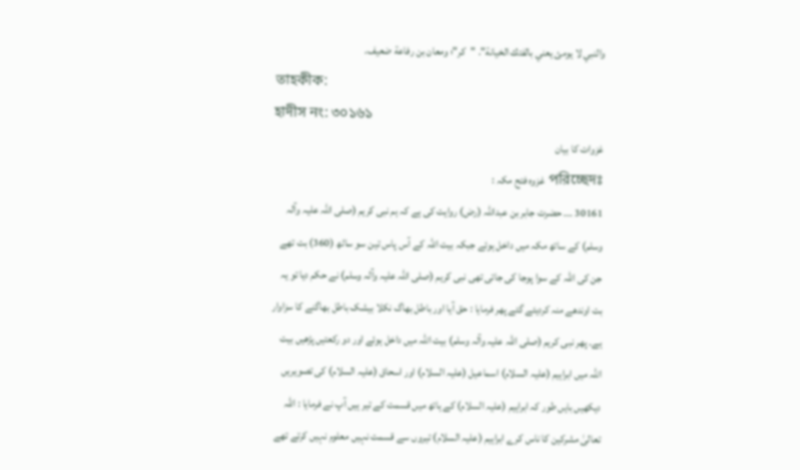والنبي لا يومئ يعني بالفتك الخيانة". "كر"؛ ومعان بن رفاعة ضعيف.
তাহকীক:
হাদীস নং: ৩০১৬১
غزوات کا بیان
পরিচ্ছেদঃ غزوہ فتح مکہ :
30161 ۔۔۔ حضرت جابر بن عبداللہ (رض) روایت کی ہے کہ ہم نبی کریم (صلی اللہ علیہ وآلہ وسلم) کے ساتھ مکہ میں داخل ہوئے جبکہ بیت اللہ کے آس پاس تین سو ساٹھ (360) بت تھے جن کی اللہ کے سوا پوجا کی جاتی تھی نبی کریم (صلی اللہ علیہ وآلہ وسلم) نے حکم دیا تو یہ بت اوندھے منہ کردیئے گئے پھر فرمایا : حق آیا اور باطل بھاگ نکلا بیشک باطل بھاگنے کا سزاوار ہے۔ پھر نبی کریم (صلی اللہ علیہ وآلہ وسلم) بیت اللہ میں داخل ہوئے اور دو رکعتیں پڑھیں بیت اللہ میں ابراہیم (علیہ السلام) اسماعیل (علیہ السلام) اور اسحاق (علیہ السلام) کی تصویریں دیکھیں بایں طور کہ ابراہیم (علیہ السلام) کے ہاتھ میں قسمت کے تیر ہیں آپ نے فرمایا : اللہ تعالیٰ مشرکین کا ناس کرے ابراہیم (علیہ السلام) تیروں سے قسمت نہیں معلوم نہیں کرتے تھے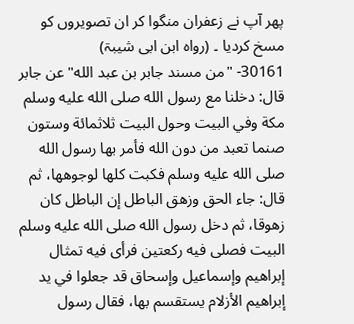پھر آپ نے زعفران منگوا کر ان تصویروں کو مسخ کردیا ۔ (رواہ ابن ابی شیبۃ)
30161- "من مسند جابر بن عبد الله" عن جابر قال: دخلنا مع رسول الله صلى الله عليه وسلم مكة وفي البيت وحول البيت ثلاثمائة وستون صنما تعبد من دون الله فأمر بها رسول الله صلى الله عليه وسلم فكبت كلها لوجوهها، ثم قال: جاء الحق وزهق الباطل إن الباطل كان زهوقا، ثم دخل رسول الله صلى الله عليه وسلم البيت فصلى فيه ركعتين فرأى فيه تمثال إبراهيم وإسماعيل وإسحاق قد جعلوا في يد إبراهيم الأزلام يستقسم بها، فقال رسول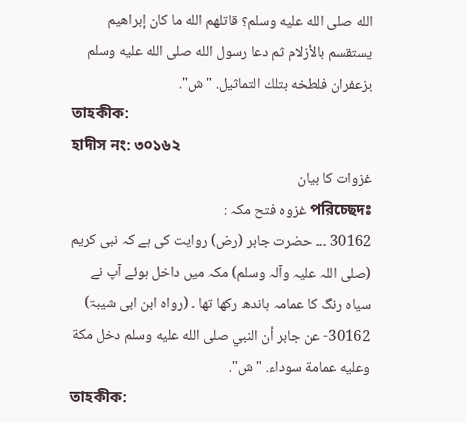الله صلى الله عليه وسلم؟ قاتلهم الله ما كان إبراهيم يستقسم بالأزلام ثم دعا رسول الله صلى الله عليه وسلم بزعفران فلطخه بتلك التماثيل. "ش".
তাহকীক:
হাদীস নং: ৩০১৬২
غزوات کا بیان
পরিচ্ছেদঃ غزوہ فتح مکہ :
30162 ۔۔۔ حضرت جابر (رض) روایت کی ہے کہ نبی کریم (صلی اللہ علیہ وآلہ وسلم) مکہ میں داخل ہوئے آپ نے سیاہ رنگ کا عمامہ باندھ رکھا تھا ۔ (رواہ ابن ابی شیبۃ)
30162- عن جابر أن النبي صلى الله عليه وسلم دخل مكة وعليه عمامة سوداء. "ش".
তাহকীক: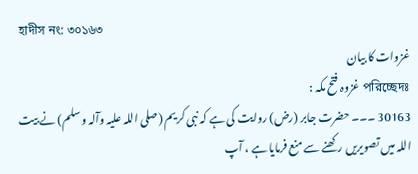হাদীস নং: ৩০১৬৩
غزوات کا بیان
পরিচ্ছেদঃ غزوہ فتح مکہ :
30163 ۔۔۔ حضرت جابر (رض) روایت کی ہے کہ نبی کریم (صلی اللہ علیہ وآلہ وسلم) نے بیت اللہ میں تصویریں رکھنے سے منع فرمایا ہے ، آپ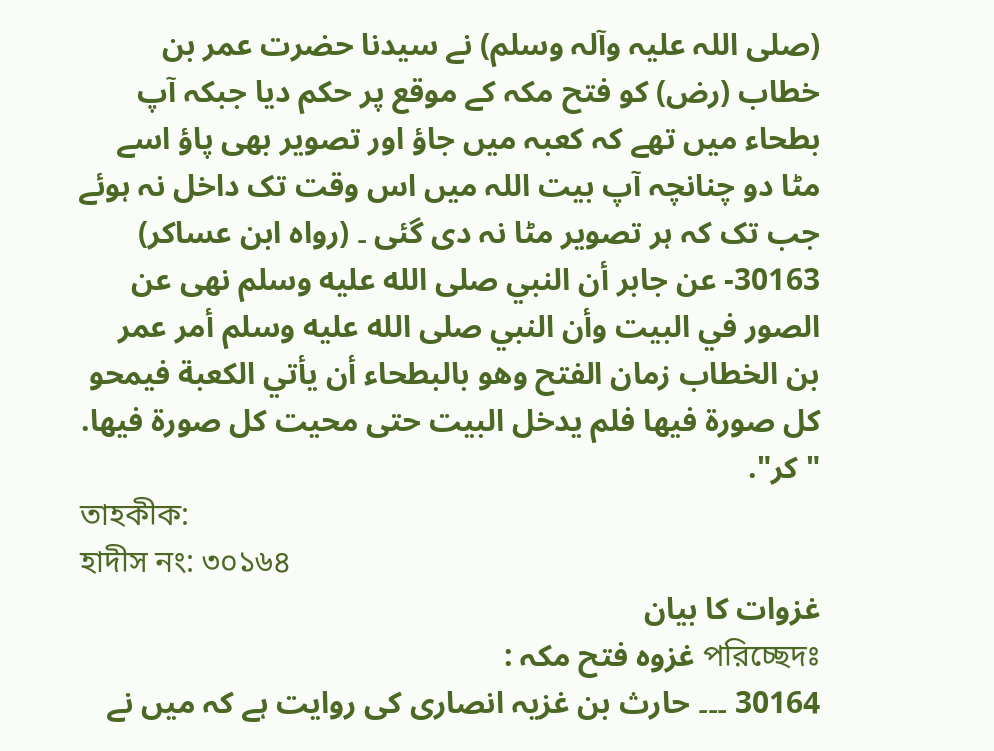(صلی اللہ علیہ وآلہ وسلم) نے سیدنا حضرت عمر بن خطاب (رض) کو فتح مکہ کے موقع پر حکم دیا جبکہ آپ بطحاء میں تھے کہ کعبہ میں جاؤ اور تصویر بھی پاؤ اسے مٹا دو چنانچہ آپ بیت اللہ میں اس وقت تک داخل نہ ہوئے جب تک کہ ہر تصویر مٹا نہ دی گئی ۔ (رواہ ابن عساکر)
30163- عن جابر أن النبي صلى الله عليه وسلم نهى عن الصور في البيت وأن النبي صلى الله عليه وسلم أمر عمر بن الخطاب زمان الفتح وهو بالبطحاء أن يأتي الكعبة فيمحو كل صورة فيها فلم يدخل البيت حتى محيت كل صورة فيها. "كر".
তাহকীক:
হাদীস নং: ৩০১৬৪
غزوات کا بیان
পরিচ্ছেদঃ غزوہ فتح مکہ :
30164 ۔۔۔ حارث بن غزیہ انصاری کی روایت ہے کہ میں نے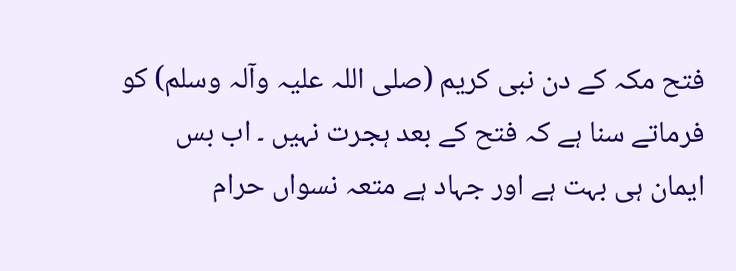فتح مکہ کے دن نبی کریم (صلی اللہ علیہ وآلہ وسلم) کو فرماتے سنا ہے کہ فتح کے بعد ہجرت نہیں ۔ اب بس ایمان ہی بہت ہے اور جہاد ہے متعہ نسواں حرام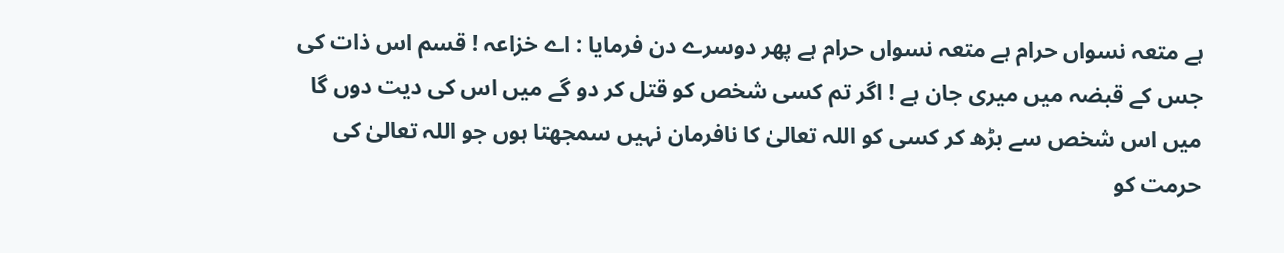ہے متعہ نسواں حرام ہے متعہ نسواں حرام ہے پھر دوسرے دن فرمایا : اے خزاعہ ! قسم اس ذات کی جس کے قبضہ میں میری جان ہے ! اگر تم کسی شخص کو قتل کر دو گے میں اس کی دیت دوں گا میں اس شخص سے بڑھ کر کسی کو اللہ تعالیٰ کا نافرمان نہیں سمجھتا ہوں جو اللہ تعالیٰ کی حرمت کو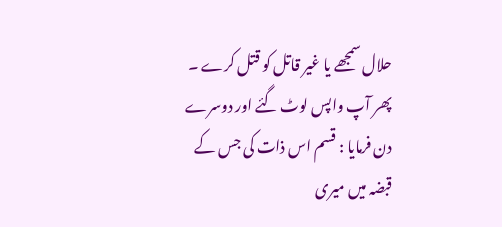حلال سمجھے یا غیر قاتل کو قتل کرے ۔ پھر آپ واپس لوٹ گئے اور دوسرے دن فرمایا : قسم اس ذات کی جس کے قبضہ میں میری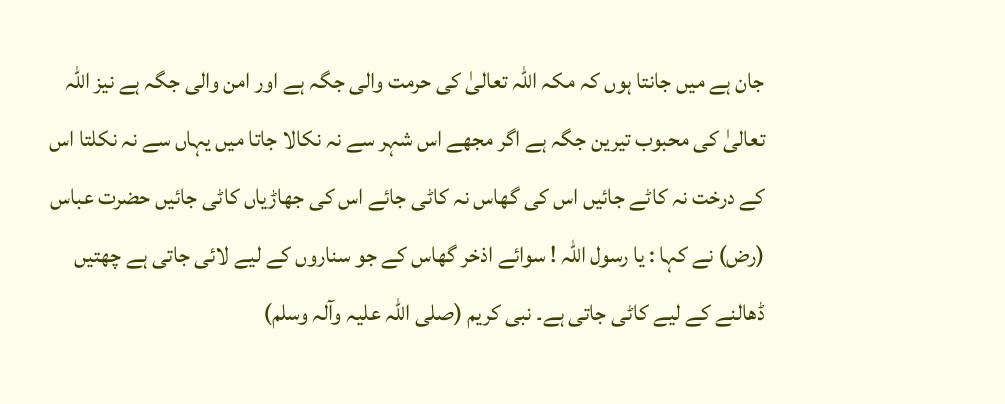جان ہے میں جانتا ہوں کہ مکہ اللہ تعالیٰ کی حرمت والی جگہ ہے اور امن والی جگہ ہے نیز اللہ تعالیٰ کی محبوب تیرین جگہ ہے اگر مجھے اس شہر سے نہ نکالا جاتا میں یہاں سے نہ نکلتا اس کے درخت نہ کاٹے جائیں اس کی گھاس نہ کاٹی جائے اس کی جھاڑیاں کاٹی جائیں حضرت عباس (رض) نے کہا : یا رسول اللہ ! سوائے اذخر گھاس کے جو سناروں کے لیے لائی جاتی ہے چھتیں ڈھالنے کے لیے کاٹی جاتی ہے۔ نبی کریم (صلی اللہ علیہ وآلہ وسلم)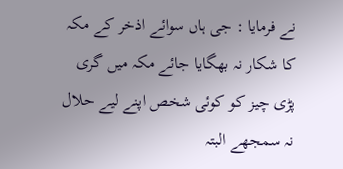نے فرمایا : جی ہاں سوائے اذخر کے مکہ کا شکار نہ بھگایا جائے مکہ میں گری پڑی چیز کو کوئی شخص اپنے لیے حلال نہ سمجھے البتہ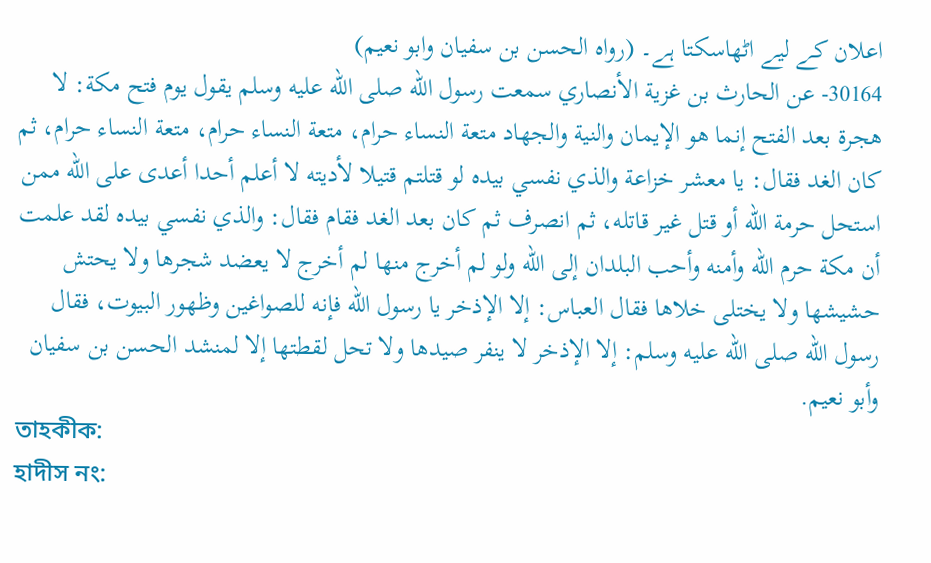اعلان کے لیے اٹھاسکتا ہے۔ (رواہ الحسن بن سفیان وابو نعیم)
30164- عن الحارث بن غزية الأنصاري سمعت رسول الله صلى الله عليه وسلم يقول يوم فتح مكة: لا هجرة بعد الفتح إنما هو الإيمان والنية والجهاد متعة النساء حرام، متعة النساء حرام، متعة النساء حرام، ثم كان الغد فقال: يا معشر خزاعة والذي نفسي بيده لو قتلتم قتيلا لأديته لا أعلم أحدا أعدى على الله ممن استحل حرمة الله أو قتل غير قاتله، ثم انصرف ثم كان بعد الغد فقام فقال: والذي نفسي بيده لقد علمت أن مكة حرم الله وأمنه وأحب البلدان إلى الله ولو لم أخرج منها لم أخرج لا يعضد شجرها ولا يحتش حشيشها ولا يختلى خلاها فقال العباس: إلا الإذخر يا رسول الله فإنه للصواغين وظهور البيوت، فقال رسول الله صلى الله عليه وسلم: إلا الإذخر لا ينفر صيدها ولا تحل لقطتها إلا لمنشد الحسن بن سفيان وأبو نعيم.
তাহকীক:
হাদীস নং: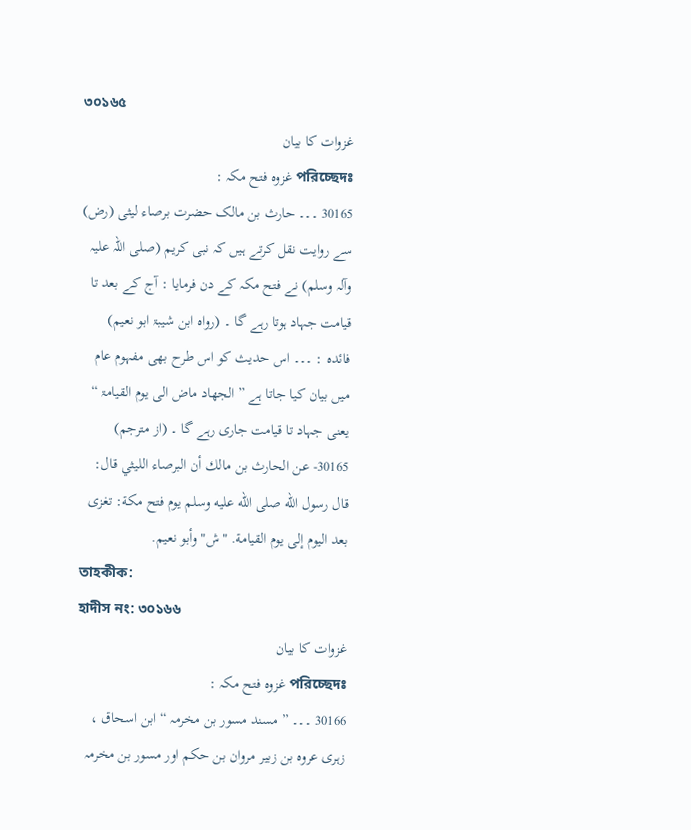৩০১৬৫
غزوات کا بیان
পরিচ্ছেদঃ غزوہ فتح مکہ :
30165 ۔۔۔ حارث بن مالک حضرت برصاء لیثی (رض) سے روایت نقل کرتے ہیں کہ نبی کریم (صلی اللہ علیہ وآلہ وسلم) نے فتح مکہ کے دن فرمایا : آج کے بعد تا قیامت جہاد ہوتا رہے گا ۔ (رواہ ابن شیبۃ ابو نعیم) فائدہ : ۔۔۔ اس حدیث کو اس طرح بھی مفہوم عام میں بیان کیا جاتا ہے ” الجھاد ماض الی یوم القیامۃ “ یعنی جہاد تا قیامت جاری رہے گا ۔ (از مترجم)
30165- عن الحارث بن مالك أن البرصاء الليثي قال: قال رسول الله صلى الله عليه وسلم يوم فتح مكة: تغزى بعد اليوم إلى يوم القيامة. "ش" وأبو نعيم.
তাহকীক:
হাদীস নং: ৩০১৬৬
غزوات کا بیان
পরিচ্ছেদঃ غزوہ فتح مکہ :
30166 ۔۔۔ ” مسند مسور بن مخرمہ “ ابن اسحاق ، زہری عروہ بن زبیر مروان بن حکم اور مسور بن مخرمہ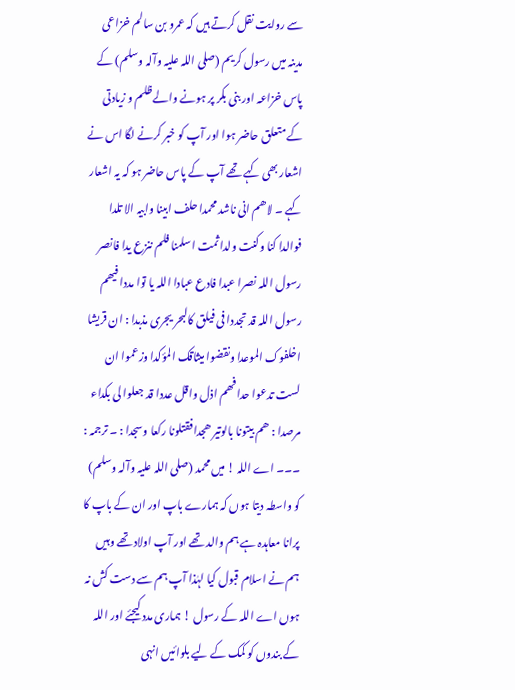سے روایت نقل کرتے ہیں کہ عمرو بن سالم خزاعی مدینہ میں رسول کریم (صلی اللہ علیہ وآلہ وسلم) کے پاس خزاعہ اور بنی بکر پر ہونے والے ظلم و زیادتی کے متعلق حاضر ہوا اور آپ کو خبر کرنے لگا اس نے اشعار بھی کہے تھے آپ کے پاس حاضر ہو کہ یہ اشعار کہے ۔ لاھم انی ناشد محمدا حلف ابینا وابیہ الا تلدا فوالدا کنا وکنت ولدا ثمت اسلمنا فلم ننزع یدا فانصر رسول اللہ نصرا عبدا فادع عبادا اللہ یا توا مددا فیھم رسول اللہ قد تجددا فی فیلق کالبحر یجری مذبدا : ان قریشا اخلفوک الموعدا ونقضوا میثاقک المؤکدا وزعموا ان لست تدعوا حدا فھم اذل واقل عددا قد جعلوا لی بکداء مرصدا : ھم بیتونا بالوتیر ھجدا فقتلونا رکعا وسجدا : ۔ ترجمہ : ۔۔۔ اے اللہ ! میں محمد (صلی اللہ علیہ وآلہ وسلم) کو واسطہ دیتا ہوں کہ ہمارے باپ اور ان کے باپ کا پرانا معاہدہ ہے ہم والد تھے اور آپ اولاد تھے وہیں ہم نے اسلام قبول کیا لہٰذا آپ ہم سے دست کش نہ ہوں اے اللہ کے رسول ! ہماری مدد کیجئے اور اللہ کے بندوں کو کمک کے لیے بلوائیں انہی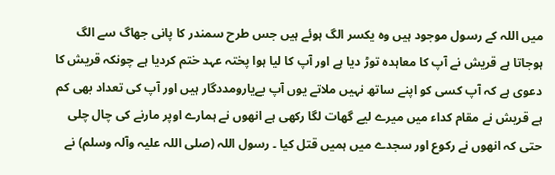میں اللہ کے رسول موجود ہیں وہ یکسر الگ ہوئے ہیں جس طرح سمندر کا پانی جھاگ سے الگ ہوجاتا ہے قریش نے آپ کا معاہدہ توڑ دیا ہے اور آپ کا لیا ہوا پختہ عہد ختم کردیا ہے چونکہ قریش کا دعوی ہے کہ آپ کسی کو اپنے ساتھ نہیں ملاتے یوں آپ بےیارومددگار ہیں اور آپ کی تعداد بھی کم ہے قریش نے مقام کداء میں میرے لیے گھات لگا رکھی ہے انھوں نے ہمارے اوپر مارنے کی چال چلی حتی کہ انھوں نے رکوع اور سجدے میں ہمیں قتل کیا ۔ رسول اللہ (صلی اللہ علیہ وآلہ وسلم) نے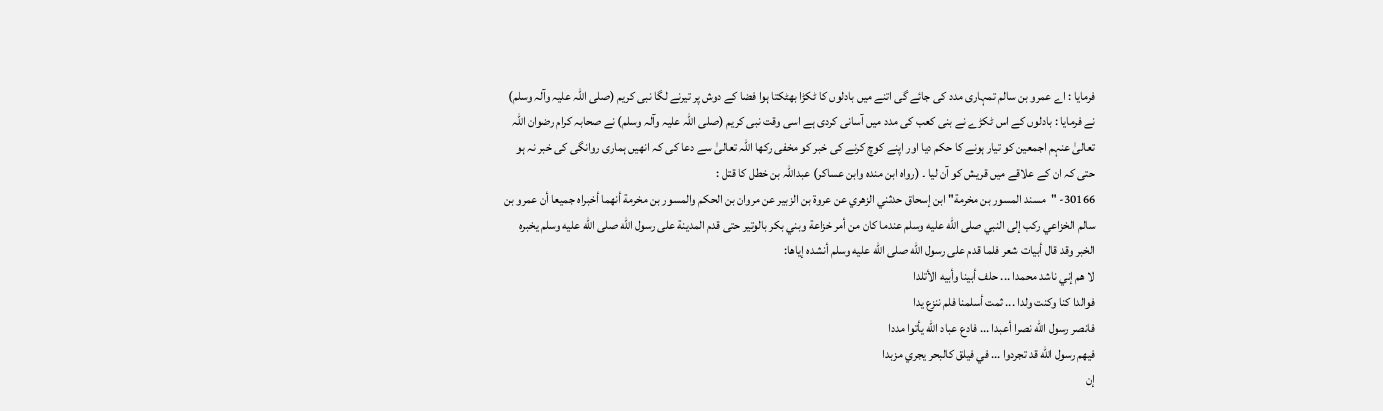فرمایا : اے عمرو بن سالم تمہاری مدد کی جائے گی اتنے میں بادلوں کا ٹکڑا بھٹکتا ہوا فضا کے دوش پر تیرنے لگا نبی کریم (صلی اللہ علیہ وآلہ وسلم) نے فرمایا : بادلوں کے اس ٹکڑے نے بنی کعب کی مدد میں آسانی کردی ہے اسی وقت نبی کریم (صلی اللہ علیہ وآلہ وسلم) نے صحابہ کرام رضوان اللہ تعالیٰ عنہم اجمعین کو تیار ہونے کا حکم دیا اور اپنے کوچ کرنے کی خبر کو مخفی رکھا اللہ تعالیٰ سے دعا کی کہ انھیں ہماری روانگی کی خبر نہ ہو حتی کہ ان کے علاقے میں قریش کو آن لیا ۔ (رواہ ابن مندہ وابن عساکر) عبداللہ بن خطل کا قتل :
30166- "مسند المسور بن مخرمة" ابن إسحاق حدثني الزهري عن عروة بن الزبير عن مروان بن الحكم والمسور بن مخرمة أنهما أخبراه جميعا أن عمرو بن سالم الخزاعي ركب إلى النبي صلى الله عليه وسلم عندما كان من أمر خزاعة وبني بكر بالوتير حتى قدم المدينة على رسول الله صلى الله عليه وسلم يخبره الخبر وقد قال أبيات شعر فلما قدم على رسول الله صلى الله عليه وسلم أنشده إياها:
لا هم إني ناشد محمدا ... حلف أبينا وأبيه الأتلدا
فوالدا كنا وكنت ولدا ... ثمت أسلمنا فلم ننزع يدا
فانصر رسول الله نصرا أعبدا ... فادع عباد الله يأتوا مددا
فيهم رسول الله قد تجردوا ... في فيلق كالبحر يجري مزبدا
إن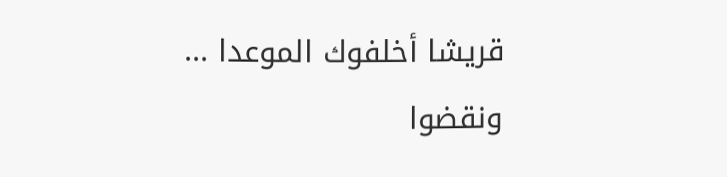قريشا أخلفوك الموعدا ... ونقضوا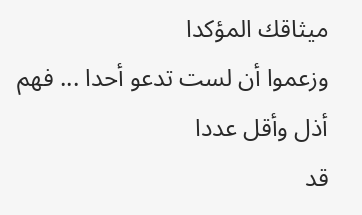ميثاقك المؤكدا
وزعموا أن لست تدعو أحدا ... فهم أذل وأقل عددا
قد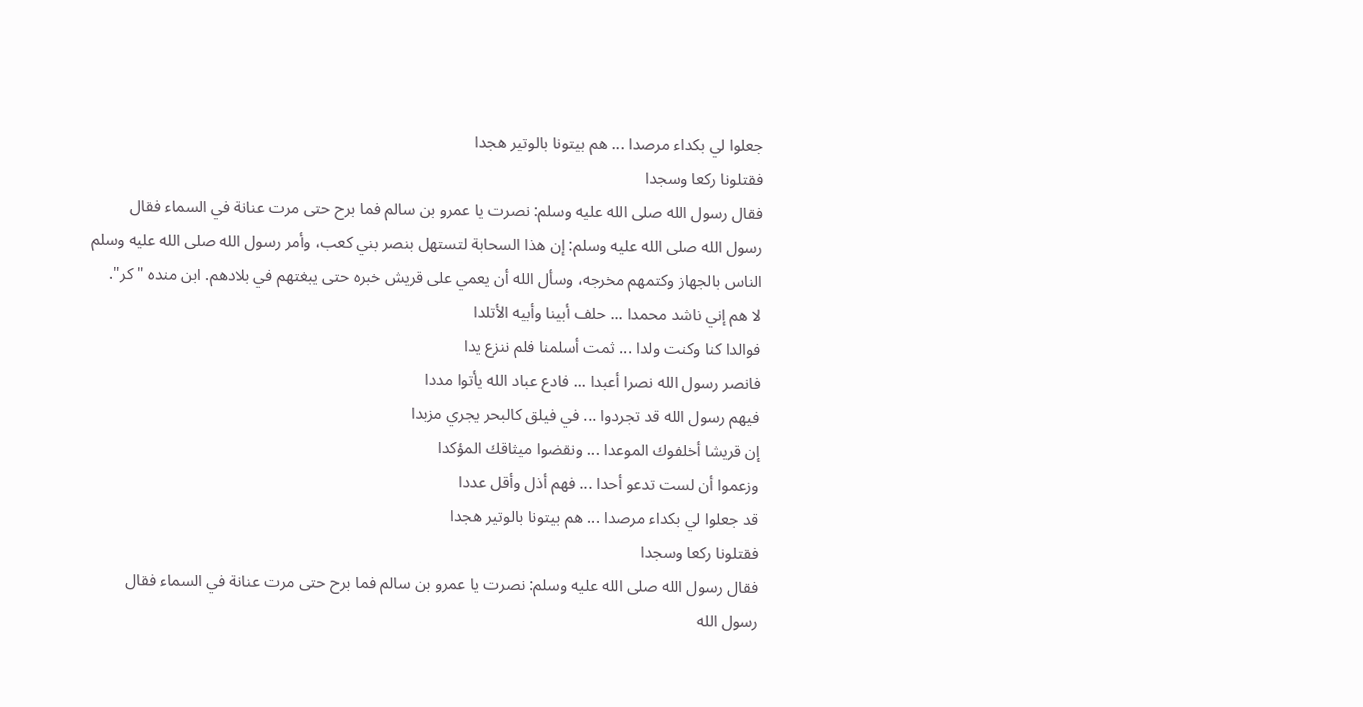جعلوا لي بكداء مرصدا ... هم بيتونا بالوتير هجدا
فقتلونا ركعا وسجدا
فقال رسول الله صلى الله عليه وسلم: نصرت يا عمرو بن سالم فما برح حتى مرت عنانة في السماء فقال رسول الله صلى الله عليه وسلم: إن هذا السحابة لتستهل بنصر بني كعب، وأمر رسول الله صلى الله عليه وسلم الناس بالجهاز وكتمهم مخرجه، وسأل الله أن يعمي على قريش خبره حتى يبغتهم في بلادهم. ابن منده "كر".
لا هم إني ناشد محمدا ... حلف أبينا وأبيه الأتلدا
فوالدا كنا وكنت ولدا ... ثمت أسلمنا فلم ننزع يدا
فانصر رسول الله نصرا أعبدا ... فادع عباد الله يأتوا مددا
فيهم رسول الله قد تجردوا ... في فيلق كالبحر يجري مزبدا
إن قريشا أخلفوك الموعدا ... ونقضوا ميثاقك المؤكدا
وزعموا أن لست تدعو أحدا ... فهم أذل وأقل عددا
قد جعلوا لي بكداء مرصدا ... هم بيتونا بالوتير هجدا
فقتلونا ركعا وسجدا
فقال رسول الله صلى الله عليه وسلم: نصرت يا عمرو بن سالم فما برح حتى مرت عنانة في السماء فقال رسول الله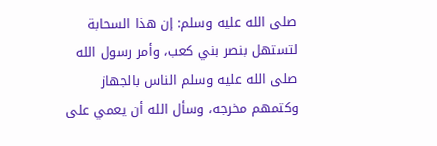صلى الله عليه وسلم: إن هذا السحابة لتستهل بنصر بني كعب، وأمر رسول الله صلى الله عليه وسلم الناس بالجهاز وكتمهم مخرجه، وسأل الله أن يعمي على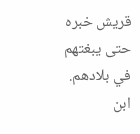قريش خبره حتى يبغتهم في بلادهم. ابن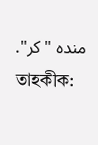منده "كر".
তাহকীক: